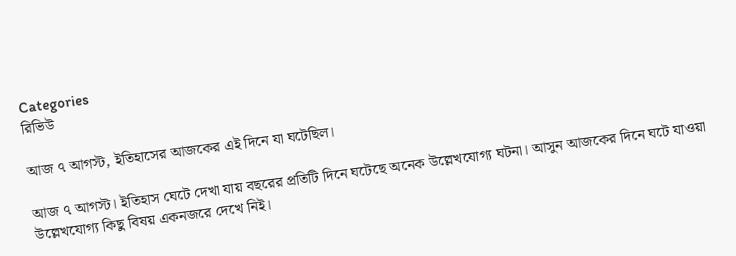Categories
রিভিউ

আজ ৭ আগস্ট, ইতিহাসের আজকের এই দিনে যা ঘটেছিল।

আজ ৭ আগস্ট। ইতিহাস ঘেটে দেখা যায় বছরের প্রতিটি দিনে ঘটেছে অনেক উল্লেখযোগ্য ঘটনা। আসুন আজকের দিনে ঘটে যাওয়া উল্লেখযোগ্য কিছু বিষয় একনজরে দেখে নিই।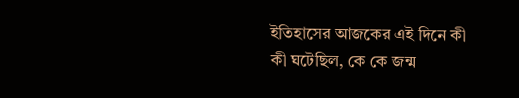ইতিহাসের আজকের এই দিনে কী কী ঘটেছিল, কে কে জন্ম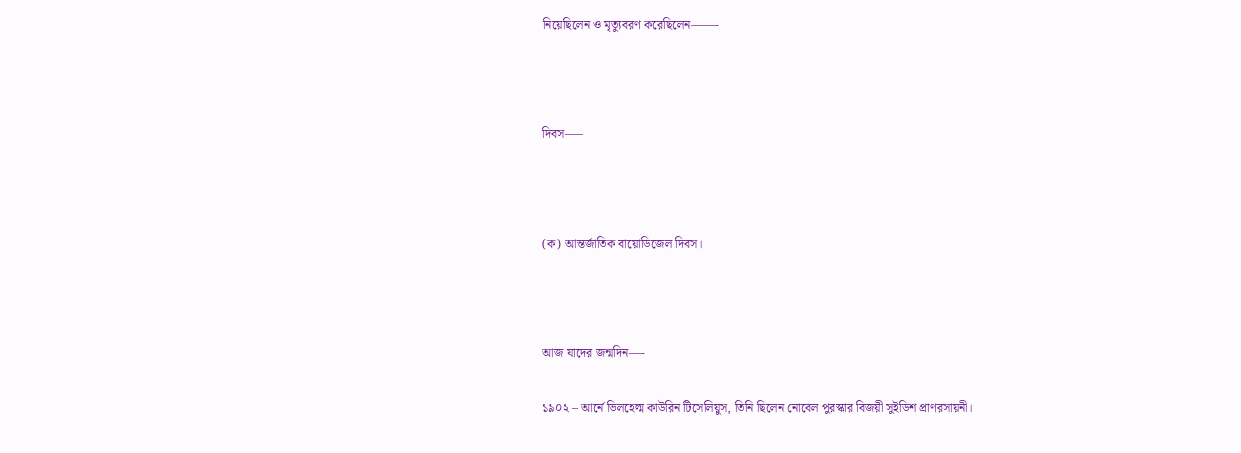নিয়েছিলেন ও মৃত্যুবরণ করেছিলেন——-



দিবস—–



(ক) আন্তর্জাতিক বায়োডিজেল দিবস।



আজ যাদের জন্মদিন—-

১৯০২ – আর্নে ভিলহেল্ম কাউরিন টিসেলিয়ুস, তিনি ছিলেন নোবেল পুরস্কার বিজয়ী সুইডিশ প্রাণরসায়নী।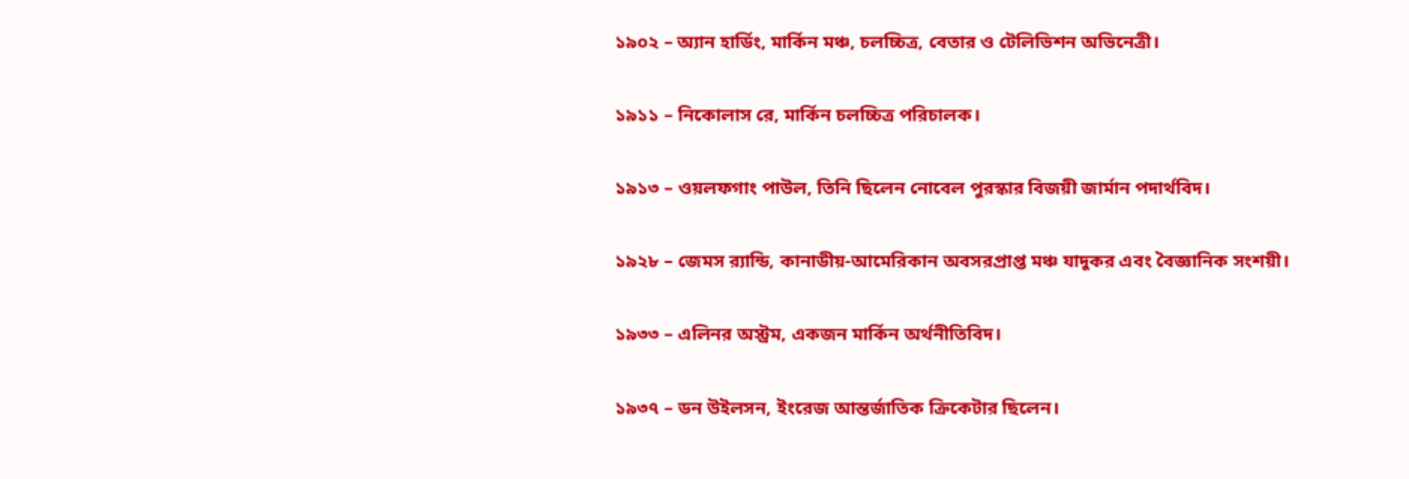১৯০২ – অ্যান হার্ডিং, মার্কিন মঞ্চ, চলচ্চিত্র, বেতার ও টেলিভিশন অভিনেত্রী।

১৯১১ – নিকোলাস রে, মার্কিন চলচ্চিত্র পরিচালক।

১৯১৩ – ওয়লফগাং পাউল, তিনি ছিলেন নোবেল পুরস্কার বিজয়ী জার্মান পদার্থবিদ।

১৯২৮ – জেমস র‍্যান্ডি, কানাডীয়-আমেরিকান অবসরপ্রাপ্ত মঞ্চ যাদুকর এবং বৈজ্ঞানিক সংশয়ী।

১৯৩৩ – এলিনর অস্ট্রম, একজন মার্কিন অর্থনীতিবিদ।

১৯৩৭ – ডন উইলসন, ইংরেজ আন্তর্জাতিক ক্রিকেটার ছিলেন।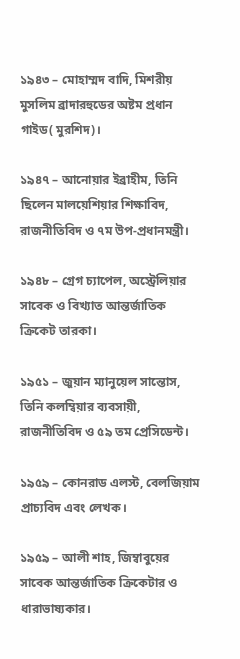১৯৪৩ – মোহাম্মদ বাদি, মিশরীয় মুসলিম ব্রাদারহুডের অষ্টম প্রধান গাইড( মুরশিদ)।

১৯৪৭ – আনোয়ার ইব্রাহীম, তিনি ছিলেন মালয়েশিয়ার শিক্ষাবিদ, রাজনীতিবিদ ও ৭ম উপ-প্রধানমন্ত্রী।

১৯৪৮ – গ্রেগ চ্যাপেল, অস্ট্রেলিয়ার সাবেক ও বিখ্যাত আন্তর্জাতিক ক্রিকেট তারকা।

১৯৫১ – জুয়ান ম্যানুয়েল সান্তোস, তিনি কলম্বিয়ার ব্যবসায়ী, রাজনীতিবিদ ও ৫৯ তম প্রেসিডেন্ট।

১৯৫৯ – কোনরাড এলস্ট, বেলজিয়াম প্রাচ্যবিদ এবং লেখক।

১৯৫৯ – আলী শাহ, জিম্বাবুয়ের সাবেক আন্তর্জাতিক ক্রিকেটার ও ধারাভাষ্যকার।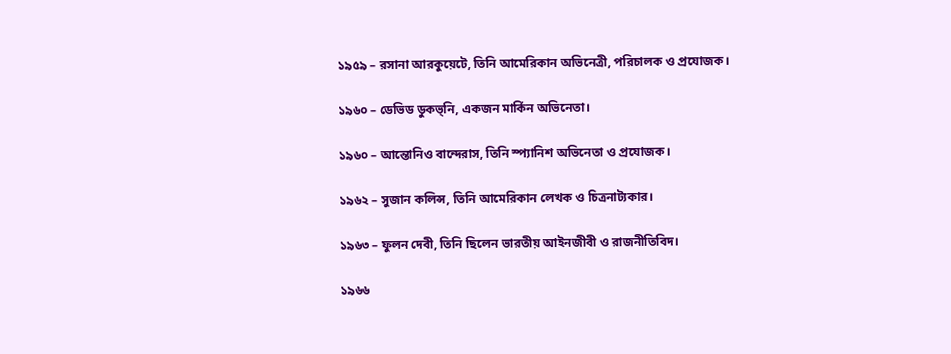১৯৫৯ – রসানা আরকুয়েটে, তিনি আমেরিকান অভিনেত্রী, পরিচালক ও প্রযোজক।

১৯৬০ – ডেভিড ডুকভ্‌নি, একজন মার্কিন অভিনেতা।

১৯৬০ – আন্তোনিও বান্দেরাস, তিনি স্প্যানিশ অভিনেতা ও প্রযোজক।

১৯৬২ – সুজান কলিন্স, তিনি আমেরিকান লেখক ও চিত্রনাট্যকার।

১৯৬৩ – ফুলন দেবী, তিনি ছিলেন ভারতীয় আইনজীবী ও রাজনীতিবিদ।

১৯৬৬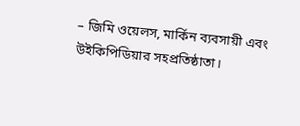– জিমি ওয়েলস, মার্কিন ব্যবসায়ী এবং উইকিপিডিয়ার সহপ্রতিষ্ঠাতা।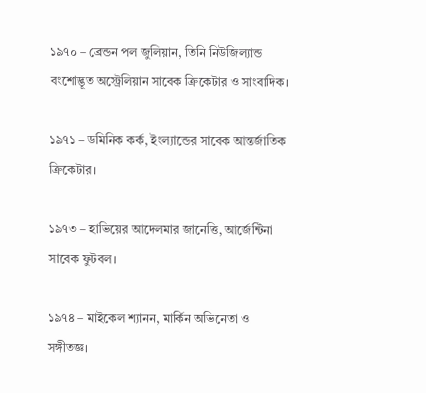১৯৭০ – ব্রেন্ডন পল জুলিয়ান, তিনি নিউজিল্যান্ড বংশোদ্ভূত অস্ট্রেলিয়ান সাবেক ক্রিকেটার ও সাংবাদিক।

১৯৭১ – ডমিনিক কর্ক, ইংল্যান্ডের সাবেক আন্তর্জাতিক ক্রিকেটার।

১৯৭৩ – হাভিয়ের আদেলমার জানেত্তি, আর্জেন্টিনা সাবেক ফুটবল।

১৯৭৪ – মাইকেল শ্যানন, মার্কিন অভিনেতা ও সঙ্গীতজ্ঞ।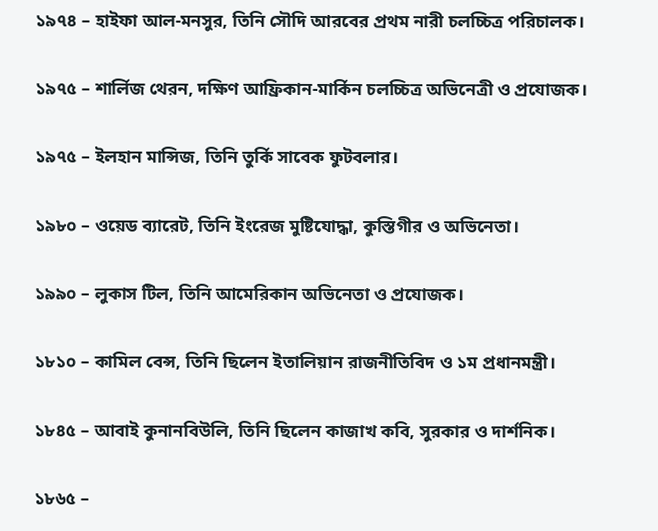১৯৭৪ – হাইফা আল-মনসুর, তিনি সৌদি আরবের প্রথম নারী চলচ্চিত্র পরিচালক।

১৯৭৫ – শার্লিজ থেরন, দক্ষিণ আফ্রিকান-মার্কিন চলচ্চিত্র অভিনেত্রী ও প্রযোজক।

১৯৭৫ – ইলহান মান্সিজ, তিনি তুর্কি সাবেক ফুটবলার।

১৯৮০ – ওয়েড ব্যারেট, তিনি ইংরেজ মুষ্টিযোদ্ধা, কুস্তিগীর ও অভিনেতা।

১৯৯০ – লুকাস টিল, তিনি আমেরিকান অভিনেতা ও প্রযোজক।

১৮১০ – কামিল বেন্স, তিনি ছিলেন ইতালিয়ান রাজনীতিবিদ ও ১ম প্রধানমন্ত্রী।

১৮৪৫ – আবাই কুনানবিউলি, তিনি ছিলেন কাজাখ কবি, সুরকার ও দার্শনিক।

১৮৬৫ –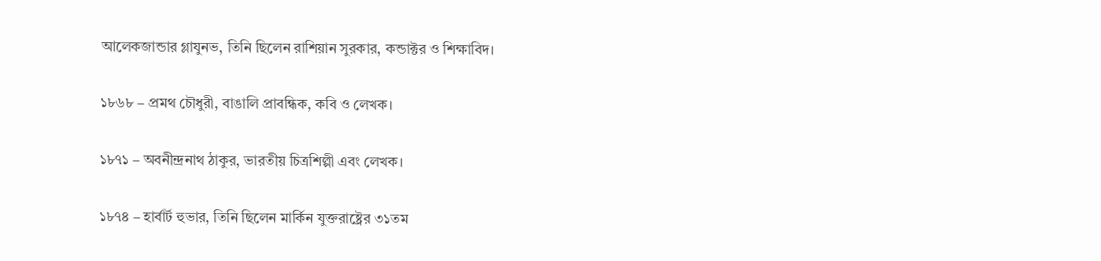আলেকজান্ডার গ্লাযুনভ, তিনি ছিলেন রাশিয়ান সুরকার, কন্ডাক্টর ও শিক্ষাবিদ।

১৮৬৮ – প্রমথ চৌধুরী, বাঙালি প্রাবন্ধিক, কবি ও লেখক।

১৮৭১ – অবনীন্দ্রনাথ ঠাকুর, ভারতীয় চিত্রশিল্পী এবং লেখক।

১৮৭৪ – হার্বার্ট হুভার, তিনি ছিলেন মার্কিন যুক্তরাষ্ট্রের ৩১তম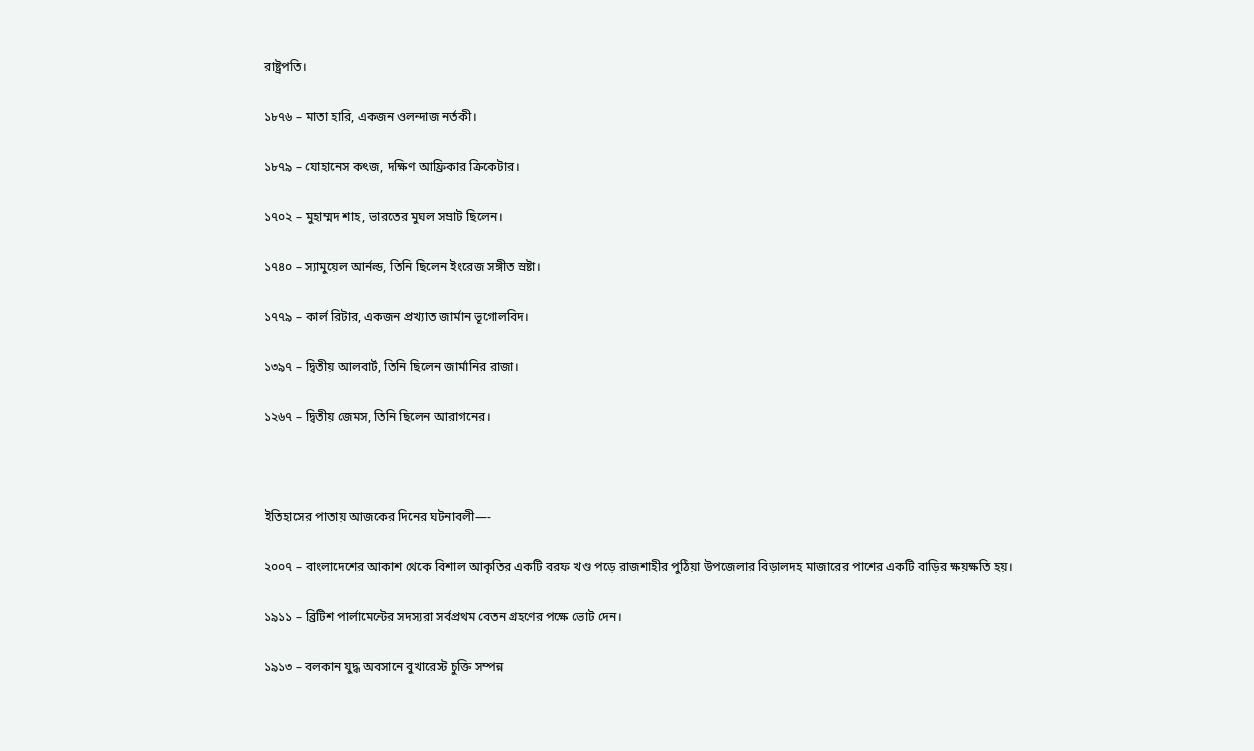রাষ্ট্রপতি।

১৮৭৬ – মাতা হারি, একজন ওলন্দাজ নর্তকী।

১৮৭৯ – যোহানেস কৎজ, দক্ষিণ আফ্রিকার ক্রিকেটার।

১৭০২ – মুহাম্মদ শাহ, ভারতের মুঘল সম্রাট ছিলেন।

১৭৪০ – স্যামুয়েল আর্নল্ড, তিনি ছিলেন ইংরেজ সঙ্গীত স্রষ্টা।

১৭৭৯ – কার্ল রিটার, একজন প্রখ্যাত জার্মান ভূগোলবিদ।

১৩৯৭ – দ্বিতীয় আলবার্ট, তিনি ছিলেন জার্মানির রাজা।

১২৬৭ – দ্বিতীয় জেমস, তিনি ছিলেন আরাগনের।



ইতিহাসের পাতায় আজকের দিনের ঘটনাবলী—-

২০০৭ – বাংলাদেশের আকাশ থেকে বিশাল আকৃতির একটি বরফ খণ্ড পড়ে রাজশাহীর পুঠিয়া উপজেলার বিড়ালদহ মাজারের পাশের একটি বাড়ির ক্ষয়ক্ষতি হয়।

১৯১১ – ব্রিটিশ পার্লামেন্টের সদস্যরা সর্বপ্রথম বেতন গ্রহণের পক্ষে ভোট দেন।

১৯১৩ – বলকান যুদ্ধ অবসানে বুখারেস্ট চুক্তি সম্পন্ন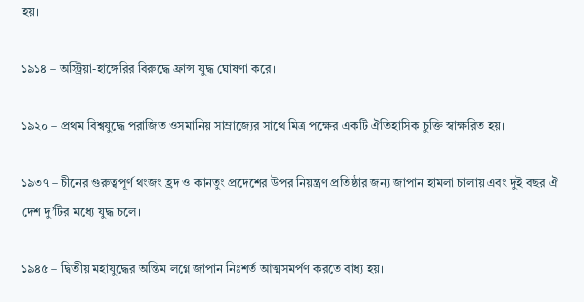হয়।

১৯১৪ – অস্ট্রিয়া-হাঙ্গেরির বিরুদ্ধে ফ্রান্স যুদ্ধ ঘোষণা করে।

১৯২০ – প্রথম বিশ্বযুদ্ধে পরাজিত ওসমানিয় সাম্রাজ্যের সাথে মিত্র পক্ষের একটি ঐতিহাসিক চুক্তি স্বাক্ষরিত হয়।

১৯৩৭ – চীনের গুরুত্বপূর্ণ থংজং হ্রদ ও কানতুং প্রদেশের উপর নিয়ন্ত্রণ প্রতিষ্ঠার জন্য জাপান হামলা চালায় এবং দুই বছর ঐ দেশ দু’টির মধ্যে যুদ্ধ চলে।

১৯৪৫ – দ্বিতীয় মহাযুদ্ধের অন্তিম লগ্নে জাপান নিঃশর্ত আত্মসমর্পণ করতে বাধ্য হয়।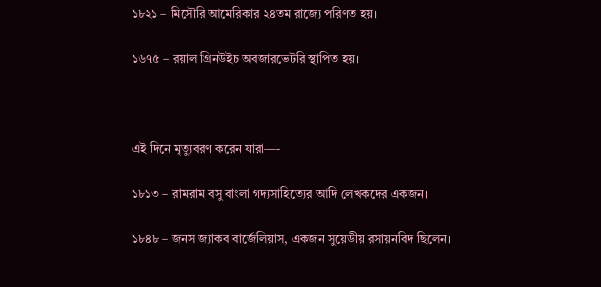১৮২১ – মিসৌরি আমেরিকার ২৪তম রাজ্যে পরিণত হয়।

১৬৭৫ – রয়াল গ্রিনউইচ অবজারভেটরি স্থাপিত হয়।



এই দিনে মৃত্যুবরণ করেন যারা—-

১৮১৩ – রামরাম বসু বাংলা গদ্যসাহিত্যের আদি লেখকদের একজন।

১৮৪৮ – জনস জ্যাকব বার্জেলিয়াস, একজন সুয়েডীয় রসায়নবিদ ছিলেন।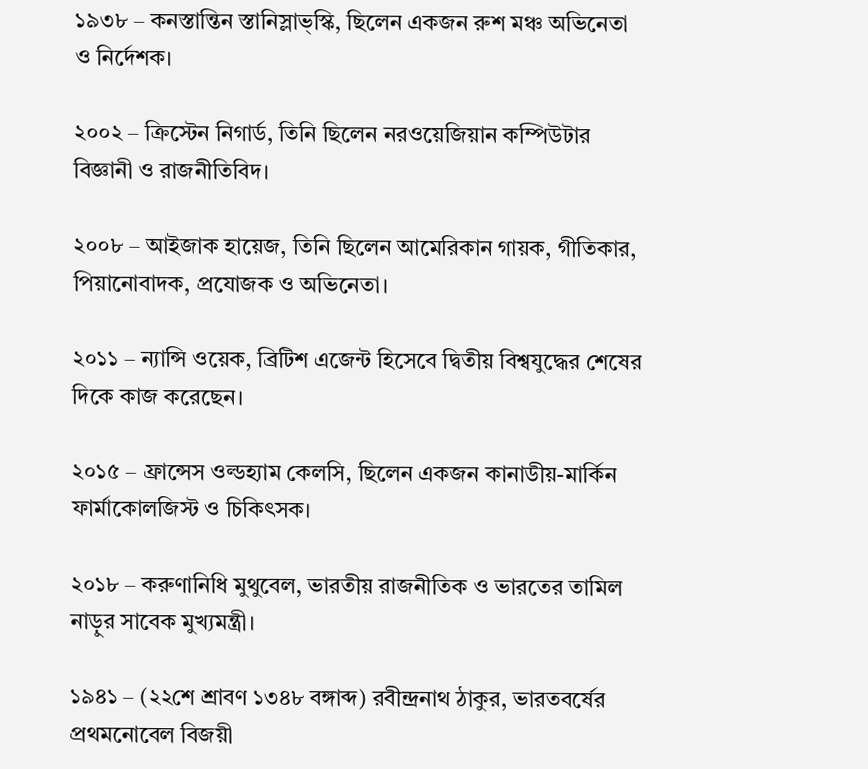১৯৩৮ – কনস্তান্তিন স্তানিস্লাভ্‌স্কি, ছিলেন একজন রুশ মঞ্চ অভিনেতা ও নির্দেশক।

২০০২ – ক্রিস্টেন নিগার্ড, তিনি ছিলেন নরওয়েজিয়ান কম্পিউটার বিজ্ঞানী ও রাজনীতিবিদ।

২০০৮ – আইজাক হায়েজ, তিনি ছিলেন আমেরিকান গায়ক, গীতিকার, পিয়ানোবাদক, প্রযোজক ও অভিনেতা।

২০১১ – ন্যান্সি ওয়েক, ব্রিটিশ এজেন্ট হিসেবে দ্বিতীয় বিশ্বযুদ্ধের শেষের দিকে কাজ করেছেন।

২০১৫ – ফ্রান্সেস ওল্ডহ্যাম কেলসি, ছিলেন একজন কানাডীয়-মার্কিন ফার্মাকোলজিস্ট ও চিকিৎসক।

২০১৮ – করুণানিধি মুথুবেল, ভারতীয় রাজনীতিক ও ভারতের তামিল নাড়ুর সাবেক মুখ্যমন্ত্রী।

১৯৪১ – (২২শে শ্রাবণ ১৩৪৮ বঙ্গাব্দ) রবীন্দ্রনাথ ঠাকুর, ভারতবর্ষের প্রথমনোবেল বিজয়ী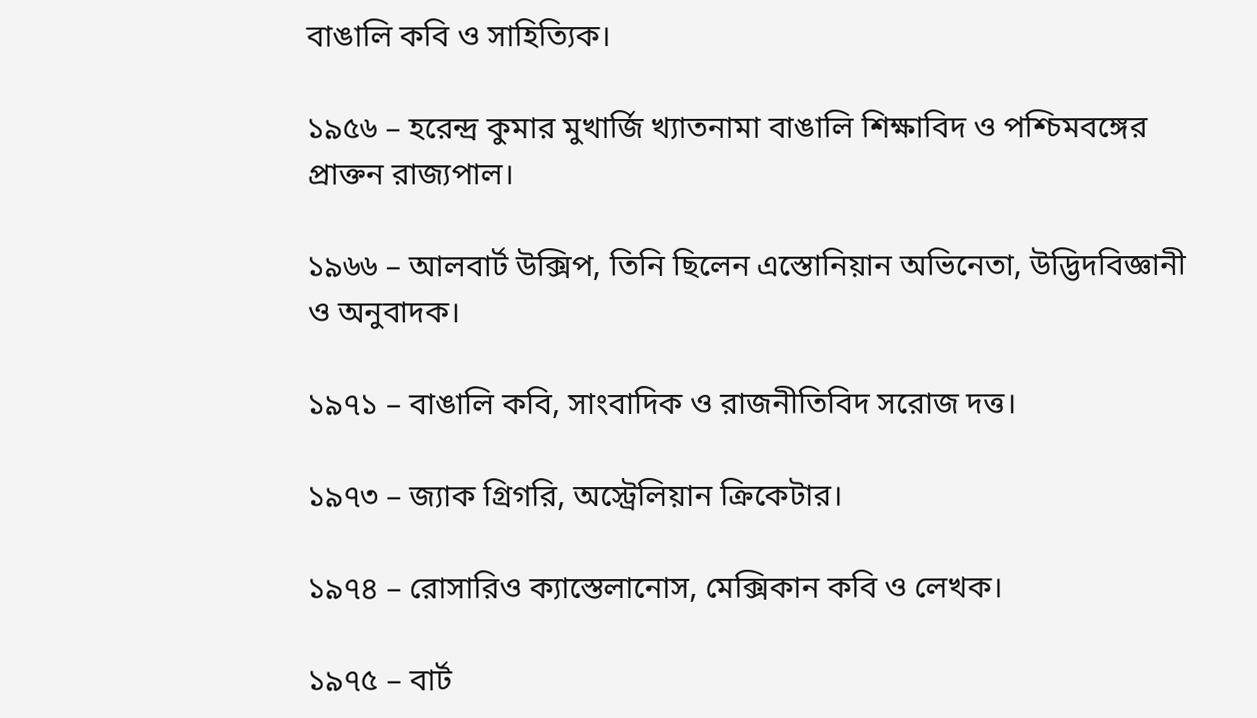বাঙালি কবি ও সাহিত্যিক।

১৯৫৬ – হরেন্দ্র কুমার মুখার্জি খ্যাতনামা বাঙালি শিক্ষাবিদ ও পশ্চিমবঙ্গের প্রাক্তন রাজ্যপাল।

১৯৬৬ – আলবার্ট উক্সিপ, তিনি ছিলেন এস্তোনিয়ান অভিনেতা, উদ্ভিদবিজ্ঞানী ও অনুবাদক।

১৯৭১ – বাঙালি কবি, সাংবাদিক ও রাজনীতিবিদ সরোজ দত্ত।

১৯৭৩ – জ্যাক গ্রিগরি, অস্ট্রেলিয়ান ক্রিকেটার।

১৯৭৪ – রোসারিও ক্যাস্তেলানোস, মেক্সিকান কবি ও লেখক।

১৯৭৫ – বার্ট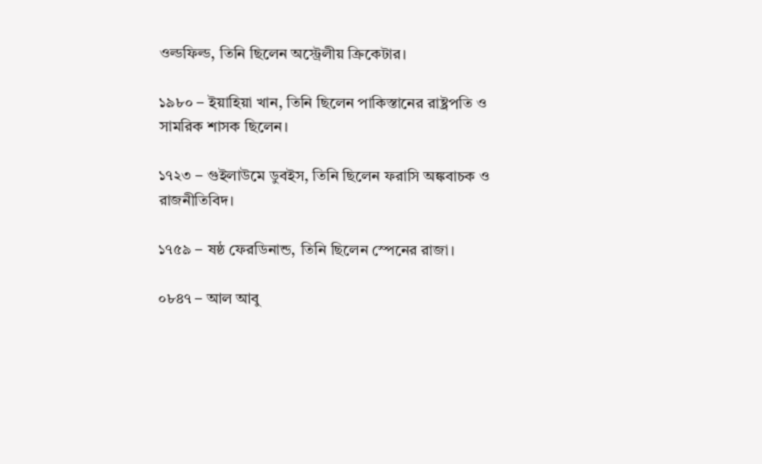ওল্ডফিল্ড, তিনি ছিলেন অস্ট্রেলীয় ক্রিকেটার।

১৯৮০ – ইয়াহিয়া খান, তিনি ছিলেন পাকিস্তানের রাষ্ট্রপতি ও সামরিক শাসক ছিলেন।

১৭২৩ – গুইলাউমে ডুবইস, তিনি ছিলেন ফরাসি অঙ্কবাচক ও রাজনীতিবিদ।

১৭৫৯ – ষষ্ঠ ফেরডিনান্ড, তিনি ছিলেন স্পেনের রাজা।

০৮৪৭ – আল আবু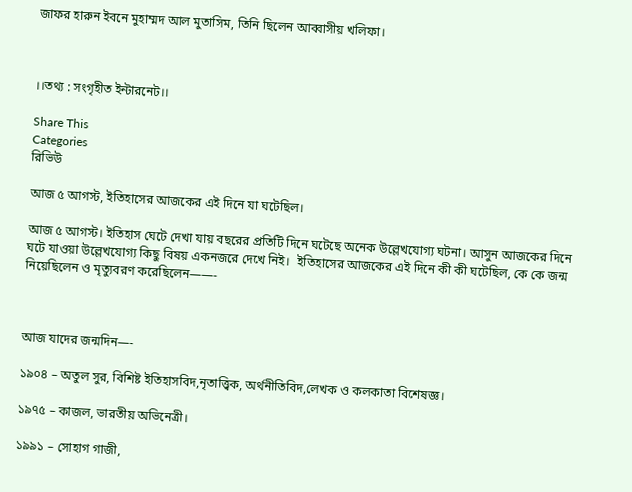জাফর হারুন ইবনে মুহাম্মদ আল মুতাসিম, তিনি ছিলেন আব্বাসীয় খলিফা।



।।তথ্য : সংগৃহীত ইন্টারনেট।।

Share This
Categories
রিভিউ

আজ ৫ আগস্ট, ইতিহাসের আজকের এই দিনে যা ঘটেছিল।

আজ ৫ আগস্ট। ইতিহাস ঘেটে দেখা যায় বছরের প্রতিটি দিনে ঘটেছে অনেক উল্লেখযোগ্য ঘটনা। আসুন আজকের দিনে ঘটে যাওয়া উল্লেখযোগ্য কিছু বিষয় একনজরে দেখে নিই।  ইতিহাসের আজকের এই দিনে কী কী ঘটেছিল, কে কে জন্ম নিয়েছিলেন ও মৃত্যুবরণ করেছিলেন——-



আজ যাদের জন্মদিন—-

১৯০৪ – অতুল সুর, বিশিষ্ট ইতিহাসবিদ,নৃতাত্ত্বিক, অর্থনীতিবিদ,লেখক ও কলকাতা বিশেষজ্ঞ।

১৯৭৫ – কাজল, ভারতীয় অভিনেত্রী।

১৯৯১ – সোহাগ গাজী,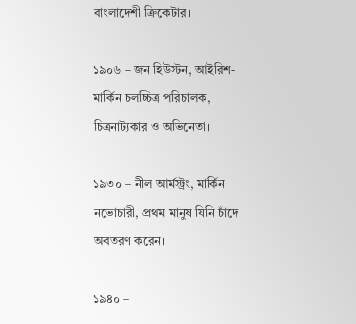বাংলাদেশী ক্রিকেটার।

১৯০৬ – জন হিউস্টন, আইরিশ-মার্কিন চলচ্চিত্র পরিচালক, চিত্রনাট্যকার ও অভিনেতা।

১৯৩০ – নীল আর্মস্ট্রং, মার্কিন নভোচারী, প্রথম মানুষ যিনি চাঁদে অবতরণ করেন।

১৯৪০ –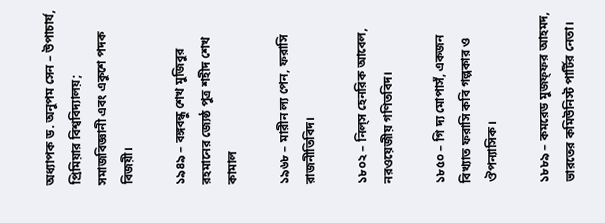অধ্যাপক ড. অনুপম সেন – উপাচার্য, প্রিমিয়ার বিশ্ববিদ্যালয়; সমাজবিজ্ঞানী এবং একুশে পদক বিজয়ী।

১৯৪৯ – বঙ্গবন্ধু শেখ মুজিবুর রহমানের জ্যেষ্ঠ পুত্র শহীদ শেখ কামাল

১৯৬৮ – মারীন ল্য পেন, ফরাসি রাজনীতিবিদ।

১৮০২ – নিল্‌স হেনরিক আবেল, নরওয়েজীয় গণিতবিদ।

১৮৫০ – গি দ্য মোপাসঁ, একজন বিখ্যাত ফরাসি কবি গল্পকার ও ঔপন্যাসিক।

১৮৮৯ – কমরেড মুজফ্‌ফর আহমদ, ভারতের কমিউনিস্ট পার্টির নেতা।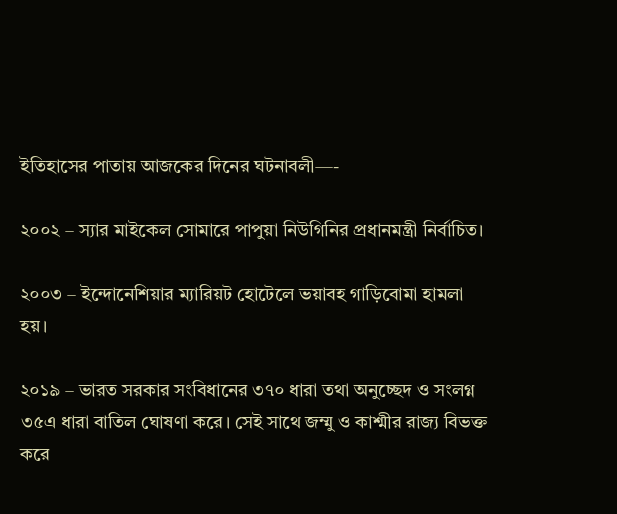ইতিহাসের পাতায় আজকের দিনের ঘটনাবলী—-

২০০২ – স্যার মাইকেল সোমারে পাপুয়া নিউগিনির প্রধানমন্ত্রী নির্বাচিত।

২০০৩ – ইন্দোনেশিয়ার ম্যারিয়ট হোটেলে ভয়াবহ গাড়িবোমা হামলা হয়।

২০১৯ – ভারত সরকার সংবিধানের ৩৭০ ধারা তথা অনুচ্ছেদ ও সংলগ্ন ৩৫এ ধারা বাতিল ঘোষণা করে। সেই সাথে জম্মু ও কাশ্মীর রাজ্য বিভক্ত করে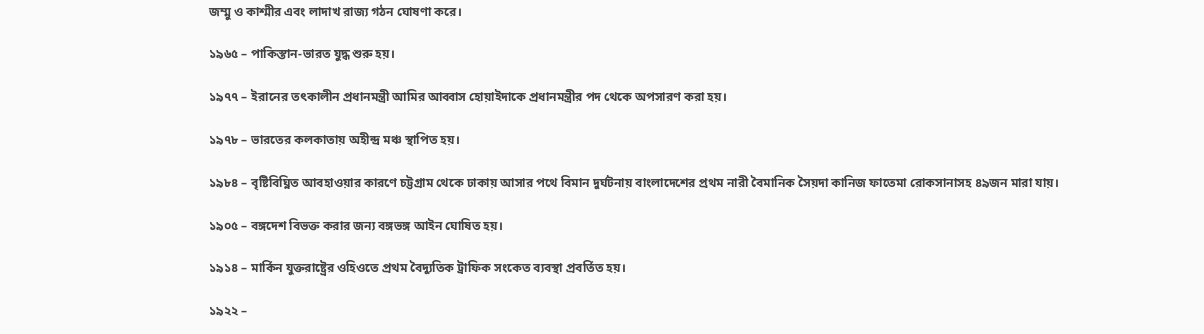জম্মু ও কাশ্মীর এবং লাদাখ রাজ্য গঠন ঘোষণা করে।

১৯৬৫ – পাকিস্তান-ভারত যুদ্ধ শুরু হয়।

১৯৭৭ – ইরানের তৎকালীন প্রধানমন্ত্রী আমির আব্বাস হোয়াইদাকে প্রধানমন্ত্রীর পদ থেকে অপসারণ করা হয়।

১৯৭৮ – ভারতের কলকাতায় অহীন্দ্র মঞ্চ স্থাপিত হয়।

১৯৮৪ – বৃষ্টিবিঘ্নিত আবহাওয়ার কারণে চট্টগ্রাম থেকে ঢাকায় আসার পথে বিমান দুর্ঘটনায় বাংলাদেশের প্রথম নারী বৈমানিক সৈয়দা কানিজ ফাতেমা রোকসানাসহ ৪৯জন মারা যায়।

১৯০৫ – বঙ্গদেশ বিভক্ত করার জন্য বঙ্গভঙ্গ আইন ঘোষিত হয়।

১৯১৪ – মার্কিন যুক্তরাষ্ট্রের ওহিওতে প্রথম বৈদ্যুতিক ট্রাফিক সংকেত ব্যবস্থা প্রবর্তিত হয়।

১৯২২ –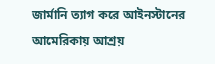জার্মানি ত্যাগ করে আইনস্টানের আমেরিকায় আশ্রয়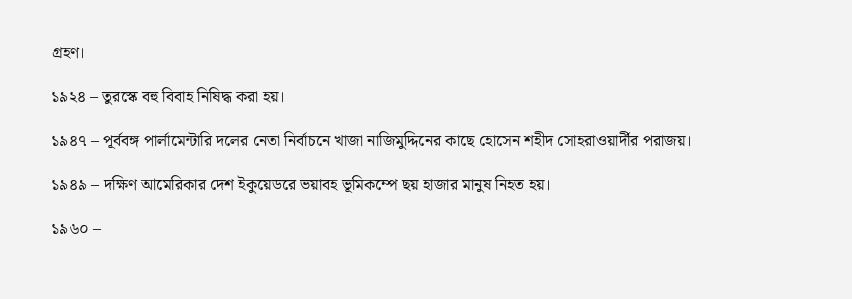গ্রহণ।

১৯২৪ – তুরস্কে বহু বিবাহ নিষিদ্ধ করা হয়।

১৯৪৭ – পূর্ববঙ্গ পার্লামেন্টারি দলের নেতা নির্বাচনে খাজা নাজিমুদ্দিনের কাছে হোসেন শহীদ সোহরাওয়ার্দীর পরাজয়।

১৯৪৯ – দক্ষিণ আমেরিকার দেশ ইকুয়েডরে ভয়াবহ ভূমিকম্পে ছয় হাজার মানুষ নিহত হয়।

১৯৬০ –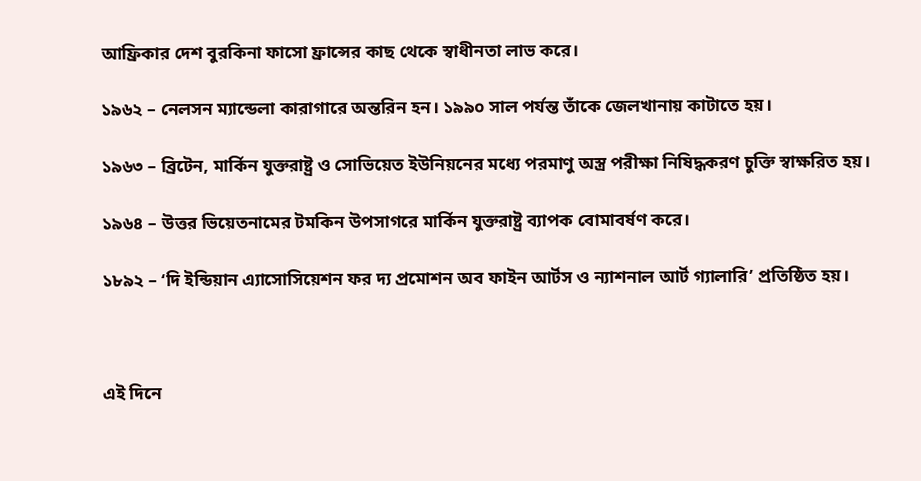আফ্রিকার দেশ বুরকিনা ফাসো ফ্রান্সের কাছ থেকে স্বাধীনতা লাভ করে।

১৯৬২ – নেলসন ম্যান্ডেলা কারাগারে অন্তরিন হন। ১৯৯০ সাল পর্যন্ত তাঁকে জেলখানায় কাটাতে হয়।

১৯৬৩ – ব্রিটেন, মার্কিন যুক্তরাষ্ট্র ও সোভিয়েত ইউনিয়নের মধ্যে পরমাণু অস্ত্র পরীক্ষা নিষিদ্ধকরণ চুক্তি স্বাক্ষরিত হয়।

১৯৬৪ – উত্তর ভিয়েতনামের টমকিন উপসাগরে মার্কিন যুক্তরাষ্ট্র ব্যাপক বোমাবর্ষণ করে।

১৮৯২ – ‘দি ইন্ডিয়ান এ্যাসোসিয়েশন ফর দ্য প্রমোশন অব ফাইন আর্টস ও ন্যাশনাল আর্ট গ্যালারি’ প্রতিষ্ঠিত হয়।



এই দিনে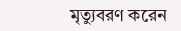মৃত্যুবরণ করেন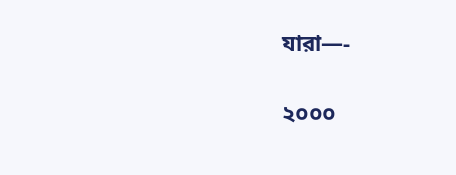যারা—-

২০০০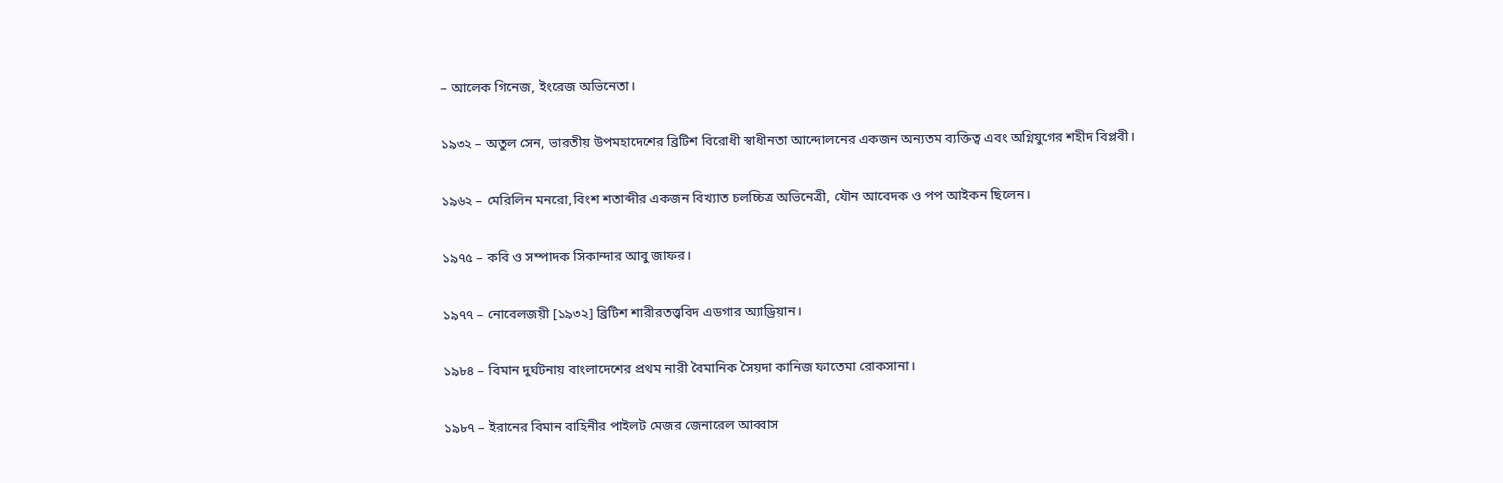– আলেক গিনেজ, ইংরেজ অভিনেতা।

১৯৩২ – অতুল সেন, ভারতীয় উপমহাদেশের ব্রিটিশ বিরোধী স্বাধীনতা আন্দোলনের একজন অন্যতম ব্যক্তিত্ব এবং অগ্নিযুগের শহীদ বিপ্লবী।

১৯৬২ – মেরিলিন মনরো,বিংশ শতাব্দীর একজন বিখ্যাত চলচ্চিত্র অভিনেত্রী, যৌন আবেদক ও পপ আইকন ছিলেন।

১৯৭৫ – কবি ও সম্পাদক সিকান্দার আবু জাফর।

১৯৭৭ – নোবেলজয়ী [১৯৩২] ব্রিটিশ শারীরতত্ত্ববিদ এডগার অ্যাড্রিয়ান।

১৯৮৪ – বিমান দুর্ঘটনায় বাংলাদেশের প্রথম নারী বৈমানিক সৈয়দা কানিজ ফাতেমা রোকসানা।

১৯৮৭ – ইরানের বিমান বাহিনীর পাইলট মেজর জেনারেল আব্বাস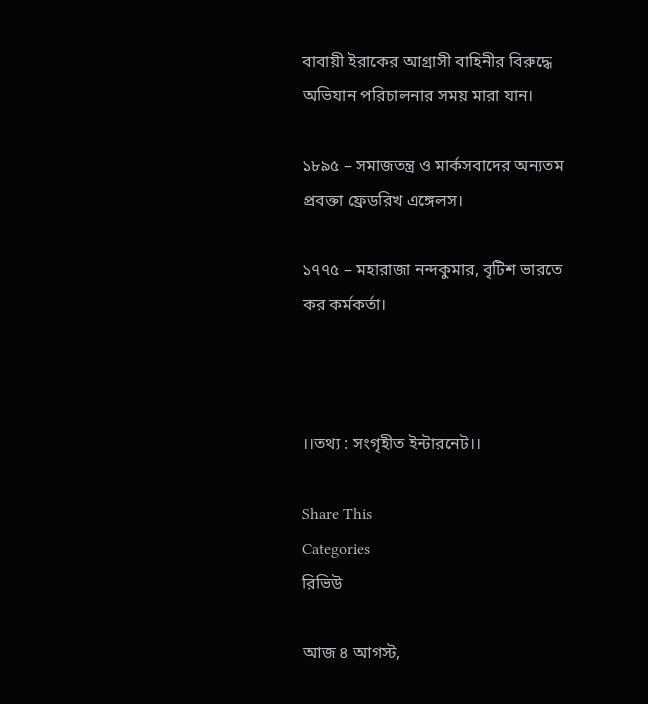বাবায়ী ইরাকের আগ্রাসী বাহিনীর বিরুদ্ধে অভিযান পরিচালনার সময় মারা যান।

১৮৯৫ – সমাজতন্ত্র ও মার্কসবাদের অন্যতম প্রবক্তা ফ্রেডরিখ এঙ্গেলস।

১৭৭৫ – মহারাজা নন্দকুমার, বৃটিশ ভারতে কর কর্মকর্তা।



।।তথ্য : সংগৃহীত ইন্টারনেট।।

Share This
Categories
রিভিউ

আজ ৪ আগস্ট,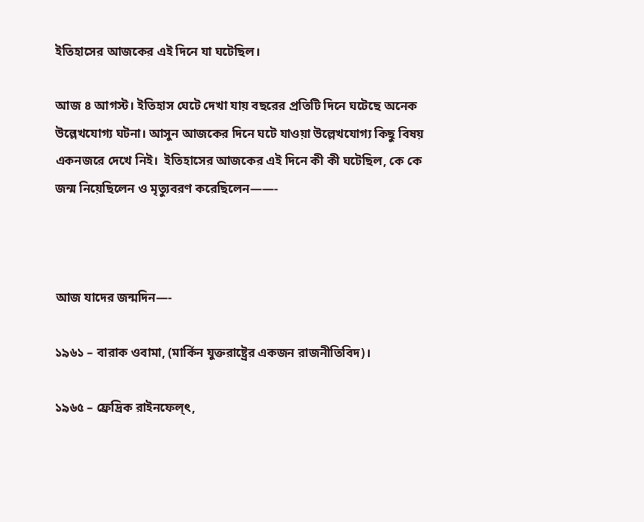ইতিহাসের আজকের এই দিনে যা ঘটেছিল।

আজ ৪ আগস্ট। ইতিহাস ঘেটে দেখা যায় বছরের প্রতিটি দিনে ঘটেছে অনেক উল্লেখযোগ্য ঘটনা। আসুন আজকের দিনে ঘটে যাওয়া উল্লেখযোগ্য কিছু বিষয় একনজরে দেখে নিই।  ইতিহাসের আজকের এই দিনে কী কী ঘটেছিল, কে কে জন্ম নিয়েছিলেন ও মৃত্যুবরণ করেছিলেন——-



আজ যাদের জন্মদিন—-

১৯৬১ – বারাক ওবামা, (মার্কিন যুক্তরাষ্ট্রের একজন রাজনীতিবিদ)।

১৯৬৫ – ফ্রেদ্রিক রাইনফেল্‌ৎ,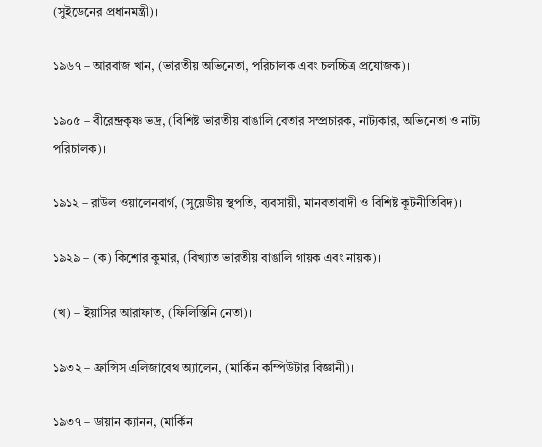(সুইডেনের প্রধানমন্ত্রী)।

১৯৬৭ – আরবাজ খান, (ভারতীয় অভিনেতা, পরিচালক এবং চলচ্চিত্র প্রযোজক)।

১৯০৫ – বীরেন্দ্রকৃষ্ণ ভদ্র, (বিশিষ্ট ভারতীয় বাঙালি বেতার সম্প্রচারক, নাট্যকার, অভিনেতা ও নাট্য পরিচালক)।

১৯১২ – রাউল ওয়ালেনবার্গ, (সুয়েডীয় স্থপতি, ব্যবসায়ী, মানবতাবাদী ও বিশিষ্ট কূটনীতিবিদ)।

১৯২৯ – (ক) কিশোর কুমার, (বিখ্যাত ভারতীয় বাঙালি গায়ক এবং নায়ক)।

(খ) – ইয়াসির আরাফাত, (ফিলিস্তিনি নেতা)।

১৯৩২ – ফ্রান্সিস এলিজাবেথ অ্যালেন, (মার্কিন কম্পিউটার বিজ্ঞানী)।

১৯৩৭ – ডায়ান ক্যানন, (মার্কিন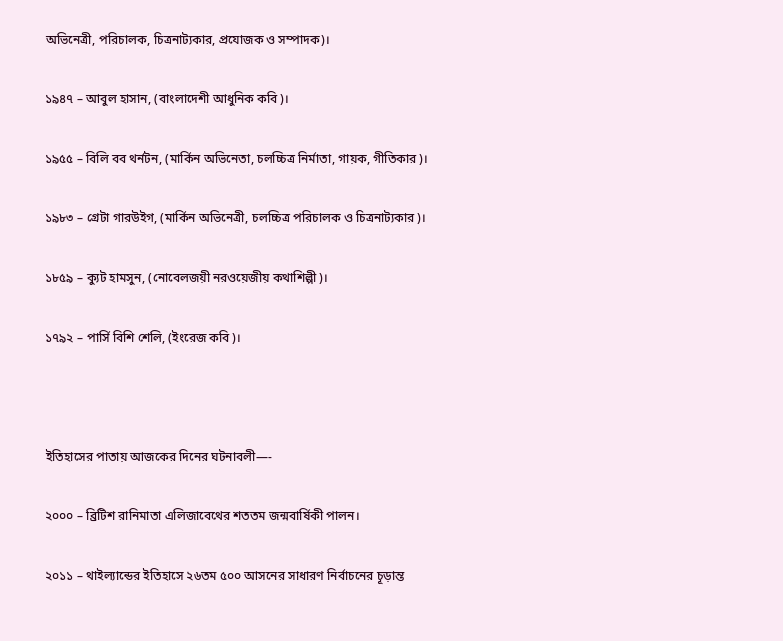অভিনেত্রী, পরিচালক, চিত্রনাট্যকার, প্রযোজক ও সম্পাদক)।

১৯৪৭ – আবুল হাসান, (বাংলাদেশী আধুনিক কবি)।

১৯৫৫ – বিলি বব থর্নটন, (মার্কিন অভিনেতা, চলচ্চিত্র নির্মাতা, গায়ক, গীতিকার)।

১৯৮৩ – গ্রেটা গারউইগ, (মার্কিন অভিনেত্রী, চলচ্চিত্র পরিচালক ও চিত্রনাট্যকার)।

১৮৫৯ – ক্যুট হামসুন, (নোবেলজয়ী নরওয়েজীয় কথাশিল্পী)।

১৭৯২ – পার্সি বিশি শেলি, (ইংরেজ কবি)।



ইতিহাসের পাতায় আজকের দিনের ঘটনাবলী—-

২০০০ – ব্রিটিশ রানিমাতা এলিজাবেথের শততম জন্মবার্ষিকী পালন।

২০১১ – থাইল্যান্ডের ইতিহাসে ২৬তম ৫০০ আসনের সাধারণ নির্বাচনের চূড়ান্ত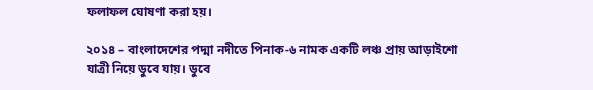ফলাফল ঘোষণা করা হয়।

২০১৪ – বাংলাদেশের পদ্মা নদীতে পিনাক-৬ নামক একটি লঞ্চ প্রায় আড়াইশো যাত্রী নিয়ে ডুবে যায়। ডুবে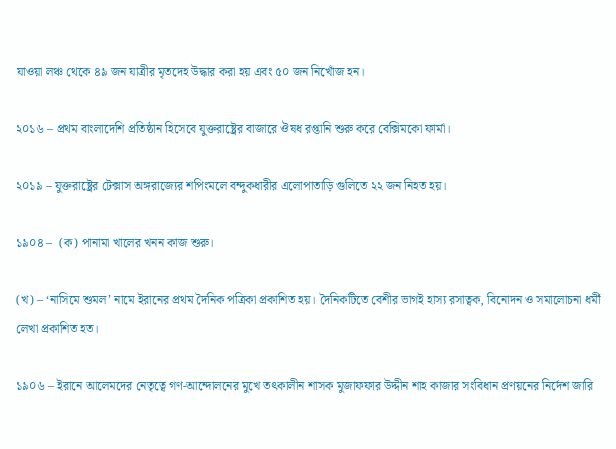যাওয়া লঞ্চ থেকে ৪৯ জন যাত্রীর মৃতদেহ উদ্ধার করা হয় এবং ৫০ জন নিখোঁজ হন।

২০১৬ – প্রথম বাংলাদেশি প্রতিষ্ঠান হিসেবে যুক্তরাষ্ট্রের বাজারে ঔষধ রপ্তানি শুরু করে বেক্সিমকো ফার্মা।

২০১৯ – যুক্তরাষ্ট্রের টেক্সাস অঙ্গরাজ্যের শপিংমলে বন্দুকধারীর এলোপাতাড়ি গুলিতে ২২ জন নিহত হয়।

১৯০৪ –  (ক) পানামা খালের খনন কাজ শুরু।

(খ) – ‘নাসিমে শুমল’ নামে ইরানের প্রথম দৈনিক পত্রিকা প্রকাশিত হয়। দৈনিকটিতে বেশীর ভাগই হাস্য রসাত্বক, বিনোদন ও সমালোচনা ধর্মী লেখা প্রকাশিত হত।

১৯০৬ – ইরানে আলেমদের নেতৃত্বে গণ-আন্দোলনের মুখে তৎকালীন শাসক মুজাফফার উদ্দীন শাহ কাজার সংবিধান প্রণয়নের নির্দেশ জারি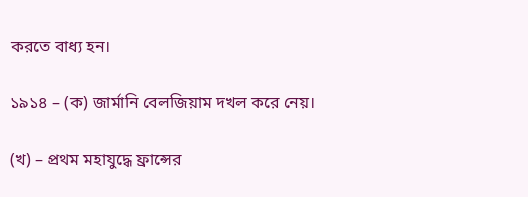করতে বাধ্য হন।

১৯১৪ – (ক) জার্মানি বেলজিয়াম দখল করে নেয়।

(খ) – প্রথম মহাযুদ্ধে ফ্রান্সের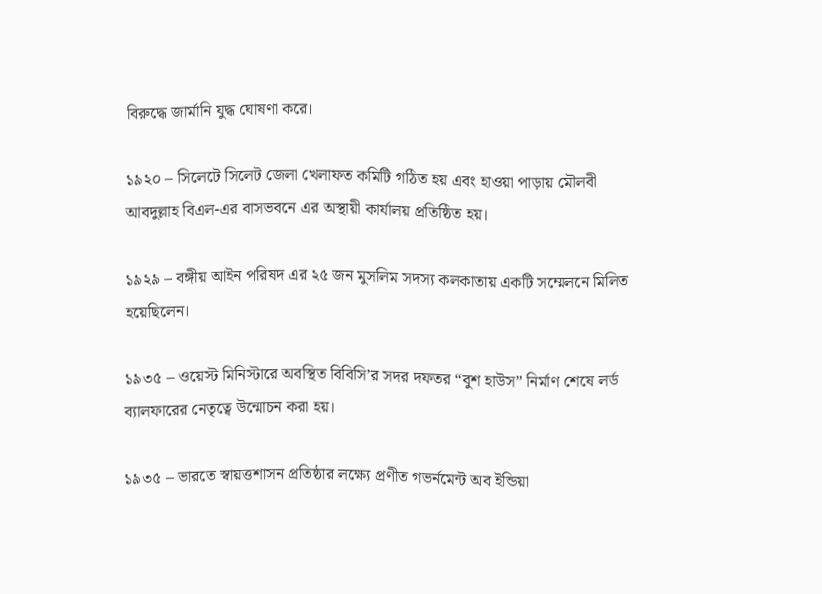বিরুদ্ধে জার্মানি যুদ্ধ ঘোষণা করে।

১৯২০ – সিলেটে সিলেট জেলা খেলাফত কমিটি গঠিত হয় এবং হাওয়া পাড়ায় মৌলবী আবদুল্লাহ বিএল-এর বাসভবনে এর অস্থায়ী কার্যালয় প্রতিষ্ঠিত হয়।

১৯২৯ – বঙ্গীয় আইন পরিষদ এর ২৫ জন মুসলিম সদস্য কলকাতায় একটি সম্মেলনে মিলিত হয়েছিলেন।

১৯৩৫ – ওয়েস্ট মিনিস্টারে অবস্থিত বিবিসি’র সদর দফতর “বুশ হাউস” নির্মাণ শেষে লর্ড ব্যালফারের নেতৃত্বে উন্মোচন করা হয়।

১৯৩৫ – ভারতে স্বায়ত্তশাসন প্রতিষ্ঠার লক্ষ্যে প্রণীত গভর্নমেন্ট অব ইন্ডিয়া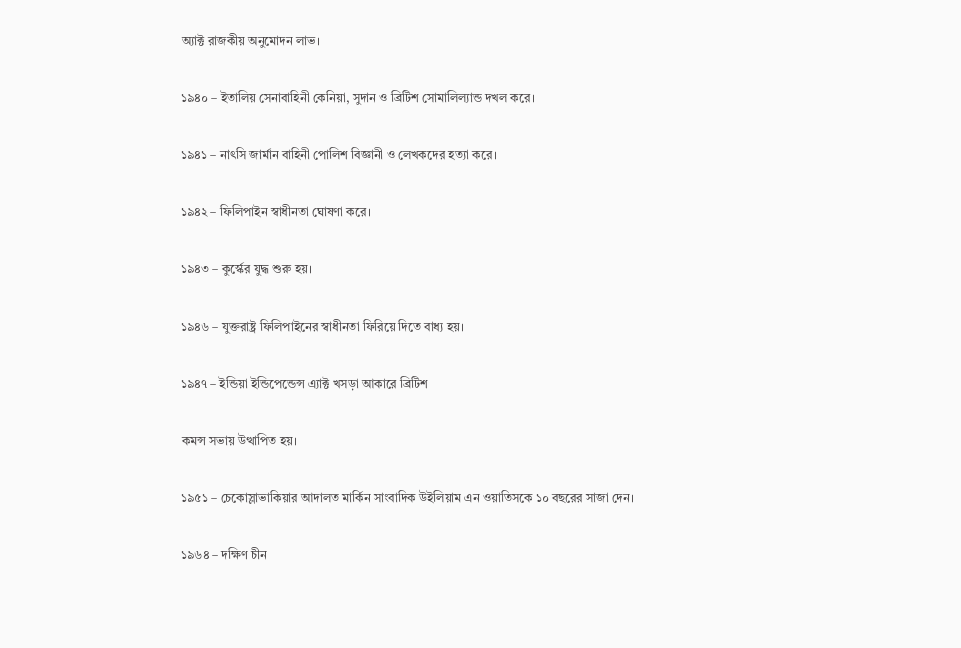অ্যাক্ট রাজকীয় অনুমোদন লাভ।

১৯৪০ – ইতালিয় সেনাবাহিনী কেনিয়া, সুদান ও ব্রিটিশ সোমালিল্যান্ড দখল করে।

১৯৪১ – নাৎসি জার্মান বাহিনী পোলিশ বিজ্ঞানী ও লেখকদের হত্যা করে।

১৯৪২ – ফিলিপাইন স্বাধীনতা ঘোষণা করে।

১৯৪৩ – কুর্স্কের যুদ্ধ শুরু হয়।

১৯৪৬ – যুক্তরাষ্ট্র ফিলিপাইনের স্বাধীনতা ফিরিয়ে দিতে বাধ্য হয়।

১৯৪৭ – ইন্ডিয়া ইন্ডিপেন্ডেন্স এ্যাক্ট খসড়া আকারে ব্রিটিশ

কমন্স সভায় উত্থাপিত হয়।

১৯৫১ – চেকোস্লাভাকিয়ার আদালত মার্কিন সাংবাদিক উইলিয়াম এন ওয়াতিসকে ১০ বছরের সাজা দেন।

১৯৬৪ – দক্ষিণ চীন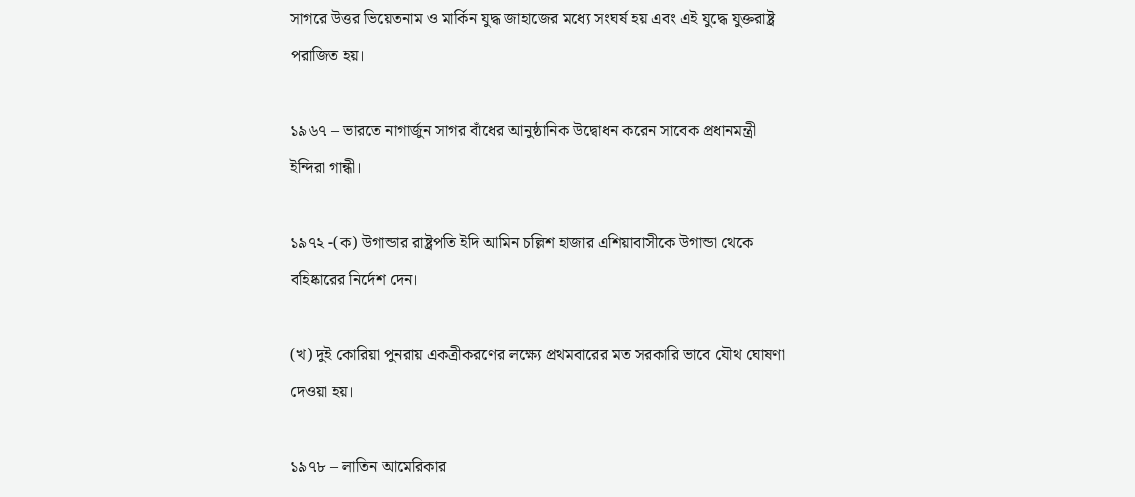সাগরে উত্তর ভিয়েতনাম ও মার্কিন যুদ্ধ জাহাজের মধ্যে সংঘর্ষ হয় এবং এই যুদ্ধে যুক্তরাষ্ট্র পরাজিত হয়।

১৯৬৭ – ভারতে নাগার্জুন সাগর বাঁধের আনুষ্ঠানিক উদ্বোধন করেন সাবেক প্রধানমন্ত্রী ইন্দিরা গান্ধী।

১৯৭২ -(ক) উগান্ডার রাষ্ট্রপতি ইদি আমিন চল্লিশ হাজার এশিয়াবাসীকে উগান্ডা থেকে বহিষ্কারের নির্দেশ দেন।

(খ) দুই কোরিয়া পুনরায় একত্রীকরণের লক্ষ্যে প্রথমবারের মত সরকারি ভাবে যৌথ ঘোষণা দেওয়া হয়।

১৯৭৮ – লাতিন আমেরিকার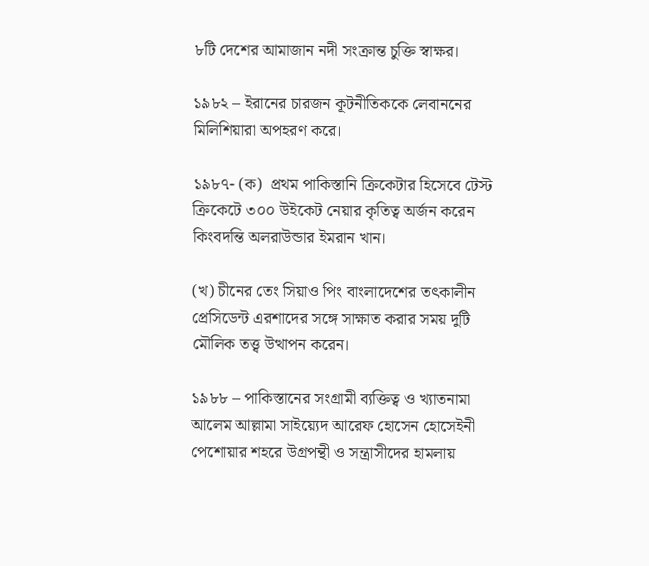৮টি দেশের আমাজান নদী সংক্রান্ত চুক্তি স্বাক্ষর।

১৯৮২ – ইরানের চারজন কূটনীতিককে লেবাননের মিলিশিয়ারা অপহরণ করে।

১৯৮৭- (ক)  প্রথম পাকিস্তানি ক্রিকেটার হিসেবে টেস্ট ক্রিকেটে ৩০০ উইকেট নেয়ার কৃতিত্ব অর্জন করেন কিংবদন্তি অলরাউন্ডার ইমরান খান।

(খ) চীনের তেং সিয়াও পিং বাংলাদেশের তৎকালীন প্রেসিডেন্ট এরশাদের সঙ্গে সাক্ষাত করার সময় দুটি মৌলিক তত্ত্ব উত্থাপন করেন।

১৯৮৮ – পাকিস্তানের সংগ্রামী ব্যক্তিত্ব ও খ্যাতনামা আলেম আল্লামা সাইয়্যেদ আরেফ হোসেন হোসেইনী পেশোয়ার শহরে উগ্রপন্থী ও সন্ত্রাসীদের হামলায়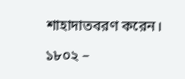শাহাদাতবরণ করেন।

১৮০২ –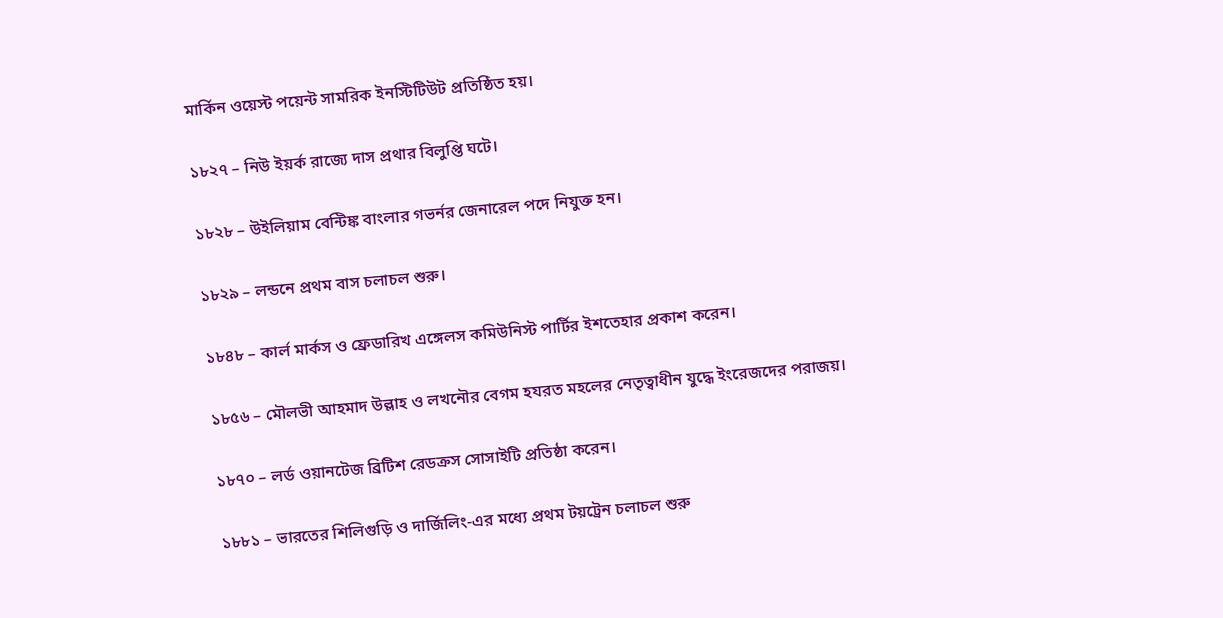মার্কিন ওয়েস্ট পয়েন্ট সামরিক ইনস্টিটিউট প্রতিষ্ঠিত হয়।

১৮২৭ – নিউ ইয়র্ক রাজ্যে দাস প্রথার বিলুপ্তি ঘটে।

১৮২৮ – উইলিয়াম বেন্টিঙ্ক বাংলার গভর্নর জেনারেল পদে নিযুক্ত হন।

১৮২৯ – লন্ডনে প্রথম বাস চলাচল শুরু।

১৮৪৮ – কার্ল মার্কস ও ফ্রেডারিখ এঙ্গেলস কমিউনিস্ট পার্টির ইশতেহার প্রকাশ করেন।

১৮৫৬ – মৌলভী আহমাদ উল্লাহ ও লখনৌর বেগম হযরত মহলের নেতৃত্বাধীন যুদ্ধে ইংরেজদের পরাজয়।

১৮৭০ – লর্ড ওয়ানটেজ ব্রিটিশ রেডক্রস সোসাইটি প্রতিষ্ঠা করেন।

১৮৮১ – ভারতের শিলিগুড়ি ও দার্জিলিং-এর মধ্যে প্রথম টয়ট্রেন চলাচল শুরু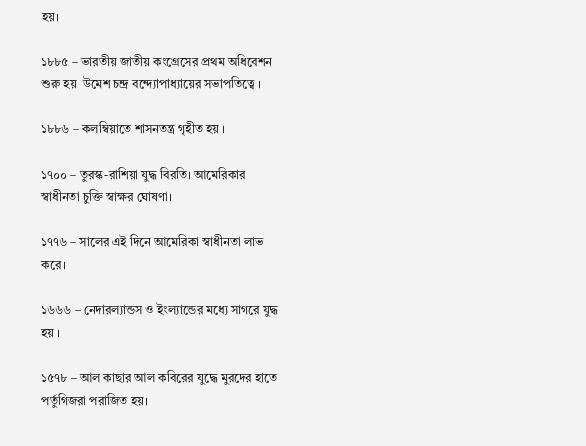হয়।

১৮৮৫ – ভারতীয় জাতীয় কংগ্রেসের প্রথম অধিবেশন শুরু হয়  উমেশ চন্দ্র বন্দ্যোপাধ্যায়ের সভাপতিত্বে ।

১৮৮৬ – কলম্বিয়াতে শাসনতন্ত্র গৃহীত হয় ।

১৭০০ – তুরস্ক-রাশিয়া যুদ্ধ বিরতি। আমেরিকার স্বাধীনতা চুক্তি স্বাক্ষর ঘোষণা।

১৭৭৬ – সালের এই দিনে আমেরিকা স্বাধীনতা লাভ করে।

১৬৬৬ – নেদারল্যান্ডস ও ইংল্যান্ডের মধ্যে সাগরে যুদ্ধ হয় ।

১৫৭৮ – আল কাছার আল কবিরের যুদ্ধে মুরদের হাতে পর্তুগিজরা পরাজিত হয়।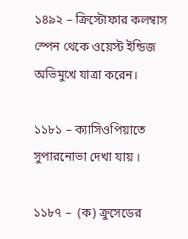১৪৯২ – ক্রিস্টোফার কলম্বাস স্পেন থেকে ওয়েস্ট ইন্ডিজ অভিমুখে যাত্রা করেন।

১১৮১ – ক্যাসিওপিয়াতে সুপারনোভা দেখা যায় ।

১১৮৭ –  (ক) ক্রুসেডের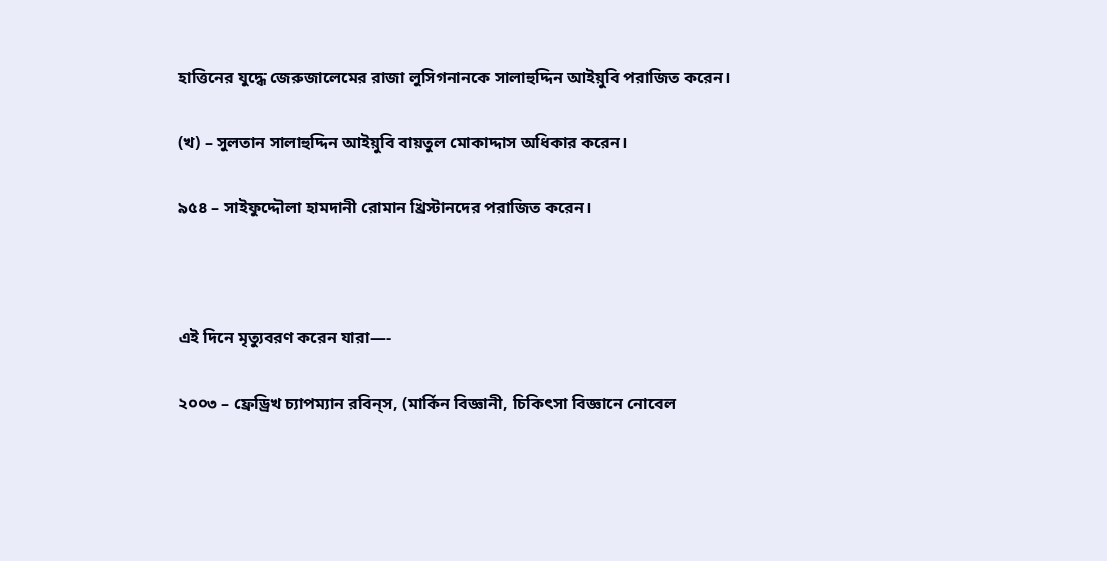হাত্তিনের যুদ্ধে জেরুজালেমের রাজা লুসিগনানকে সালাহুদ্দিন আইয়ুবি পরাজিত করেন।

(খ) – সুলতান সালাহুদ্দিন আইয়ুবি বায়তুল মোকাদ্দাস অধিকার করেন।

৯৫৪ – সাইফুদ্দৌলা হামদানী রোমান খ্রিস্টানদের পরাজিত করেন।



এই দিনে মৃত্যুবরণ করেন যারা—-

২০০৩ – ফ্রেড্রিখ চ্যাপম্যান রবিন্‌স, (মার্কিন বিজ্ঞানী, চিকিৎসা বিজ্ঞানে নোবেল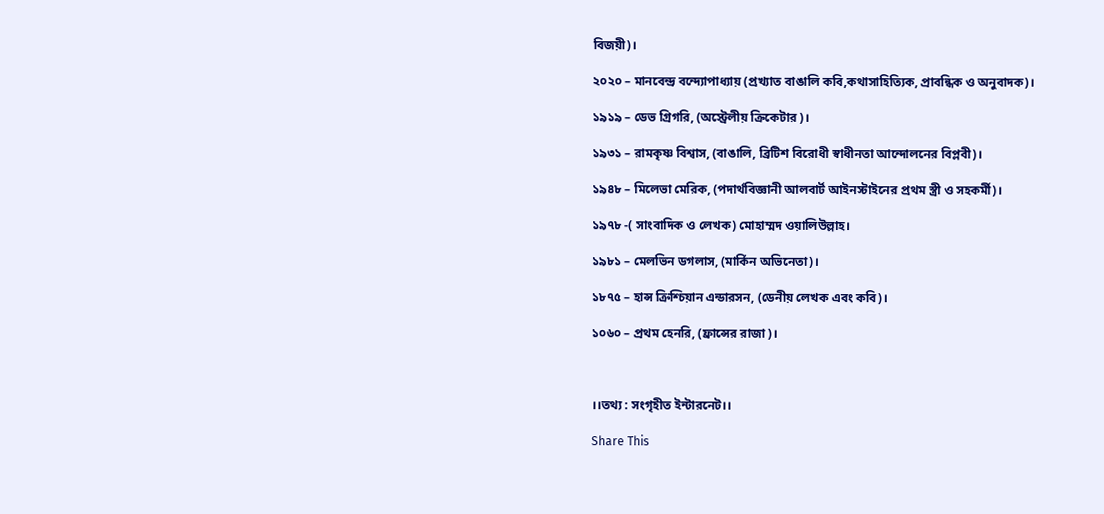বিজয়ী)।

২০২০ – মানবেন্দ্র বন্দ্যোপাধ্যায় (প্রখ্যাত বাঙালি কবি,কথাসাহিত্যিক, প্রাবন্ধিক ও অনুবাদক)।

১৯১৯ – ডেভ গ্রিগরি, (অস্ট্রেলীয় ক্রিকেটার)।

১৯৩১ – রামকৃষ্ণ বিশ্বাস, (বাঙালি, ব্রিটিশ বিরোধী স্বাধীনতা আন্দোলনের বিপ্লবী)।

১৯৪৮ – মিলেভা মেরিক, (পদার্থবিজ্ঞানী আলবার্ট আইনস্টাইনের প্রথম স্ত্রী ও সহকর্মী)।

১৯৭৮ -( সাংবাদিক ও লেখক) মোহাম্মদ ওয়ালিউল্লাহ।

১৯৮১ – মেলভিন ডগলাস, (মার্কিন অভিনেতা)।

১৮৭৫ – হান্স ক্রিশ্চিয়ান এন্ডারসন, (ডেনীয় লেখক এবং কবি)।

১০৬০ – প্রথম হেনরি, (ফ্রান্সের রাজা)।



।।তথ্য : সংগৃহীত ইন্টারনেট।।

Share This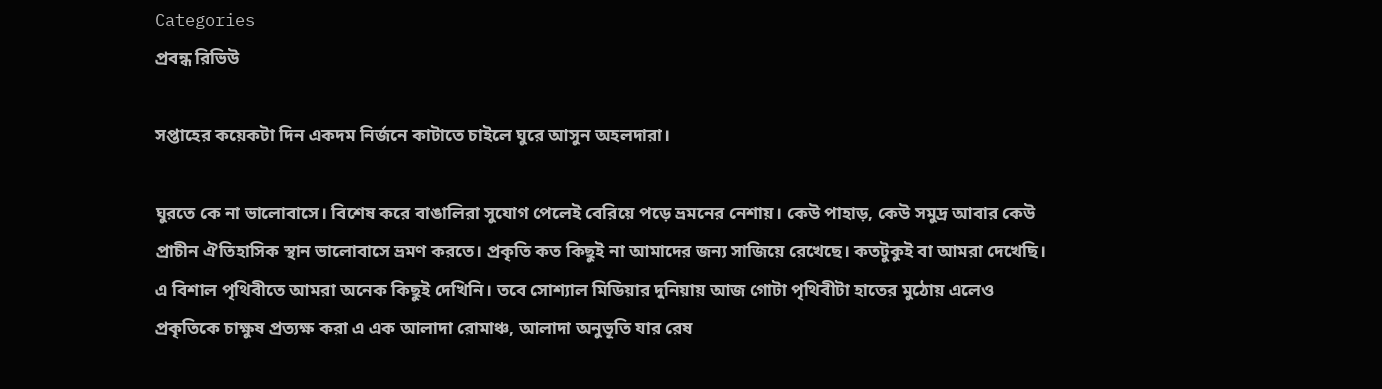Categories
প্রবন্ধ রিভিউ

সপ্তাহের কয়েকটা দিন একদম নির্জনে কাটাতে চাইলে ঘুরে আসুন অহলদারা।

ঘুরতে কে না ভালোবাসে। বিশেষ করে বাঙালিরা সুযোগ পেলেই বেরিয়ে পড়ে ভ্রমনের নেশায়। কেউ পাহাড়, কেউ সমুদ্র আবার কেউ প্রাচীন ঐতিহাসিক স্থান ভালোবাসে ভ্রমণ করতে। প্রকৃতি কত কিছুই না আমাদের জন্য সাজিয়ে রেখেছে। কতটুকুই বা আমরা দেখেছি। এ বিশাল পৃথিবীতে আমরা অনেক কিছুই দেখিনি। তবে সোশ্যাল মিডিয়ার দুনিয়ায় আজ গোটা পৃথিবীটা হাতের মুঠোয় এলেও প্রকৃতিকে চাক্ষুষ প্রত্যক্ষ করা এ এক আলাদা রোমাঞ্চ, আলাদা অনুভূতি যার রেষ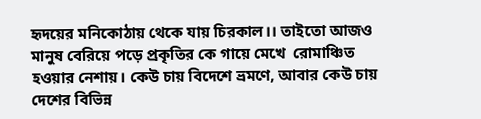হৃদয়ের মনিকোঠায় থেকে যায় চিরকাল।। তাইতো আজও মানুষ বেরিয়ে পড়ে প্রকৃতির কে গায়ে মেখে  রোমাঞ্চিত হওয়ার নেশায়। কেউ চায় বিদেশে ভ্রমণে, আবার কেউ চায় দেশের বিভিন্ন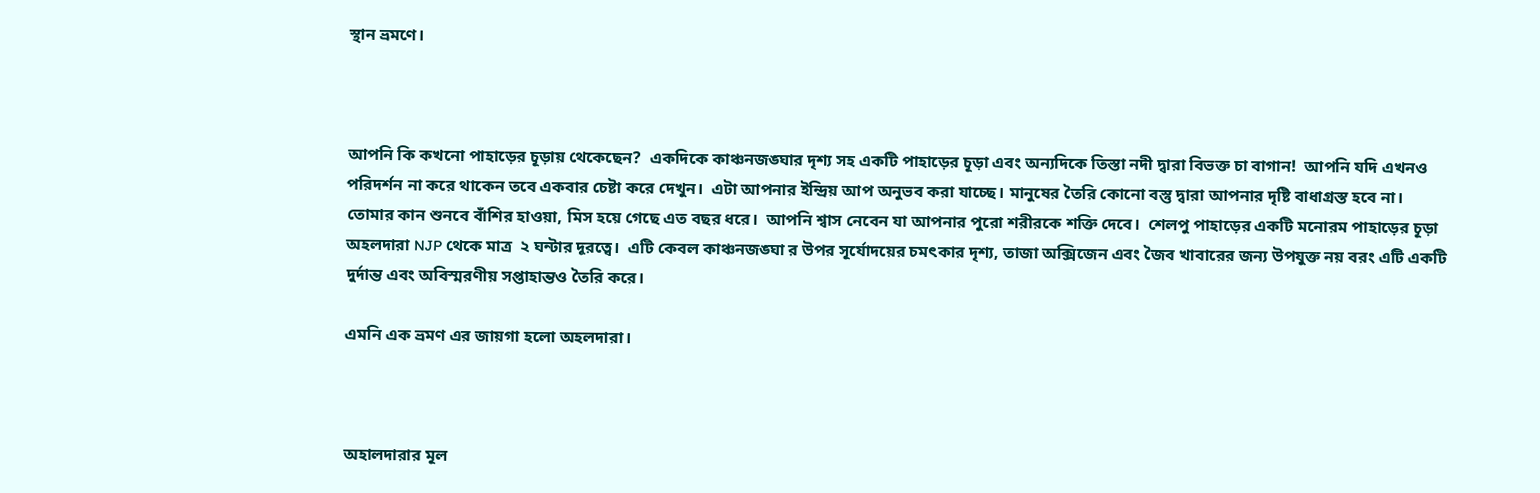স্থান ভ্রমণে।



আপনি কি কখনো পাহাড়ের চূড়ায় থেকেছেন?  একদিকে কাঞ্চনজঙ্ঘার দৃশ্য সহ একটি পাহাড়ের চূড়া এবং অন্যদিকে তিস্তা নদী দ্বারা বিভক্ত চা বাগান!  আপনি যদি এখনও পরিদর্শন না করে থাকেন তবে একবার চেষ্টা করে দেখুন।  এটা আপনার ইন্দ্রিয় আপ অনুভব করা যাচ্ছে। মানুষের তৈরি কোনো বস্তু দ্বারা আপনার দৃষ্টি বাধাগ্রস্ত হবে না।  তোমার কান শুনবে বাঁশির হাওয়া, মিস হয়ে গেছে এত বছর ধরে।  আপনি শ্বাস নেবেন যা আপনার পুরো শরীরকে শক্তি দেবে।  শেলপু পাহাড়ের একটি মনোরম পাহাড়ের চূড়া অহলদারা NJP থেকে মাত্র  ২ ঘন্টার দূরত্বে।  এটি কেবল কাঞ্চনজঙ্ঘা র উপর সূর্যোদয়ের চমৎকার দৃশ্য, তাজা অক্সিজেন এবং জৈব খাবারের জন্য উপযুক্ত নয় বরং এটি একটি দুর্দান্ত এবং অবিস্মরণীয় সপ্তাহান্তও তৈরি করে।

এমনি এক ভ্রমণ এর জায়গা হলো অহলদারা।



অহালদারার মূল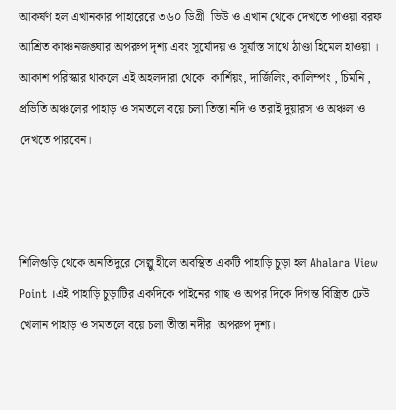আকর্ষণ হল এখানকার পাহারেরে ৩৬০ ডিগ্রী  ভিউ ও এখান থেকে দেখতে পাওয়া বরফ আশ্রিত কাঞ্চনজঙ্ঘার অপরুপ দৃশ্য এবং সূর্যোদয় ও সূর্যাস্ত সাথে ঠাণ্ডা হিমেল হাওয়া । আকাশ পরিস্কার থাকলে এই অহলদারা থেকে  কার্শিয়ং, দার্জিলিং, কালিম্পং , চিমনি , প্রভিতি অঞ্চলের পাহাড় ও সমতলে বয়ে চলা তিস্তা নদি ও তরাই দুয়ারস ও অঞ্চল ও দেখতে পারবেন।



শিলিগুড়ি থেকে অনতিদুরে সেল্পু হীলে অবস্থিত একটি পাহাড়ি চুড়া হল Ahalara View Point ।এই পাহাড়ি চুড়াটির একদিকে পাইনের গাছ ও অপর দিকে দিগন্ত বিস্ত্রিত ঢেউ খেলান পাহাড় ও সমতলে বয়ে চলা তীস্তা নদীর  অপরুপ দৃশ্য।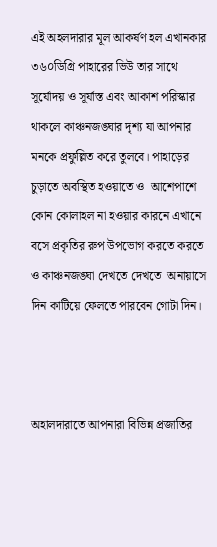এই অহলদারার মূল আকর্ষণ হল এখানকার ৩৬০ডিগ্রি পাহারের ভিউ তার সাথে সূর্যোদয় ও সূর্যাস্ত এবং আকাশ পরিস্কার থাকলে কাঞ্চনজঙ্ঘার দৃশ্য যা আপনার মনকে প্রফুল্লিত করে তুলবে। পাহাড়ের চুড়াতে অবস্থিত হওয়াতে ও  আশেপাশে কোন কোলাহল না হওয়ার কারনে এখানে বসে প্রকৃতির রুপ উপভোগ করতে করতে ও কাঞ্চনজঙ্ঘা দেখতে দেখতে  অনায়াসে দিন কাটিয়ে ফেলতে পারবেন গোটা দিন।



অহালদারাতে আপনারা বিভিন্ন প্রজাতির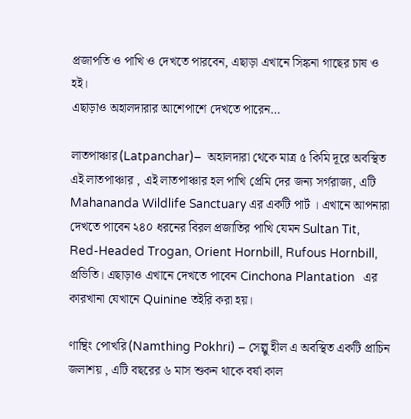প্রজাপতি ও পাখি ও দেখতে পারবেন, এছাড়া এখানে সিঙ্কনা গাছের চাষ ও হই।
এছাড়াও অহালদারার আশেপাশে দেখতে পারেন…

লাতপাঞ্চার(Latpanchar)–  অহালদারা থেকে মাত্র ৫ কিমি দূরে অবস্থিত এই লাতপাঞ্চার , এই লাতপাঞ্চার হল পাখি প্রেমি দের জন্য সর্গরাজ্য, এটি Mahananda Wildlife Sanctuary এর একটি পার্ট । এখানে আপনারা দেখতে পাবেন ২৪০ ধরনের বিরল প্রজাতির পাখি যেমন Sultan Tit, Red-Headed Trogan, Orient Hornbill, Rufous Hornbill, প্রভিতি। এছাড়াও এখানে দেখতে পাবেন Cinchona Plantation   এর কারখানা যেখানে Quinine তইরি করা হয়।

ণাম্থিং পোখরি(Namthing Pokhri) – সেল্পু হীল এ অবস্থিত একটি প্রাচিন জলাশয় , এটি বছরের ৬ মাস শুকন থাকে বর্ষা কাল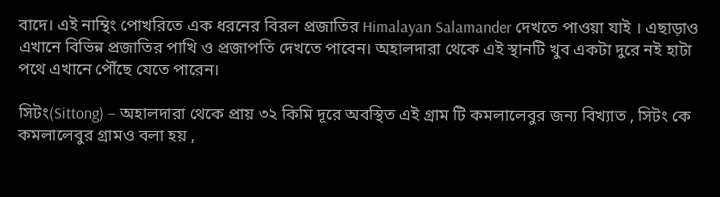বাদে। এই নাম্থিং পোখরিতে এক ধরনের বিরল প্রজাতির Himalayan Salamander দেখতে পাওয়া যাই । এছাড়াও এখানে বিভিন্ন প্রজাতির পাখি ও প্রজাপতি দেখতে পাবেন। অহালদারা থেকে এই স্থানটি খুব একটা দুরে নই হাটা পথে এখানে পৌঁছে যেতে পারেন।

সিটং(Sittong) – অহালদারা থেকে প্রায় ৩২ কিমি দূরে অবস্থিত এই গ্রাম টি কমলালেবুর জন্য বিখ্যাত , সিটং কে কমলালেবুর গ্রামও বলা হয় ,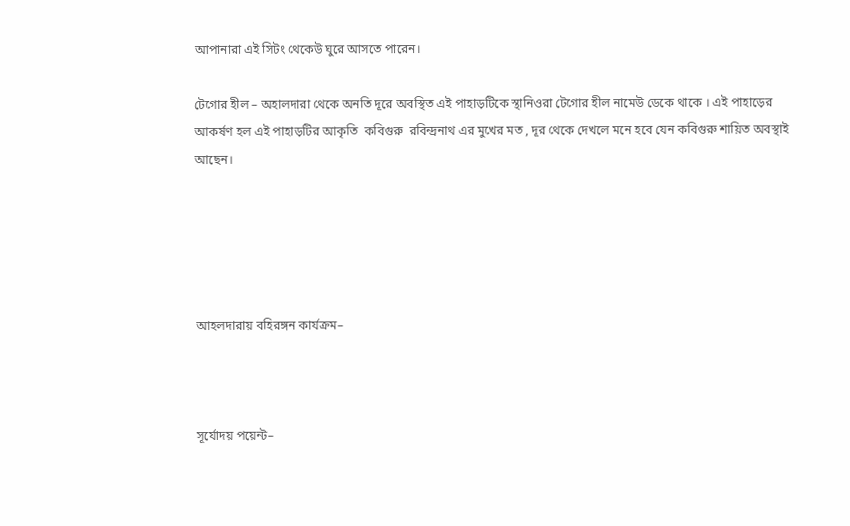আপানারা এই সিটং থেকেউ ঘুরে আসতে পারেন।

টেগোর হীল – অহালদারা থেকে অনতি দূরে অবস্থিত এই পাহাড়টিকে স্থানিওরা টেগোর হীল নামেউ ডেকে থাকে । এই পাহাড়ের আকর্ষণ হল এই পাহাড়টির আকৃতি  কবিগুরু  রবিন্দ্রনাথ এর মুখের মত , দূর থেকে দেখলে মনে হবে যেন কবিগুরু শায়িত অবস্থাই আছেন।





আহলদারায় বহিরঙ্গন কার্যক্রম–



সূর্যোদয় পয়েন্ট–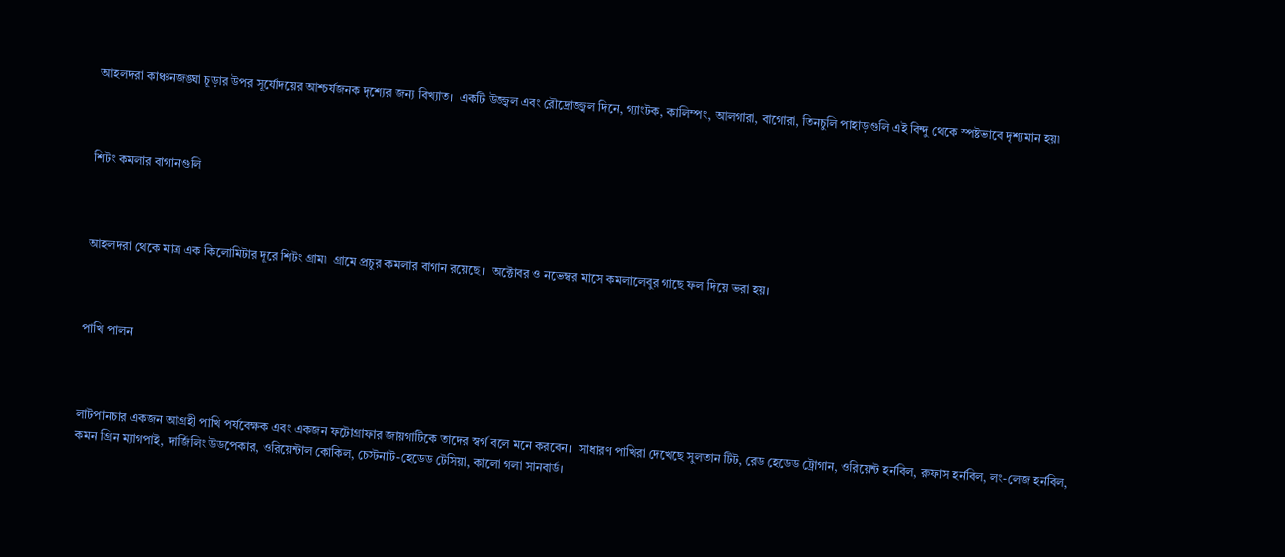আহলদরা কাঞ্চনজঙ্ঘা চূড়ার উপর সূর্যোদয়ের আশ্চর্যজনক দৃশ্যের জন্য বিখ্যাত।  একটি উজ্জ্বল এবং রৌদ্রোজ্জ্বল দিনে, গ্যাংটক, কালিম্পং, আলগারা, বাগোরা, তিনচুলি পাহাড়গুলি এই বিন্দু থেকে স্পষ্টভাবে দৃশ্যমান হয়৷



শিটং কমলার বাগানগুলি



আহলদরা থেকে মাত্র এক কিলোমিটার দূরে শিটং গ্রাম৷  গ্রামে প্রচুর কমলার বাগান রয়েছে।  অক্টোবর ও নভেম্বর মাসে কমলালেবুর গাছে ফল দিয়ে ভরা হয়।



পাখি পালন



লাটপানচার একজন আগ্রহী পাখি পর্যবেক্ষক এবং একজন ফটোগ্রাফার জায়গাটিকে তাদের স্বর্গ বলে মনে করবেন।  সাধারণ পাখিরা দেখেছে সুলতান টিট, রেড হেডেড ট্রোগান, ওরিয়েন্ট হর্নবিল, রুফাস হর্নবিল, লং-লেজ হর্নবিল, কমন গ্রিন ম্যাগপাই, দার্জিলিং উডপেকার, ওরিয়েন্টাল কোকিল, চেস্টনাট-হেডেড টেসিয়া, কালো গলা সানবার্ড।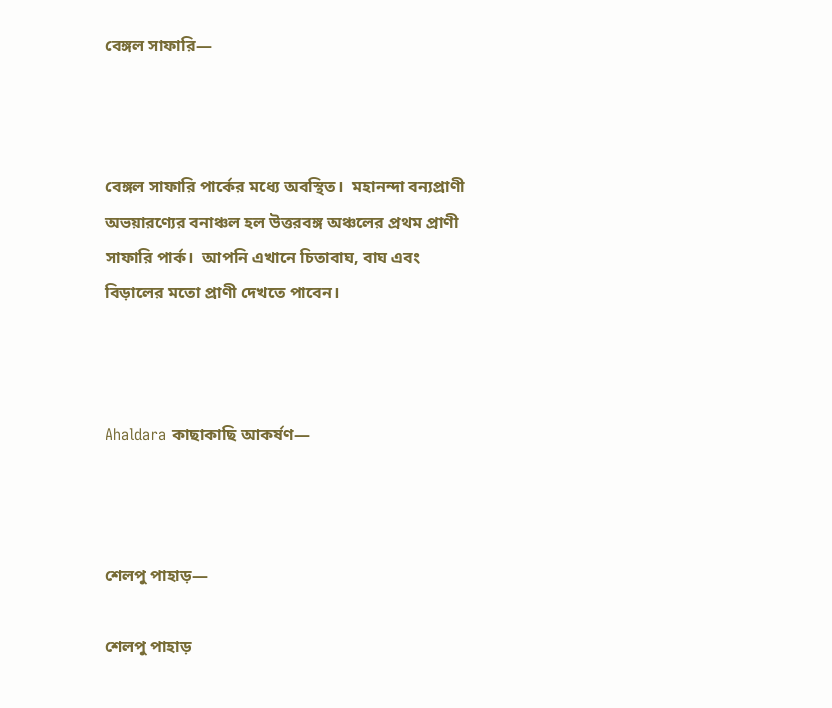বেঙ্গল সাফারি—



বেঙ্গল সাফারি পার্কের মধ্যে অবস্থিত।  মহানন্দা বন্যপ্রাণী অভয়ারণ্যের বনাঞ্চল হল উত্তরবঙ্গ অঞ্চলের প্রথম প্রাণী সাফারি পার্ক।  আপনি এখানে চিতাবাঘ, বাঘ এবং বিড়ালের মতো প্রাণী দেখতে পাবেন।



Ahaldara কাছাকাছি আকর্ষণ—



শেলপু পাহাড়—

শেলপু পাহাড়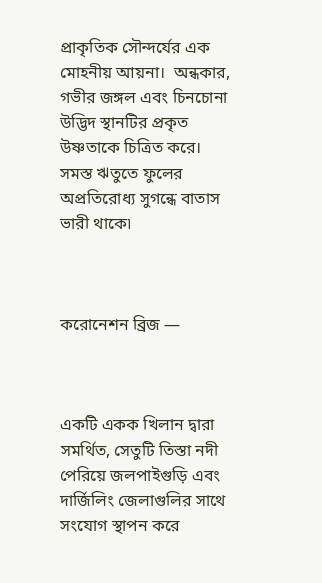প্রাকৃতিক সৌন্দর্যের এক মোহনীয় আয়না।  অন্ধকার, গভীর জঙ্গল এবং চিনচোনা উদ্ভিদ স্থানটির প্রকৃত উষ্ণতাকে চিত্রিত করে।  সমস্ত ঋতুতে ফুলের অপ্রতিরোধ্য সুগন্ধে বাতাস ভারী থাকে৷



করোনেশন ব্রিজ —



একটি একক খিলান দ্বারা সমর্থিত, সেতুটি তিস্তা নদী পেরিয়ে জলপাইগুড়ি এবং দার্জিলিং জেলাগুলির সাথে সংযোগ স্থাপন করে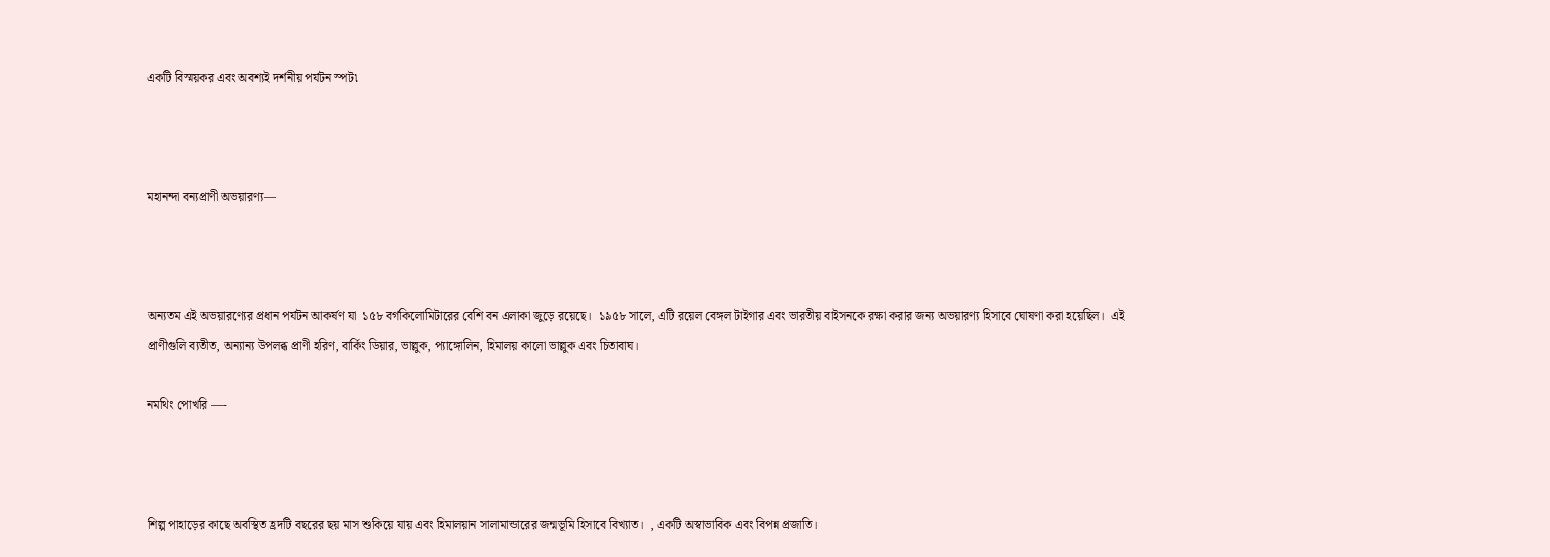একটি বিস্ময়কর এবং অবশ্যই দর্শনীয় পর্যটন স্পট৷



মহানন্দা বন্যপ্রাণী অভয়ারণ্য—



অন্যতম এই অভয়ারণ্যের প্রধান পর্যটন আকর্ষণ যা  ১৫৮ বর্গকিলোমিটারের বেশি বন এলাকা জুড়ে রয়েছে।  ১৯৫৮ সালে, এটি রয়েল বেঙ্গল টাইগার এবং ভারতীয় বাইসনকে রক্ষা করার জন্য অভয়ারণ্য হিসাবে ঘোষণা করা হয়েছিল।  এই প্রাণীগুলি ব্যতীত, অন্যান্য উপলব্ধ প্রাণী হরিণ, বার্কিং ডিয়ার, ভাল্লুক, প্যাঙ্গোলিন, হিমালয় কালো ভাল্লুক এবং চিতাবাঘ।

নমথিং পোখরি —-



শিল্প পাহাড়ের কাছে অবস্থিত হ্রদটি বছরের ছয় মাস শুকিয়ে যায় এবং হিমালয়ান সালামান্ডারের জন্মভূমি হিসাবে বিখ্যাত।  , একটি অস্বাভাবিক এবং বিপন্ন প্রজাতি।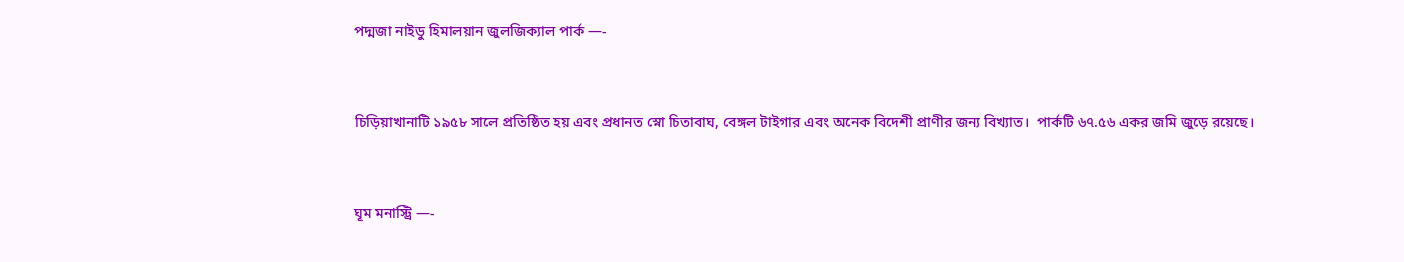পদ্মজা নাইডু হিমালয়ান জুলজিক্যাল পার্ক —-



চিড়িয়াখানাটি ১৯৫৮ সালে প্রতিষ্ঠিত হয় এবং প্রধানত স্নো চিতাবাঘ, বেঙ্গল টাইগার এবং অনেক বিদেশী প্রাণীর জন্য বিখ্যাত।  পার্কটি ৬৭.৫৬ একর জমি জুড়ে রয়েছে।



ঘূম মনাস্ট্রি —-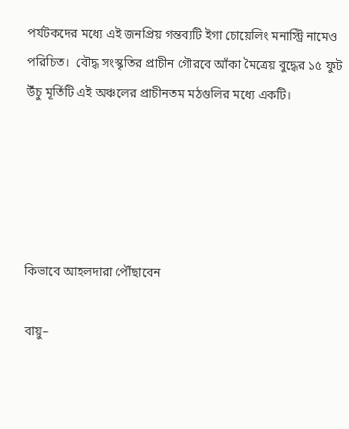পর্যটকদের মধ্যে এই জনপ্রিয় গন্তব্যটি ইগা চোয়েলিং মনাস্ট্রি নামেও পরিচিত।  বৌদ্ধ সংস্কৃতির প্রাচীন গৌরবে আঁকা মৈত্রেয় বুদ্ধের ১৫ ফুট উঁচু মূর্তিটি এই অঞ্চলের প্রাচীনতম মঠগুলির মধ্যে একটি।





কিভাবে আহলদারা পৌঁছাবেন

বায়ু–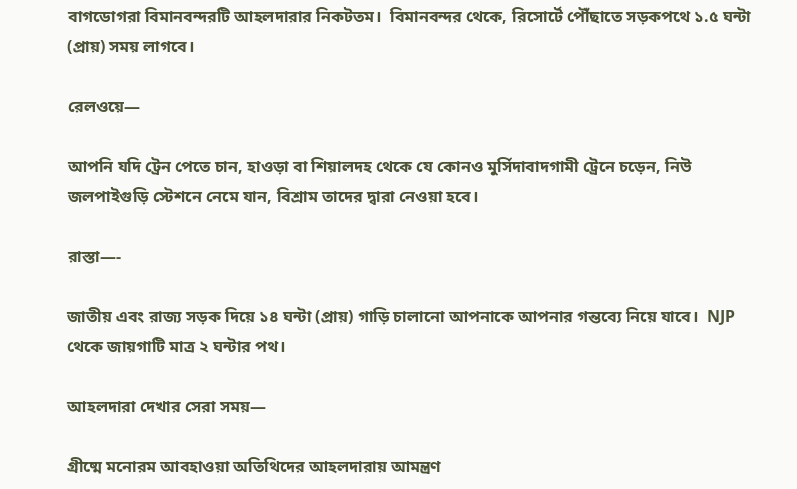বাগডোগরা বিমানবন্দরটি আহলদারার নিকটতম।  বিমানবন্দর থেকে, রিসোর্টে পৌঁছাতে সড়কপথে ১.৫ ঘন্টা (প্রায়) সময় লাগবে।

রেলওয়ে—

আপনি যদি ট্রেন পেতে চান, হাওড়া বা শিয়ালদহ থেকে যে কোনও মুর্সিদাবাদগামী ট্রেনে চড়েন, নিউ জলপাইগুড়ি স্টেশনে নেমে যান, বিশ্রাম তাদের দ্বারা নেওয়া হবে।

রাস্তা—-

জাতীয় এবং রাজ্য সড়ক দিয়ে ১৪ ঘন্টা (প্রায়) গাড়ি চালানো আপনাকে আপনার গন্তব্যে নিয়ে যাবে।  NJP থেকে জায়গাটি মাত্র ২ ঘন্টার পথ।

আহলদারা দেখার সেরা সময়—

গ্রীষ্মে মনোরম আবহাওয়া অতিথিদের আহলদারায় আমন্ত্রণ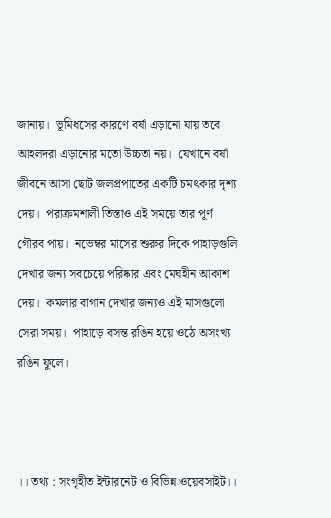জানায়।  ভূমিধসের কারণে বর্ষা এড়ানো যায় তবে আহলদরা এড়ানোর মতো উচ্চতা নয়।  যেখানে বর্ষা জীবনে আসা ছোট জলপ্রপাতের একটি চমৎকার দৃশ্য দেয়।  পরাক্রমশালী তিস্তাও এই সময়ে তার পূর্ণ গৌরব পায়।  নভেম্বর মাসের শুরুর দিকে পাহাড়গুলি দেখার জন্য সবচেয়ে পরিষ্কার এবং মেঘহীন আকাশ দেয়।  কমলার বাগান দেখার জন্যও এই মাসগুলো সেরা সময়।  পাহাড়ে বসন্ত রঙিন হয়ে ওঠে অসংখ্য রঙিন ফুলে।



।। তথ্য : সংগৃহীত ইন্টারনেট ও বিভিন্ন ওয়েবসাইট।।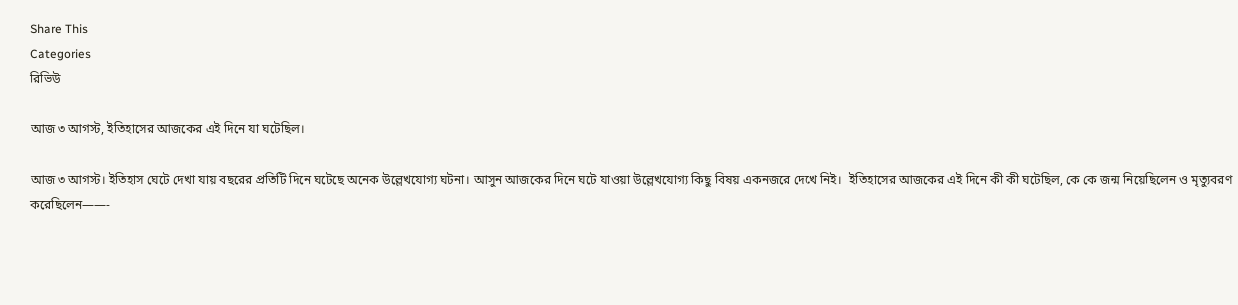Share This
Categories
রিভিউ

আজ ৩ আগস্ট, ইতিহাসের আজকের এই দিনে যা ঘটেছিল।

আজ ৩ আগস্ট। ইতিহাস ঘেটে দেখা যায় বছরের প্রতিটি দিনে ঘটেছে অনেক উল্লেখযোগ্য ঘটনা। আসুন আজকের দিনে ঘটে যাওয়া উল্লেখযোগ্য কিছু বিষয় একনজরে দেখে নিই।  ইতিহাসের আজকের এই দিনে কী কী ঘটেছিল, কে কে জন্ম নিয়েছিলেন ও মৃত্যুবরণ করেছিলেন——-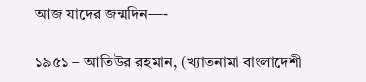আজ যাদের জন্মদিন—-

১৯৫১ – আতিউর রহমান, (খ্যাতনামা বাংলাদেশী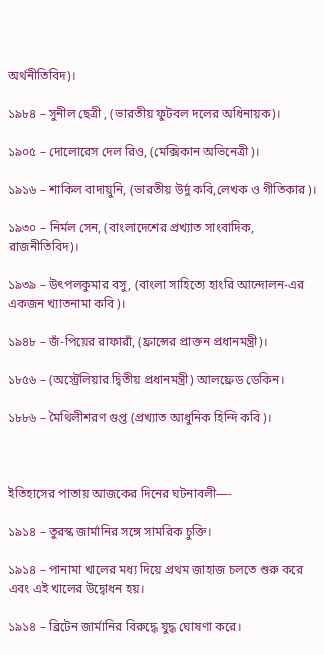অর্থনীতিবিদ)।

১৯৮৪ – সুনীল ছেত্রী , (ভারতীয় ফুটবল দলের অধিনায়ক)।

১৯০৫ – দোলোরেস দেল রিও, (মেক্সিকান অভিনেত্রী)।

১৯১৬ – শাকিল বাদায়ুনি, (ভারতীয় উর্দু কবি,লেখক ও গীতিকার)।

১৯৩০ – নির্মল সেন, (বাংলাদেশের প্রখ্যাত সাংবাদিক, রাজনীতিবিদ)।

১৯৩৯ – উৎপলকুমার বসু, (বাংলা সাহিত্যে হাংরি আন্দোলন-এর একজন খ্যাতনামা কবি)।

১৯৪৮ – জঁ-পিয়ের রাফারাঁ, (ফ্রান্সের প্রাক্তন প্রধানমন্ত্রী)।

১৮৫৬ – (অস্ট্রেলিয়ার দ্বিতীয় প্রধানমন্ত্রী) আলফ্রেড ডেকিন।

১৮৮৬ – মৈথিলীশরণ গুপ্ত (প্রখ্যাত আধুনিক হিন্দি কবি)।



ইতিহাসের পাতায় আজকের দিনের ঘটনাবলী—-

১৯১৪ – তুরস্ক জার্মানির সঙ্গে সামরিক চুক্তি।

১৯১৪ – পানামা খালের মধ্য দিয়ে প্রথম জাহাজ চলতে শুরু করে এবং এই খালের উদ্বোধন হয়।

১৯১৪ – ব্রিটেন জার্মানির বিরুদ্ধে যুদ্ধ ঘোষণা করে।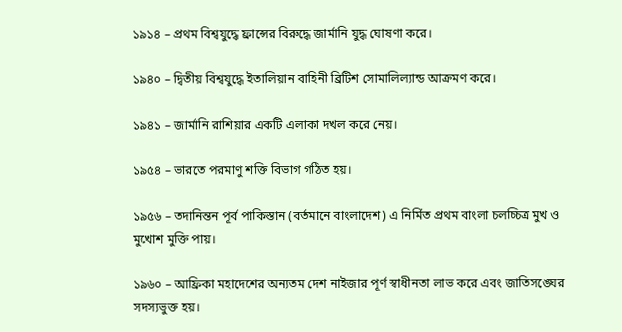১৯১৪ – প্রথম বিশ্বযুদ্ধে ফ্রান্সের বিরুদ্ধে জার্মানি যুদ্ধ ঘোষণা করে।

১৯৪০ – দ্বিতীয় বিশ্বযুদ্ধে ইতালিয়ান বাহিনী ব্রিটিশ সোমালিল্যান্ড আক্রমণ করে।

১৯৪১ – জার্মানি রাশিয়ার একটি এলাকা দখল করে নেয়।

১৯৫৪ – ভারতে পরমাণু শক্তি বিভাগ গঠিত হয়।

১৯৫৬ – তদানিন্তন পূর্ব পাকিস্তান (বর্তমানে বাংলাদেশ) এ নির্মিত প্রথম বাংলা চলচ্চিত্র মুখ ও মুখোশ মুক্তি পায়।

১৯৬০ – আফ্রিকা মহাদেশের অন্যতম দেশ নাইজার পূর্ণ স্বাধীনতা লাভ করে এবং জাতিসঙ্ঘের সদস্যভুক্ত হয়।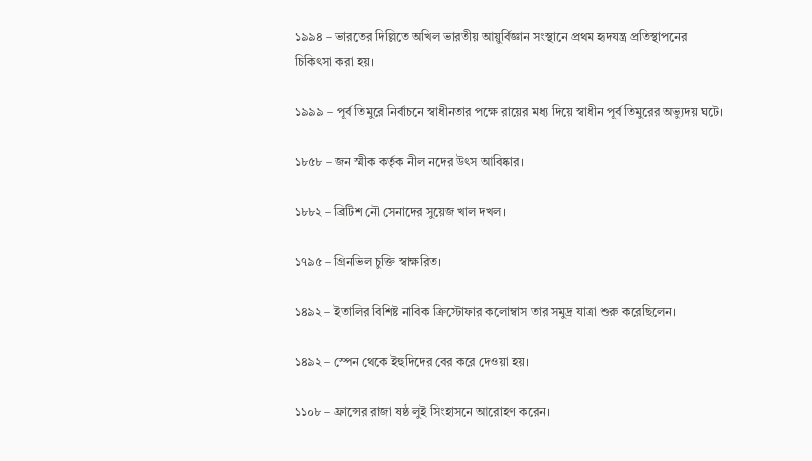১৯৯৪ – ভারতের দিল্লিতে অখিল ভারতীয় আয়ুর্বিজ্ঞান সংস্থানে প্রথম হৃদযন্ত্র প্রতিস্থাপনের চিকিৎসা করা হয়।

১৯৯৯ – পূর্ব তিমুরে নির্বাচনে স্বাধীনতার পক্ষে রায়ের মধ্য দিয়ে স্বাধীন পূর্ব তিমুরের অভ্যুদয় ঘটে।

১৮৫৮ – জন স্মীক কর্তৃক নীল নদের উৎস আবিষ্কার।

১৮৮২ – ব্রিটিশ নৌ সেনাদের সুয়েজ খাল দখল।

১৭৯৫ – গ্রিনভিল চুক্তি স্বাক্ষরিত।

১৪৯২ – ইতালির বিশিষ্ট নাবিক ক্রিস্টোফার কলোম্বাস তার সমুদ্র যাত্রা শুরু করেছিলেন।

১৪৯২ – স্পেন থেকে ইহুদিদের বের করে দেওয়া হয়।

১১০৮ – ফ্রান্সের রাজা ষষ্ঠ লুই সিংহাসনে আরোহণ করেন।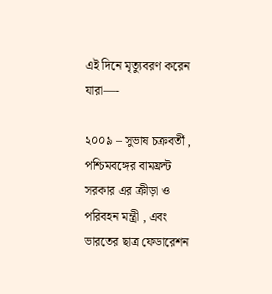এই দিনে মৃত্যুবরণ করেন যারা—-

২০০৯ – সুভাষ চক্রবর্তী , পশ্চিমবঙ্গের বামফ্রন্ট সরকার এর ক্রীড়া ও পরিবহন মন্ত্রী , এবং ভারতের ছাত্র ফেডারেশন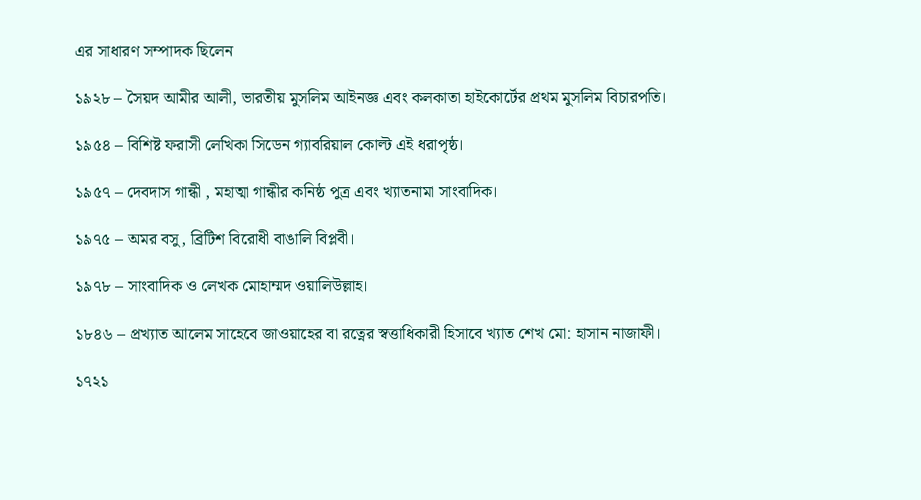এর সাধারণ সম্পাদক ছিলেন

১৯২৮ – সৈয়দ আমীর আলী, ভারতীয় মুসলিম আইনজ্ঞ এবং কলকাতা হাইকোর্টের প্রথম মুসলিম বিচারপতি।

১৯৫৪ – বিশিষ্ট ফরাসী লেখিকা সিডেন গ্যাবরিয়াল কোল্ট এই ধরাপৃষ্ঠ।

১৯৫৭ – দেবদাস গান্ধী , মহাত্মা গান্ধীর কনিষ্ঠ পুত্র এবং খ্যাতনামা সাংবাদিক।

১৯৭৫ – অমর বসু, ব্রিটিশ বিরোধী বাঙালি বিপ্লবী।

১৯৭৮ – সাংবাদিক ও লেখক মোহাম্মদ ওয়ালিউল্লাহ।

১৮৪৬ – প্রখ্যাত আলেম সাহেবে জাওয়াহের বা রত্নের স্বত্তাধিকারী হিসাবে খ্যাত শেখ মো: হাসান নাজাফী।

১৭২১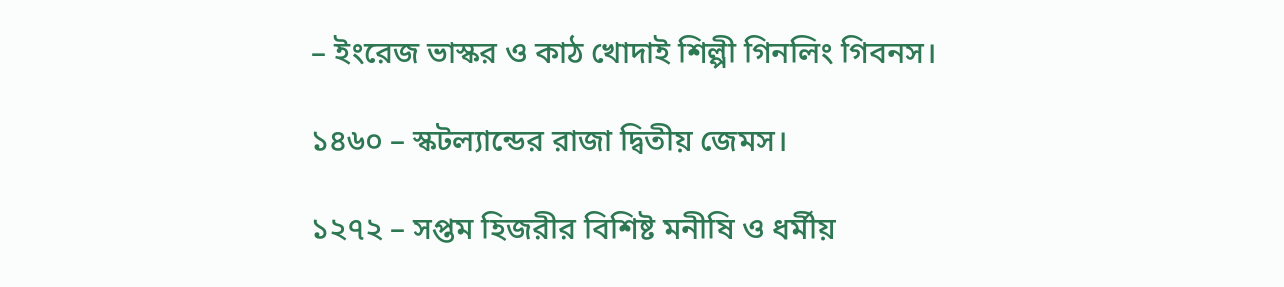– ইংরেজ ভাস্কর ও কাঠ খোদাই শিল্পী গিনলিং গিবনস।

১৪৬০ – স্কটল্যান্ডের রাজা দ্বিতীয় জেমস।

১২৭২ – সপ্তম হিজরীর বিশিষ্ট মনীষি ও ধর্মীয়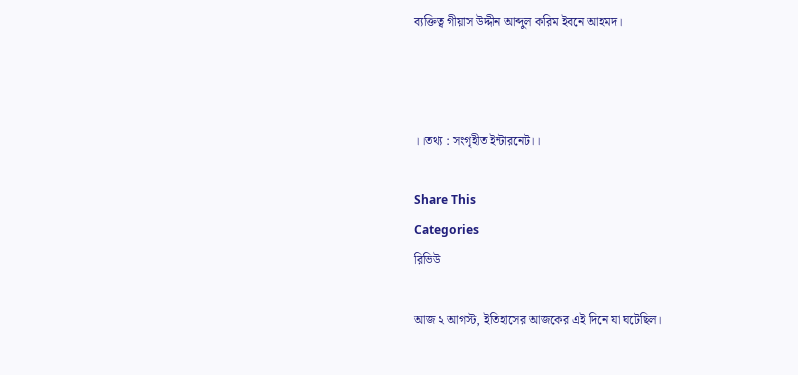ব্যক্তিত্ব গীয়াস উদ্দীন আব্দুল করিম ইবনে আহমদ।



।।তথ্য : সংগৃহীত ইন্টারনেট।।

Share This
Categories
রিভিউ

আজ ২ আগস্ট, ইতিহাসের আজকের এই দিনে যা ঘটেছিল।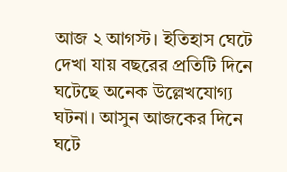আজ ২ আগস্ট। ইতিহাস ঘেটে দেখা যায় বছরের প্রতিটি দিনে ঘটেছে অনেক উল্লেখযোগ্য ঘটনা। আসুন আজকের দিনে ঘটে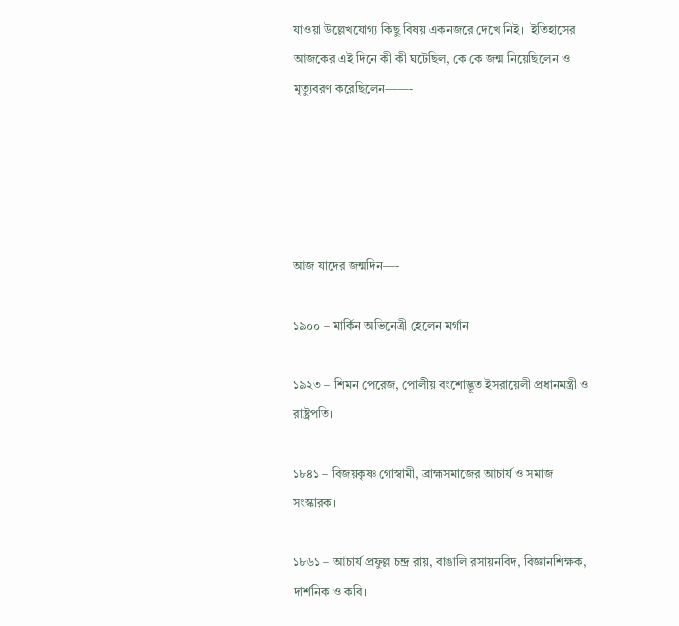যাওয়া উল্লেখযোগ্য কিছু বিষয় একনজরে দেখে নিই।  ইতিহাসের আজকের এই দিনে কী কী ঘটেছিল, কে কে জন্ম নিয়েছিলেন ও মৃত্যুবরণ করেছিলেন——-





আজ যাদের জন্মদিন—-

১৯০০ – মার্কিন অভিনেত্রী হেলেন মর্গান

১৯২৩ – শিমন পেরেজ, পোলীয় বংশোদ্ভূত ইসরায়েলী প্রধানমন্ত্রী ও রাষ্ট্রপতি।

১৮৪১ – বিজয়কৃষ্ণ গোস্বামী, ব্রাহ্মসমাজের আচার্য ও সমাজ সংস্কারক।

১৮৬১ – আচার্য প্রফুল্ল চন্দ্র রায়, বাঙালি রসায়নবিদ, বিজ্ঞানশিক্ষক, দার্শনিক ও কবি।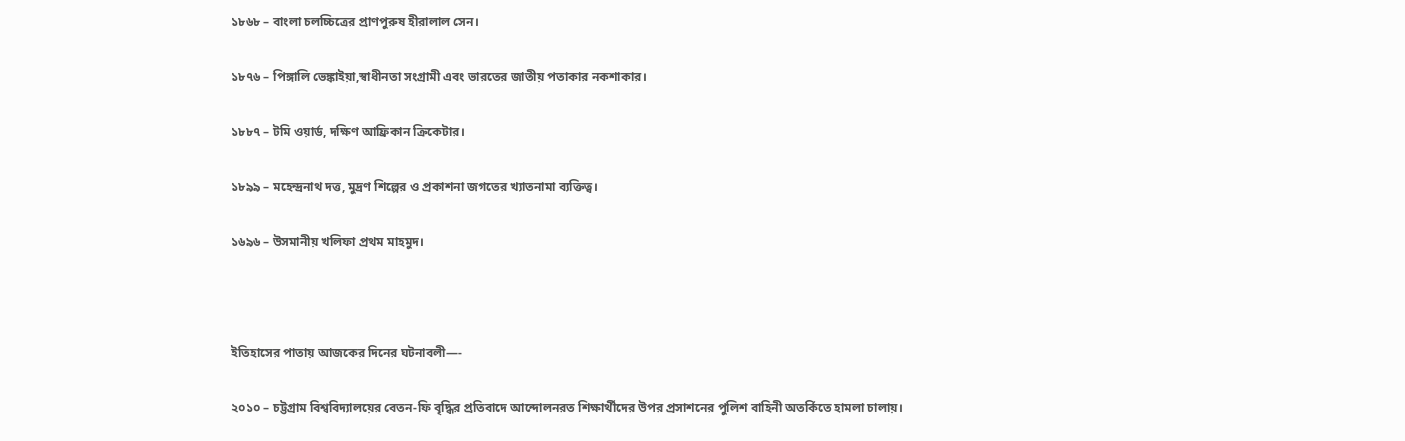১৮৬৮ – বাংলা চলচ্চিত্রের প্রাণপুরুষ হীরালাল সেন।

১৮৭৬ – পিঙ্গালি ভেঙ্কাইয়া,স্বাধীনতা সংগ্রামী এবং ভারতের জাতীয় পতাকার নকশাকার।

১৮৮৭ – টমি ওয়ার্ড, দক্ষিণ আফ্রিকান ক্রিকেটার।

১৮৯৯ – মহেন্দ্রনাথ দত্ত, মুদ্রণ শিল্পের ও প্রকাশনা জগতের খ্যাতনামা ব্যক্তিত্ব।

১৬৯৬ – উসমানীয় খলিফা প্রথম মাহমুদ।



ইতিহাসের পাতায় আজকের দিনের ঘটনাবলী—-

২০১০ – চট্টগ্রাম বিশ্ববিদ্যালয়ের বেতন-ফি বৃদ্ধির প্রতিবাদে আন্দোলনরত শিক্ষার্থীদের উপর প্রসাশনের পুলিশ বাহিনী অতর্কিতে হামলা চালায়।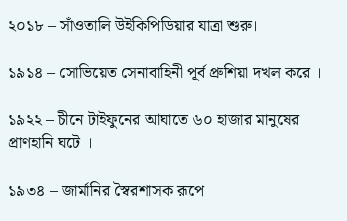২০১৮ – সাঁওতালি উইকিপিডিয়ার যাত্রা শুরু।

১৯১৪ – সোভিয়েত সেনাবাহিনী পূর্ব প্রুশিয়া দখল করে ।

১৯২২ – চীনে টাইফুনের আঘাতে ৬০ হাজার মানুষের প্রাণহানি ঘটে ।

১৯৩৪ – জার্মানির স্বৈরশাসক রূপে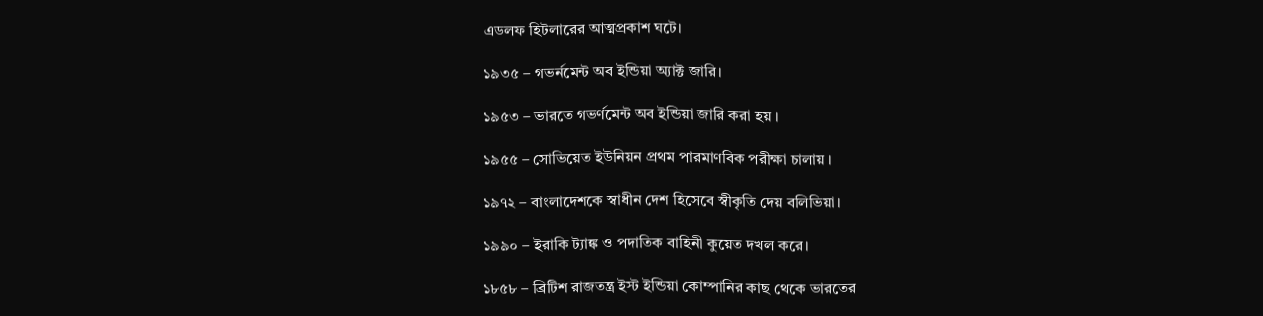এডলফ হিটলারের আত্মপ্রকাশ ঘটে।

১৯৩৫ – গভর্নমেন্ট অব ইন্ডিয়া অ্যাক্ট জারি।

১৯৫৩ – ভারতে গভর্ণমেন্ট অব ইন্ডিয়া জারি করা হয় ।

১৯৫৫ – সোভিয়েত ইউনিয়ন প্রথম পারমাণবিক পরীক্ষা চালায় ।

১৯৭২ – বাংলাদেশকে স্বাধীন দেশ হিসেবে স্বীকৃতি দেয় বলিভিয়া।

১৯৯০ – ইরাকি ট্যাঙ্ক ও পদাতিক বাহিনী কুয়েত দখল করে।

১৮৫৮ – ব্রিটিশ রাজতন্ত্র ইস্ট ইন্ডিয়া কোম্পানির কাছ থেকে ভারতের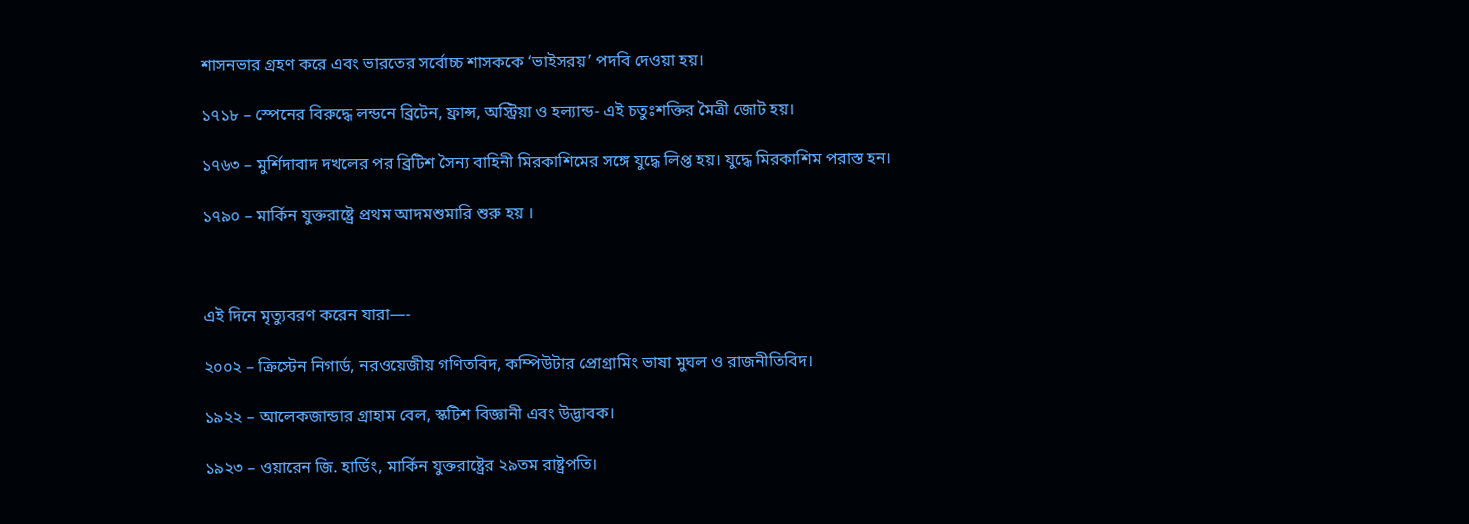শাসনভার গ্রহণ করে এবং ভারতের সর্বোচ্চ শাসককে ‘ভাইসরয়’ পদবি দেওয়া হয়।

১৭১৮ – স্পেনের বিরুদ্ধে লন্ডনে ব্রিটেন, ফ্রান্স, অস্ট্রিয়া ও হল্যান্ড- এই চতুঃশক্তির মৈত্রী জোট হয়।

১৭৬৩ – মুর্শিদাবাদ দখলের পর ব্রিটিশ সৈন্য বাহিনী মিরকাশিমের সঙ্গে যুদ্ধে লিপ্ত হয়। যুদ্ধে মিরকাশিম পরাস্ত হন।

১৭৯০ – মার্কিন যুক্তরাষ্ট্রে প্রথম আদমশুমারি শুরু হয় ।



এই দিনে মৃত্যুবরণ করেন যারা—-

২০০২ – ক্রিস্টেন নিগার্ড, নরওয়েজীয় গণিতবিদ, কম্পিউটার প্রোগ্রামিং ভাষা মুঘল ও রাজনীতিবিদ।

১৯২২ – আলেকজান্ডার গ্রাহাম বেল, স্কটিশ বিজ্ঞানী এবং উদ্ভাবক।

১৯২৩ – ওয়ারেন জি. হার্ডিং, মার্কিন যুক্তরাষ্ট্রের ২৯তম রাষ্ট্রপতি।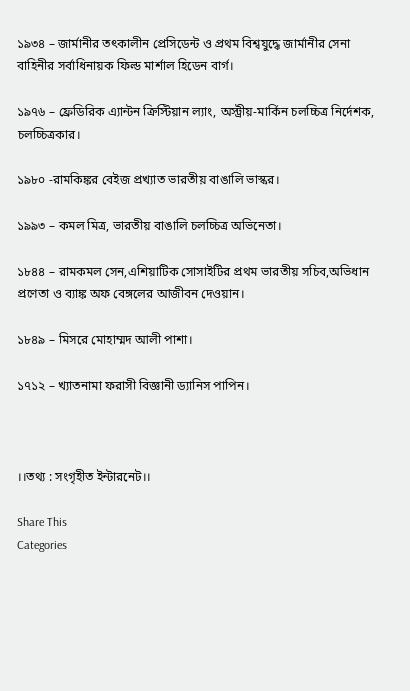১৯৩৪ – জার্মানীর তৎকালীন প্রেসিডেন্ট ও প্রথম বিশ্বযুদ্ধে জার্মানীর সেনা বাহিনীর সর্বাধিনায়ক ফিল্ড মার্শাল হিডেন বার্গ।

১৯৭৬ – ফ্রেডিরিক এ্যান্টন ক্রিস্টিয়ান ল্যাং, অস্ট্রীয়-মার্কিন চলচ্চিত্র নির্দেশক, চলচ্চিত্রকার।

১৯৮০ -রামকিঙ্কর বেইজ প্রখ্যাত ভারতীয় বাঙালি ভাস্কর।

১৯৯৩ – কমল মিত্র, ভারতীয় বাঙালি চলচ্চিত্র অভিনেতা।

১৮৪৪ – রামকমল সেন,এশিয়াটিক সোসাইটির প্রথম ভারতীয় সচিব,অভিধান প্রণেতা ও ব্যাঙ্ক অফ বেঙ্গলের আজীবন দেওয়ান।

১৮৪৯ – মিসরে মোহাম্মদ আলী পাশা।

১৭১২ – খ্যাতনামা ফরাসী বিজ্ঞানী ড্যানিস পাপিন।



।।তথ্য : সংগৃহীত ইন্টারনেট।।

Share This
Categories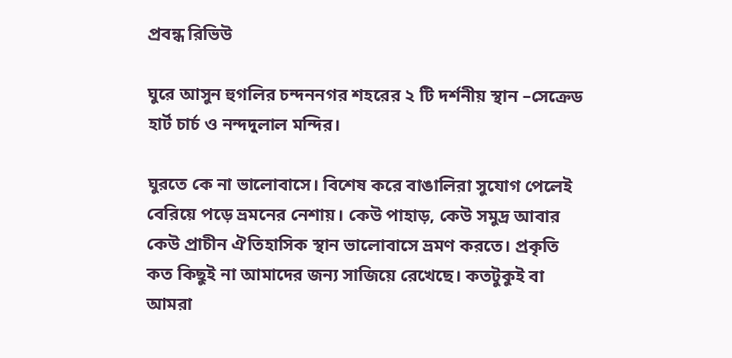প্রবন্ধ রিভিউ

ঘুরে আসুন হুগলির চন্দননগর শহরের ২ টি দর্শনীয় স্থান –সেক্রেড হার্ট চার্চ ও নন্দদুলাল মন্দির।

ঘুরতে কে না ভালোবাসে। বিশেষ করে বাঙালিরা সুযোগ পেলেই বেরিয়ে পড়ে ভ্রমনের নেশায়। কেউ পাহাড়, কেউ সমুদ্র আবার কেউ প্রাচীন ঐতিহাসিক স্থান ভালোবাসে ভ্রমণ করতে। প্রকৃতি কত কিছুই না আমাদের জন্য সাজিয়ে রেখেছে। কতটুকুই বা আমরা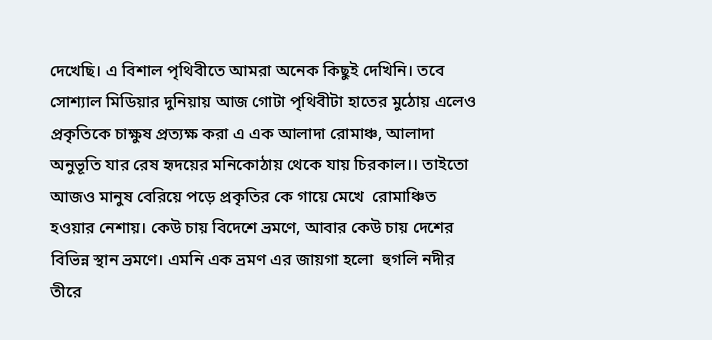দেখেছি। এ বিশাল পৃথিবীতে আমরা অনেক কিছুই দেখিনি। তবে সোশ্যাল মিডিয়ার দুনিয়ায় আজ গোটা পৃথিবীটা হাতের মুঠোয় এলেও প্রকৃতিকে চাক্ষুষ প্রত্যক্ষ করা এ এক আলাদা রোমাঞ্চ, আলাদা অনুভূতি যার রেষ হৃদয়ের মনিকোঠায় থেকে যায় চিরকাল।। তাইতো আজও মানুষ বেরিয়ে পড়ে প্রকৃতির কে গায়ে মেখে  রোমাঞ্চিত হওয়ার নেশায়। কেউ চায় বিদেশে ভ্রমণে, আবার কেউ চায় দেশের বিভিন্ন স্থান ভ্রমণে। এমনি এক ভ্রমণ এর জায়গা হলো  হুগলি নদীর তীরে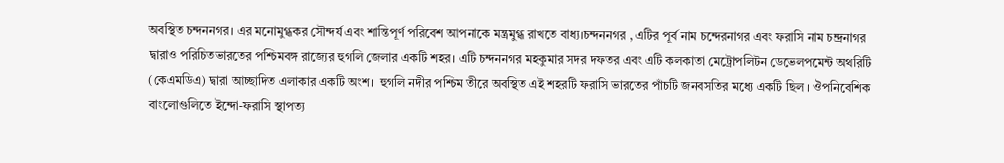অবস্থিত চন্দননগর। এর মনোমুগ্ধকর সৌন্দর্য এবং শান্তিপূর্ণ পরিবেশ আপনাকে মন্ত্রমুগ্ধ রাখতে বাধ্য।চন্দননগর , এটির পূর্ব নাম চন্দেরনাগর এবং ফরাসি নাম চন্দ্রনাগর দ্বারাও পরিচিতভারতের পশ্চিমবঙ্গ রাজ্যের হুগলি জেলার একটি শহর। এটি চন্দননগর মহকুমার সদর দফতর এবং এটি কলকাতা মেট্রোপলিটন ডেভেলপমেন্ট অথরিটি (কেএমডিএ) দ্বারা আচ্ছাদিত এলাকার একটি অংশ।  হুগলি নদীর পশ্চিম তীরে অবস্থিত এই শহরটি ফরাসি ভারতের পাঁচটি জনবসতির মধ্যে একটি ছিল । ঔপনিবেশিক বাংলোগুলিতে ইন্দো-ফরাসি স্থাপত্য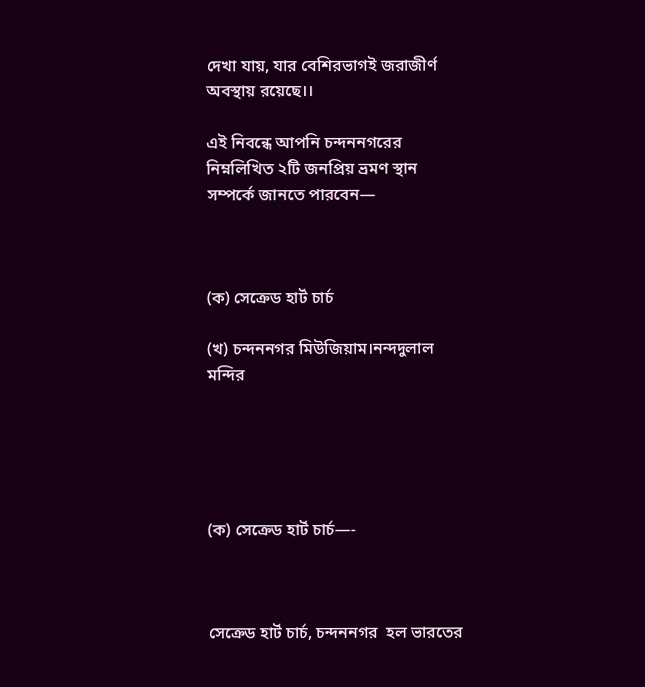দেখা যায়, যার বেশিরভাগই জরাজীর্ণ অবস্থায় রয়েছে।।

এই নিবন্ধে আপনি চন্দননগরের নিম্নলিখিত ২টি জনপ্রিয় ভ্রমণ স্থান সম্পর্কে জানতে পারবেন—



(ক) সেক্রেড হার্ট চার্চ

(খ) চন্দননগর মিউজিয়াম।নন্দদুলাল মন্দির





(ক) সেক্রেড হার্ট চার্চ—-



সেক্রেড হার্ট চার্চ, চন্দননগর  হল ভারতের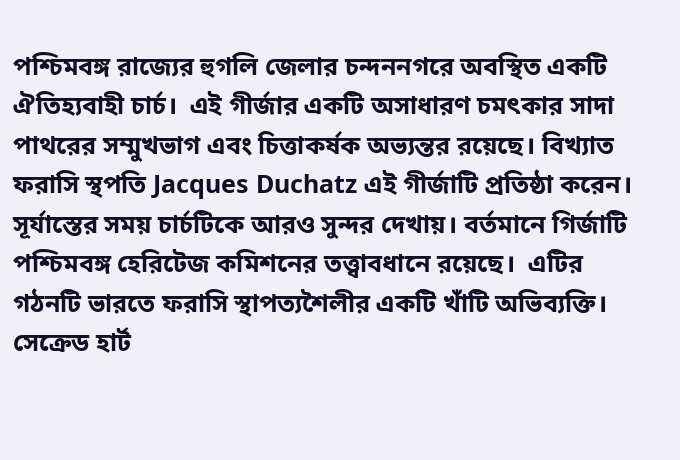পশ্চিমবঙ্গ রাজ্যের হুগলি জেলার চন্দননগরে অবস্থিত একটি ঐতিহ্যবাহী চার্চ।  এই গীর্জার একটি অসাধারণ চমৎকার সাদা পাথরের সম্মুখভাগ এবং চিত্তাকর্ষক অভ্যন্তর রয়েছে। বিখ্যাত ফরাসি স্থপতি Jacques Duchatz এই গীর্জাটি প্রতিষ্ঠা করেন।
সূর্যাস্তের সময় চার্চটিকে আরও সুন্দর দেখায়। বর্তমানে গির্জাটি পশ্চিমবঙ্গ হেরিটেজ কমিশনের তত্ত্বাবধানে রয়েছে।  এটির গঠনটি ভারতে ফরাসি স্থাপত্যশৈলীর একটি খাঁটি অভিব্যক্তি।  সেক্রেড হার্ট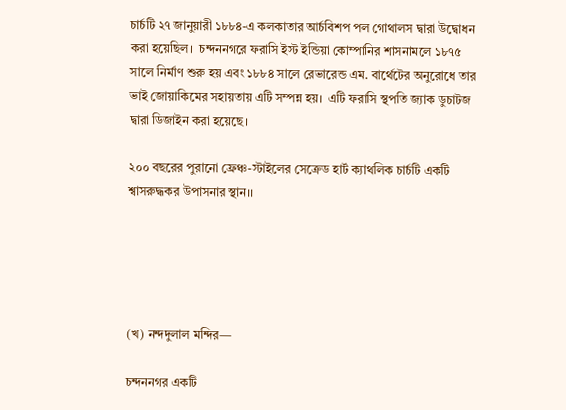চার্চটি ২৭ জানুয়ারী ১৮৮৪-এ কলকাতার আর্চবিশপ পল গোথালস দ্বারা উদ্বোধন করা হয়েছিল।  চন্দননগরে ফরাসি ইস্ট ইন্ডিয়া কোম্পানির শাসনামলে ১৮৭৫ সালে নির্মাণ শুরু হয় এবং ১৮৮৪ সালে রেভারেন্ড এম. বার্থেটের অনুরোধে তার ভাই জোয়াকিমের সহায়তায় এটি সম্পন্ন হয়।  এটি ফরাসি স্থপতি জ্যাক ডুচাটজ দ্বারা ডিজাইন করা হয়েছে।

২০০ বছরের পুরানো ফ্রেঞ্চ-স্টাইলের সেক্রেড হার্ট ক্যাথলিক চার্চটি একটি শ্বাসরুদ্ধকর উপাসনার স্থান।।





(খ) নন্দদুলাল মন্দির—

চন্দননগর একটি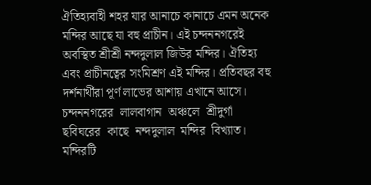ঐতিহ্যবাহী শহর যার আনাচে কানাচে এমন অনেক মন্দির আছে যা বহু প্রাচীন। এই চন্দননগরেই অবস্থিত শ্রীশ্রী নন্দদুলাল জিউর মন্দির। ঐতিহ্য এবং প্রাচীনত্বের সংমিশ্রণ এই মন্দির। প্রতিবছর বহু দর্শনার্থীরা পূর্ণ লাভের আশায় এখানে আসে। চন্দননগরের  লালবাগান  অঞ্চলে  শ্রীদুর্গা  ছবিঘরের  কাছে  নন্দদুলাল  মন্দির  বিখ্যাত।  মন্দিরটি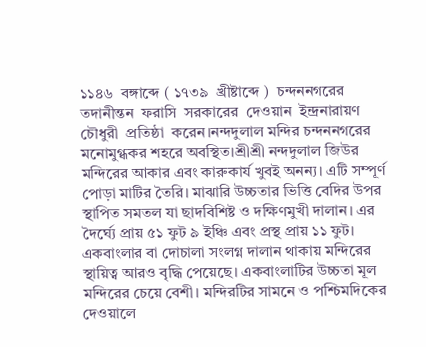১১৪৬  বঙ্গাব্দে ( ১৭৩৯  খ্রীষ্টাব্দে )  চন্দননগরের  তদানীন্তন  ফরাসি  সরকারের  দেওয়ান  ইন্দ্রনারায়ণ  চৌধুরী  প্রতিষ্ঠা  করেন।নন্দদুলাল মন্দির চন্দননগরের মনোমুগ্ধকর শহরে অবস্থিত।শ্রীশ্রী নন্দদুলাল জিউর মন্দিরের আকার এবং কারুকার্য খুবই অনন্য। এটি সম্পূর্ণ পোড়া মাটির তৈরি। মাঝারি উচ্চতার ভিত্তি বেদির উপর স্থাপিত সমতল যা ছাদবিশিষ্ট ও দক্ষিণমুখী দালান। এর দৈর্ঘ্যে প্রায় ৫১ ফুট ৯ ইঞ্চি এবং প্রস্থ প্রায় ১১ ফুট। একবাংলার বা দোচালা সংলগ্ন দালান থাকায় মন্দিরের স্থায়িত্ব আরও বৃদ্ধি পেয়েছে। একবাংলাটির উচ্চতা মূল মন্দিরের চেয়ে বেশী। মন্দিরটির সামনে ও পশ্চিমদিকের দেওয়ালে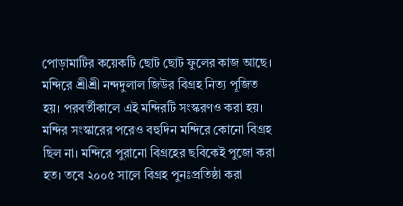পোড়ামাটির কয়েকটি ছোট ছোট ফুলের কাজ আছে। মন্দিরে শ্রীশ্রী নন্দদুলাল জিউর বিগ্রহ নিত্য পূজিত হয়। পরবর্তীকালে এই মন্দিরটি সংস্করণও করা হয়। মন্দির সংস্কারের পরেও বহুদিন মন্দিরে কোনো বিগ্রহ ছিল না। মন্দিরে পুরানো বিগ্রহের ছবিকেই পুজো করা হত। তবে ২০০৫ সালে বিগ্রহ পুনঃপ্রতিষ্ঠা করা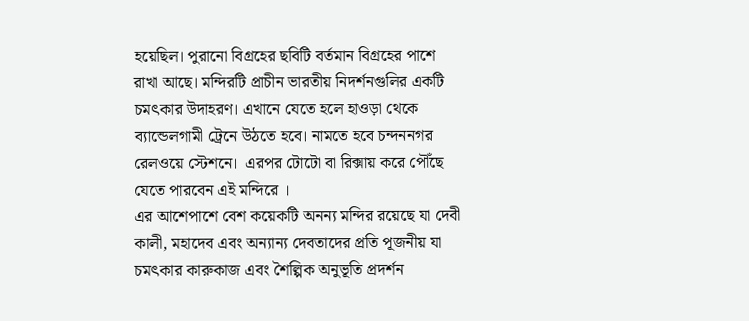হয়েছিল। পুরানো বিগ্রহের ছবিটি বর্তমান বিগ্রহের পাশে রাখা আছে। মন্দিরটি প্রাচীন ভারতীয় নিদর্শনগুলির একটি চমৎকার উদাহরণ। এখানে যেতে হলে হাওড়া থেকে ব্যান্ডেলগামী ট্রেনে উঠতে হবে। নামতে হবে চন্দননগর রেলওয়ে স্টেশনে।  এরপর টোটো বা রিক্সায় করে পৌঁছে যেতে পারবেন এই মন্দিরে ।
এর আশেপাশে বেশ কয়েকটি অনন্য মন্দির রয়েছে যা দেবী কালী, মহাদেব এবং অন্যান্য দেবতাদের প্রতি পূজনীয় যা চমৎকার কারুকাজ এবং শৈল্পিক অনুভূতি প্রদর্শন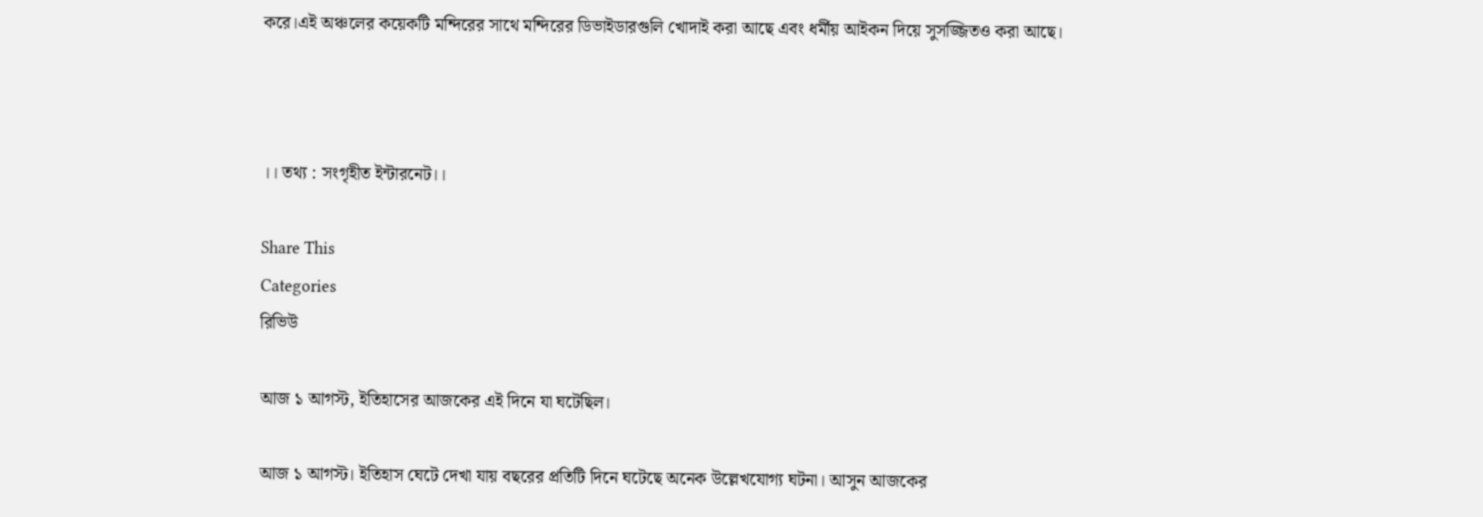করে।এই অঞ্চলের কয়েকটি মন্দিরের সাথে মন্দিরের ডিভাইডারগুলি খোদাই করা আছে এবং ধর্মীয় আইকন দিয়ে সুসজ্জিতও করা আছে।



।। তথ্য : সংগৃহীত ইন্টারনেট।।

Share This
Categories
রিভিউ

আজ ১ আগস্ট, ইতিহাসের আজকের এই দিনে যা ঘটেছিল।

আজ ১ আগস্ট। ইতিহাস ঘেটে দেখা যায় বছরের প্রতিটি দিনে ঘটেছে অনেক উল্লেখযোগ্য ঘটনা। আসুন আজকের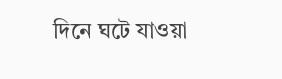দিনে ঘটে যাওয়া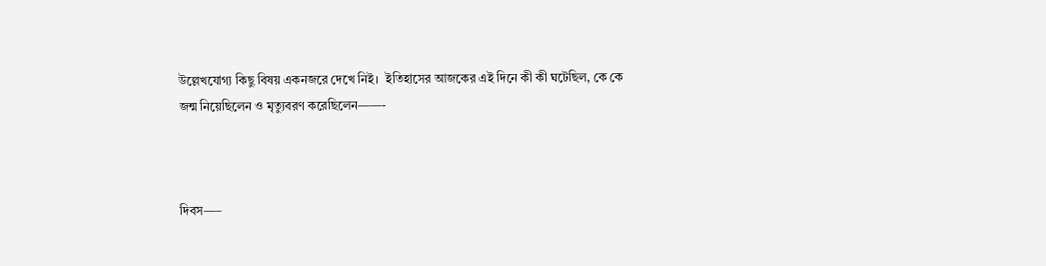উল্লেখযোগ্য কিছু বিষয় একনজরে দেখে নিই।  ইতিহাসের আজকের এই দিনে কী কী ঘটেছিল, কে কে জন্ম নিয়েছিলেন ও মৃত্যুবরণ করেছিলেন——-



দিবস—–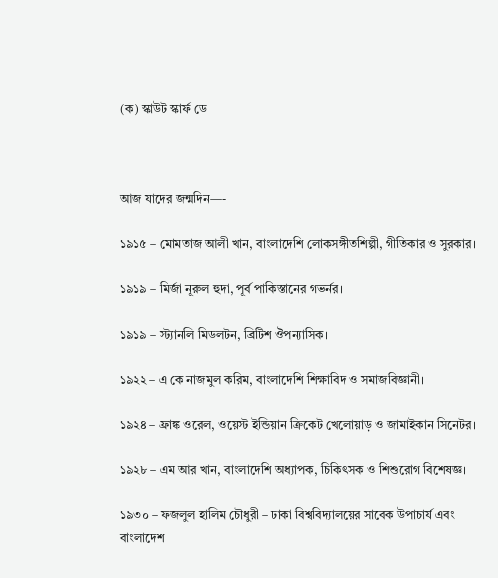(ক) স্কাউট স্কার্ফ ডে



আজ যাদের জন্মদিন—-

১৯১৫ – মোমতাজ আলী খান, বাংলাদেশি লোকসঙ্গীতশিল্পী, গীতিকার ও সুরকার।

১৯১৯ – মির্জা নূরুল হুদা, পূর্ব পাকিস্তানের গভর্নর।

১৯১৯ – স্ট্যানলি মিডলটন, ব্রিটিশ ঔপন্যাসিক।

১৯২২ – এ কে নাজমুল করিম, বাংলাদেশি শিক্ষাবিদ ও সমাজবিজ্ঞানী।

১৯২৪ – ফ্রাঙ্ক ওরেল, ওয়েস্ট ইন্ডিয়ান ক্রিকেট খেলোয়াড় ও জামাইকান সিনেটর।

১৯২৮ – এম আর খান, বাংলাদেশি অধ্যাপক, চিকিৎসক ও শিশুরোগ বিশেষজ্ঞ।

১৯৩০ – ফজলুল হালিম চৌধুরী – ঢাকা বিশ্ববিদ্যালয়ের সাবেক উপাচার্য এবং বাংলাদেশ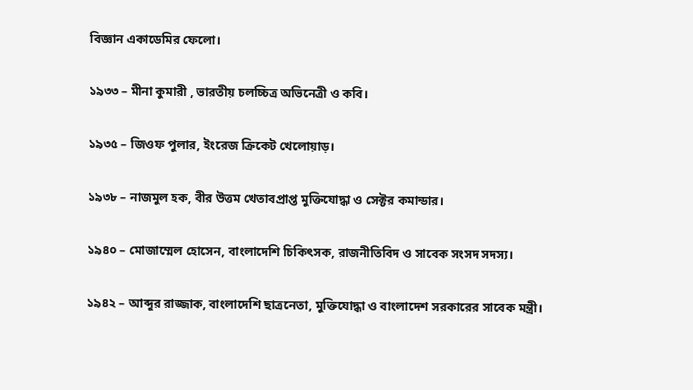বিজ্ঞান একাডেমির ফেলো।

১৯৩৩ – মীনা কুমারী , ভারতীয় চলচ্চিত্র অভিনেত্রী ও কবি।

১৯৩৫ – জিওফ পুলার, ইংরেজ ক্রিকেট খেলোয়াড়।

১৯৩৮ – নাজমুল হক, বীর উত্তম খেতাবপ্রাপ্ত মুক্তিযোদ্ধা ও সেক্টর কমান্ডার।

১৯৪০ – মোজাম্মেল হোসেন, বাংলাদেশি চিকিৎসক, রাজনীতিবিদ ও সাবেক সংসদ সদস্য।

১৯৪২ – আব্দুর রাজ্জাক, বাংলাদেশি ছাত্রনেতা, মুক্তিযোদ্ধা ও বাংলাদেশ সরকারের সাবেক মন্ত্রী।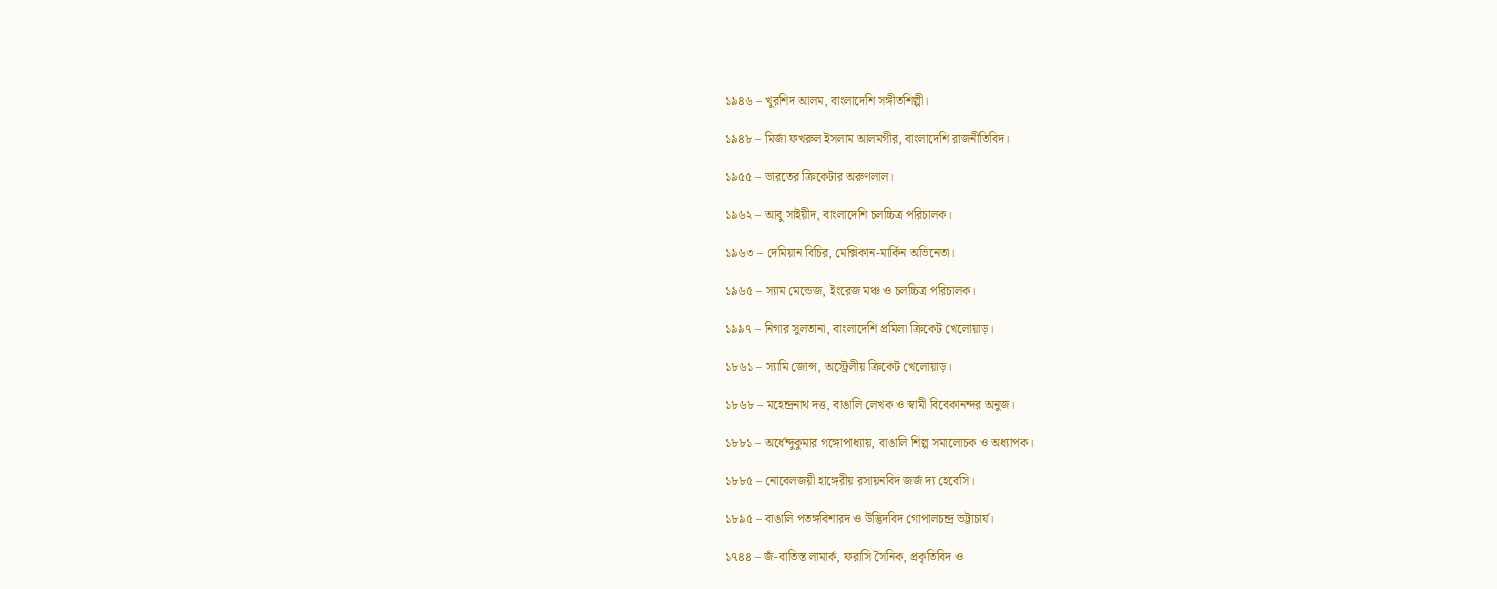১৯৪৬ – খুরশিদ আলম, বাংলাদেশি সঙ্গীতশিল্পী।

১৯৪৮ – মির্জা ফখরুল ইসলাম আলমগীর, বাংলাদেশি রাজনীতিবিদ।

১৯৫৫ – ভারতের ক্রিকেটার অরুণলাল।

১৯৬২ – আবু সাইয়ীদ, বাংলাদেশি চলচ্চিত্র পরিচালক।

১৯৬৩ – দেমিয়ান বিচির, মেক্সিকান-মার্কিন অভিনেতা।

১৯৬৫ – স্যাম মেন্ডেজ, ইংরেজ মঞ্চ ও চলচ্চিত্র পরিচালক।

১৯৯৭ – নিগার সুলতানা, বাংলাদেশি প্রমিলা ক্রিকেট খেলোয়াড়।

১৮৬১ – স্যামি জোন্স, অস্ট্রেলীয় ক্রিকেট খেলোয়াড়।

১৮৬৮ – মহেন্দ্রনাথ দত্ত, বাঙালি লেখক ও স্বামী বিবেকানন্দর অনুজ।

১৮৮১ – অর্ধেন্দুকুমার গঙ্গোপাধ্যায়, বাঙালি শিল্প সমালোচক ও অধ্যাপক।

১৮৮৫ – নোবেলজয়ী হাঙ্গেরীয় রসায়নবিদ জর্জ দ্য হেবেসি।

১৮৯৫ – বাঙালি পতঙ্গবিশারদ ও উদ্ভিদবিদ গোপালচন্দ্র ভট্টাচার্য।

১৭৪৪ – জঁ-বাতিস্ত লামার্ক, ফরাসি সৈনিক, প্রকৃতিবিদ ও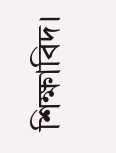শিক্ষাবিদ।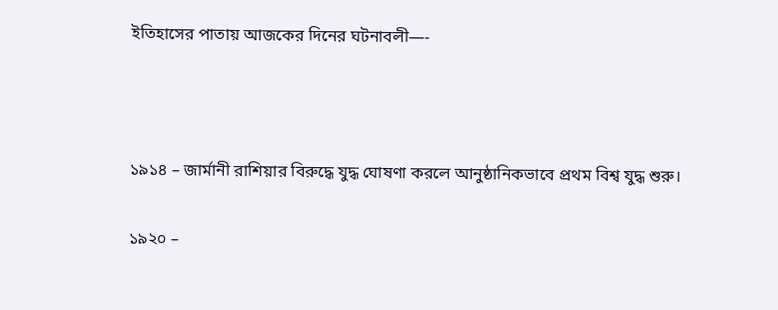ইতিহাসের পাতায় আজকের দিনের ঘটনাবলী—-



১৯১৪ – জার্মানী রাশিয়ার বিরুদ্ধে যুদ্ধ ঘোষণা করলে আনুষ্ঠানিকভাবে প্রথম বিশ্ব যুদ্ধ শুরু।

১৯২০ –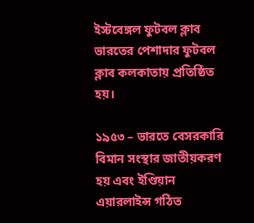ইস্টবেঙ্গল ফুটবল ক্লাব ভারতের পেশাদার ফুটবল ক্লাব কলকাতায় প্রতিষ্ঠিত হয়।

১৯৫৩ – ভারতে বেসরকারি বিমান সংস্থার জাতীয়করণ হয় এবং ইণ্ডিয়ান এয়ারলাইন্স গঠিত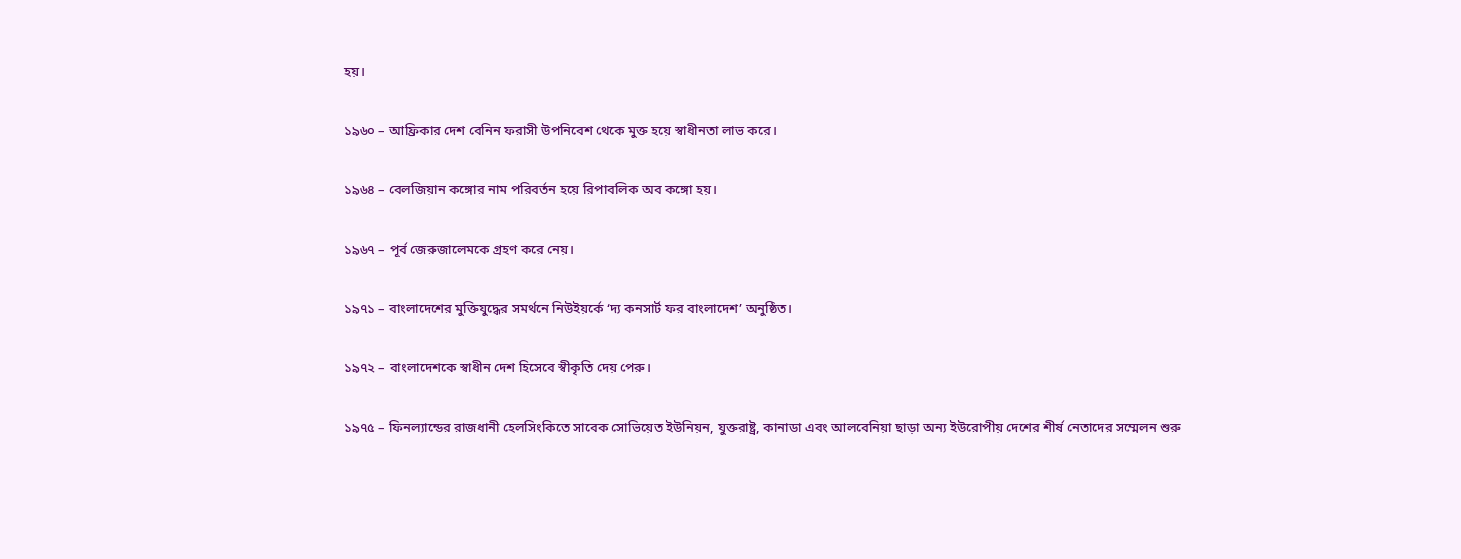হয়।

১৯৬০ – আফ্রিকার দেশ বেনিন ফরাসী উপনিবেশ থেকে মুক্ত হয়ে স্বাধীনতা লাভ করে।

১৯৬৪ – বেলজিয়ান কঙ্গোর নাম পরিবর্তন হয়ে রিপাবলিক অব কঙ্গো হয়।

১৯৬৭ – পূর্ব জেরুজালেমকে গ্রহণ করে নেয়।

১৯৭১ – বাংলাদেশের মুক্তিযুদ্ধের সমর্থনে নিউইয়র্কে ‘দ্য কনসার্ট ফর বাংলাদেশ’ অনুষ্ঠিত।

১৯৭২ – বাংলাদেশকে স্বাধীন দেশ হিসেবে স্বীকৃতি দেয় পেরু।

১৯৭৫ – ফিনল্যান্ডের রাজধানী হেলসিংকিতে সাবেক সোভিয়েত ইউনিয়ন, যুক্তরাষ্ট্র, কানাডা এবং আলবেনিয়া ছাড়া অন্য ইউরোপীয় দেশের শীর্ষ নেতাদের সম্মেলন শুরু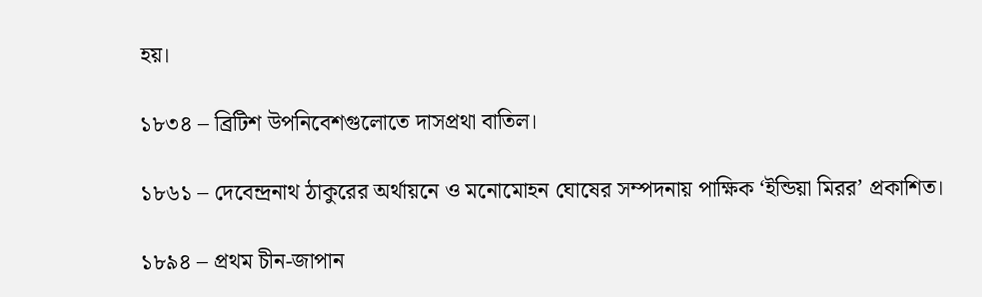হয়।

১৮৩৪ – ব্রিটিশ উপনিবেশগুলোতে দাসপ্রথা বাতিল।

১৮৬১ – দেবেন্দ্রনাথ ঠাকুরের অর্থায়নে ও মনোমোহন ঘোষের সম্পদনায় পাক্ষিক ‘ইন্ডিয়া মিরর’ প্রকাশিত।

১৮৯৪ – প্রথম চীন-জাপান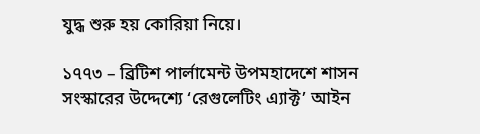যুদ্ধ শুরু হয় কোরিয়া নিয়ে।

১৭৭৩ – ব্রিটিশ পার্লামেন্ট উপমহাদেশে শাসন সংস্কারের উদ্দেশ্যে ‘রেগুলেটিং এ্যাক্ট’ আইন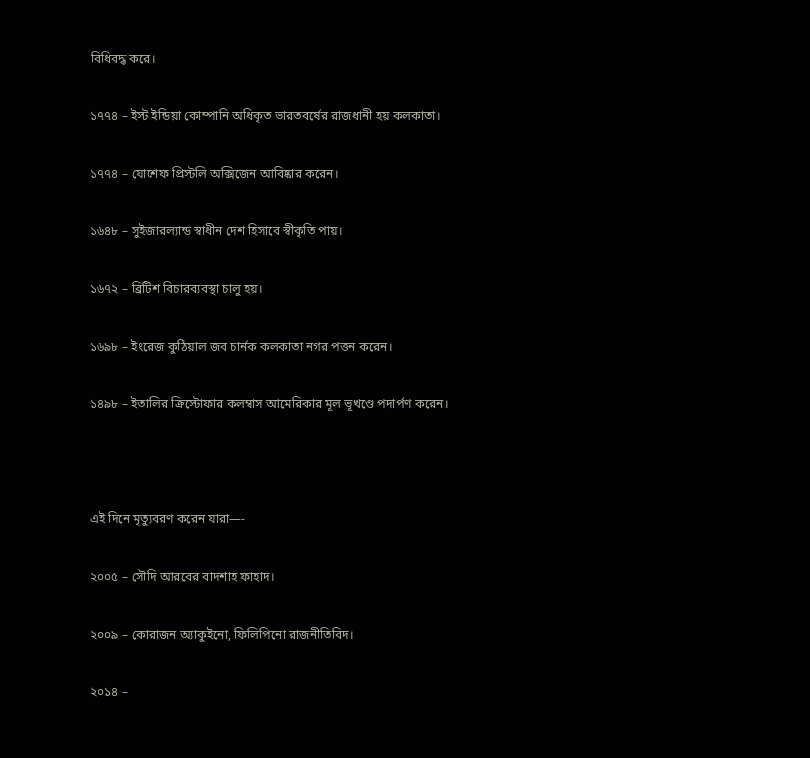বিধিবদ্ধ করে।

১৭৭৪ – ইস্ট ইন্ডিয়া কোম্পানি অধিকৃত ভারতবর্ষের রাজধানী হয় কলকাতা।

১৭৭৪ – যোশেফ প্রিস্টলি অক্সিজেন আবিষ্কার করেন।

১৬৪৮ – সুইজারল্যান্ড স্বাধীন দেশ হিসাবে স্বীকৃতি পায়।

১৬৭২ – ব্রিটিশ বিচারব্যবস্থা চালু হয়।

১৬৯৮ – ইংরেজ কুঠিয়াল জব চার্নক কলকাতা নগর পত্তন করেন।

১৪৯৮ – ইতালির ক্রিস্টোফার কলম্বাস আমেরিকার মূল ভূখণ্ডে পদার্পণ করেন।



এই দিনে মৃত্যুবরণ করেন যারা—-

২০০৫ – সৌদি আরবের বাদশাহ ফাহাদ।

২০০৯ – কোরাজন অ্যাকুইনো, ফিলিপিনো রাজনীতিবিদ।

২০১৪ –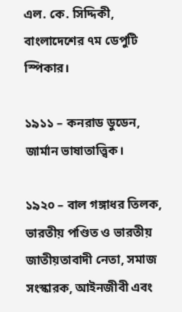এল. কে. সিদ্দিকী, বাংলাদেশের ৭ম ডেপুটি স্পিকার।

১৯১১ – কনরাড ডুডেন, জার্মান ভাষাতাত্ত্বিক।

১৯২০ – বাল গঙ্গাধর তিলক, ভারতীয় পণ্ডিত ও ভারতীয় জাতীয়তাবাদী নেতা, সমাজ সংস্কারক, আইনজীবী এবং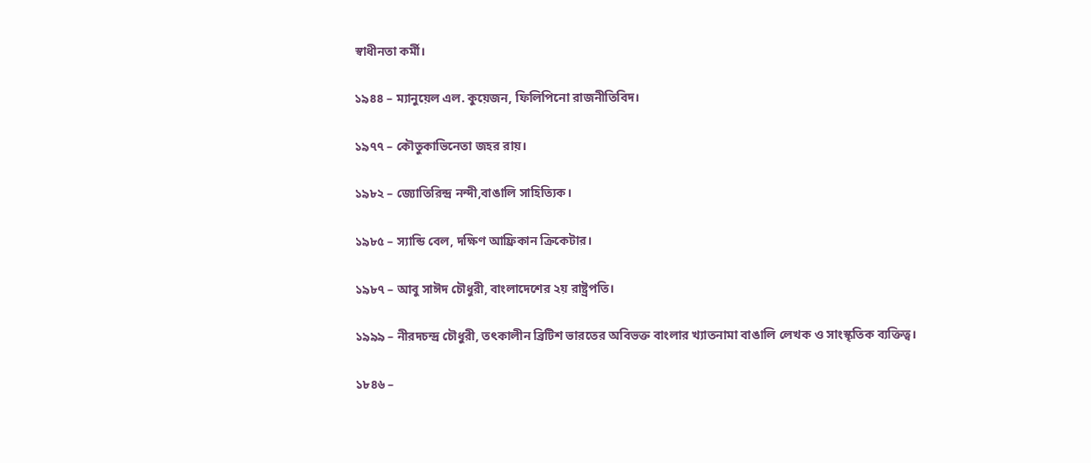স্বাধীনতা কর্মী।

১৯৪৪ – ম্যানুয়েল এল. কুয়েজন, ফিলিপিনো রাজনীতিবিদ।

১৯৭৭ – কৌতুকাভিনেতা জহর রায়।

১৯৮২ – জ্যোতিরিন্দ্র নন্দী,বাঙালি সাহিত্যিক।

১৯৮৫ – স্যান্ডি বেল, দক্ষিণ আফ্রিকান ক্রিকেটার।

১৯৮৭ – আবু সাঈদ চৌধুরী, বাংলাদেশের ২য় রাষ্ট্রপতি।

১৯৯৯ – নীরদচন্দ্র চৌধুরী, তৎকালীন ব্রিটিশ ভারতের অবিভক্ত বাংলার খ্যাতনামা বাঙালি লেখক ও সাংস্কৃতিক ব্যক্তিত্ব।

১৮৪৬ –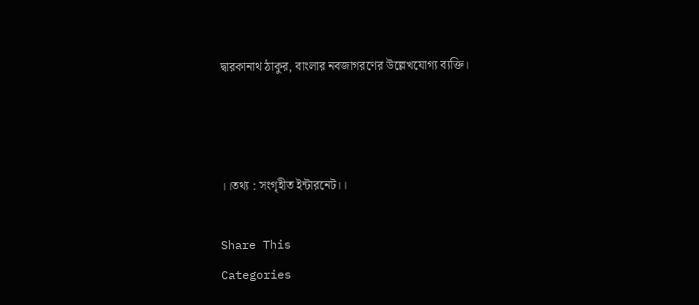দ্বারকানাথ ঠাকুর, বাংলার নবজাগরণের উল্লেখযোগ্য ব্যক্তি।



।।তথ্য : সংগৃহীত ইন্টারনেট।।

Share This
Categories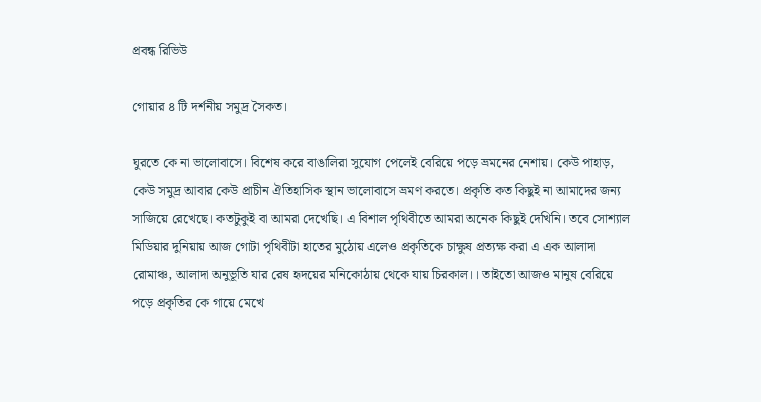প্রবন্ধ রিভিউ

গোয়ার ৪ টি দর্শনীয় সমুদ্র সৈকত।

ঘুরতে কে না ভালোবাসে। বিশেষ করে বাঙালিরা সুযোগ পেলেই বেরিয়ে পড়ে ভ্রমনের নেশায়। কেউ পাহাড়, কেউ সমুদ্র আবার কেউ প্রাচীন ঐতিহাসিক স্থান ভালোবাসে ভ্রমণ করতে। প্রকৃতি কত কিছুই না আমাদের জন্য সাজিয়ে রেখেছে। কতটুকুই বা আমরা দেখেছি। এ বিশাল পৃথিবীতে আমরা অনেক কিছুই দেখিনি। তবে সোশ্যাল মিডিয়ার দুনিয়ায় আজ গোটা পৃথিবীটা হাতের মুঠোয় এলেও প্রকৃতিকে চাক্ষুষ প্রত্যক্ষ করা এ এক আলাদা রোমাঞ্চ, আলাদা অনুভূতি যার রেষ হৃদয়ের মনিকোঠায় থেকে যায় চিরকাল।। তাইতো আজও মানুষ বেরিয়ে পড়ে প্রকৃতির কে গায়ে মেখে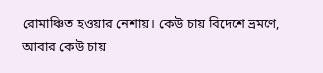রোমাঞ্চিত হওয়ার নেশায়। কেউ চায় বিদেশে ভ্রমণে, আবার কেউ চায়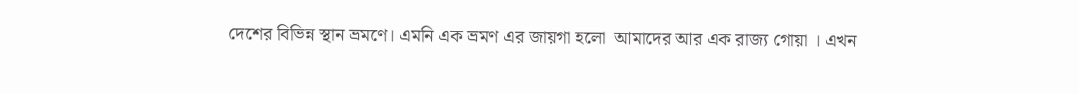দেশের বিভিন্ন স্থান ভ্রমণে। এমনি এক ভ্রমণ এর জায়গা হলো  আমাদের আর এক রাজ্য গোয়া । এখন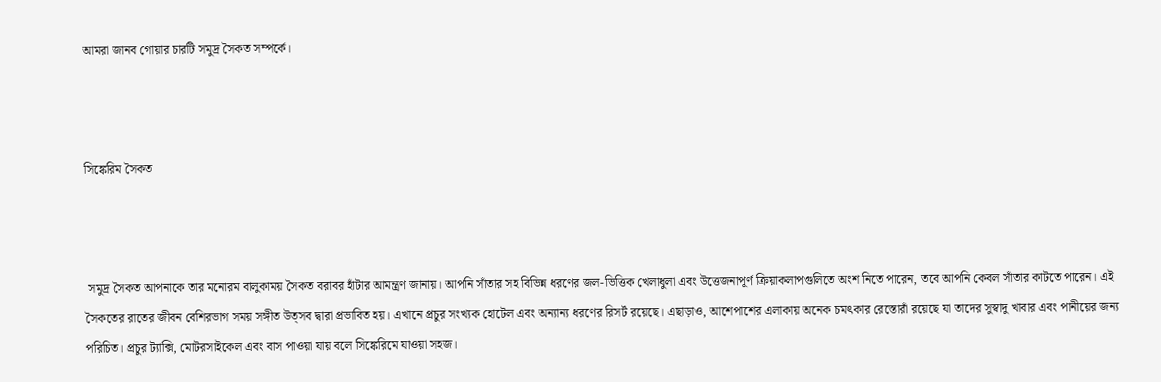আমরা জানব গোয়ার চারটি সমুদ্র সৈকত সম্পর্কে।



সিঙ্কেরিম সৈকত



 সমুদ্র সৈকত আপনাকে তার মনোরম বালুকাময় সৈকত বরাবর হাঁটার আমন্ত্রণ জানায়। আপনি সাঁতার সহ বিভিন্ন ধরণের জল-ভিত্তিক খেলাধুলা এবং উত্তেজনাপূর্ণ ক্রিয়াকলাপগুলিতে অংশ নিতে পারেন, তবে আপনি কেবল সাঁতার কাটতে পারেন। এই সৈকতের রাতের জীবন বেশিরভাগ সময় সঙ্গীত উত্সব দ্বারা প্রভাবিত হয়। এখানে প্রচুর সংখ্যক হোটেল এবং অন্যান্য ধরণের রিসর্ট রয়েছে। এছাড়াও, আশেপাশের এলাকায় অনেক চমৎকার রেস্তোরাঁ রয়েছে যা তাদের সুস্বাদু খাবার এবং পানীয়ের জন্য পরিচিত। প্রচুর ট্যাক্সি, মোটরসাইকেল এবং বাস পাওয়া যায় বলে সিঙ্কেরিমে যাওয়া সহজ।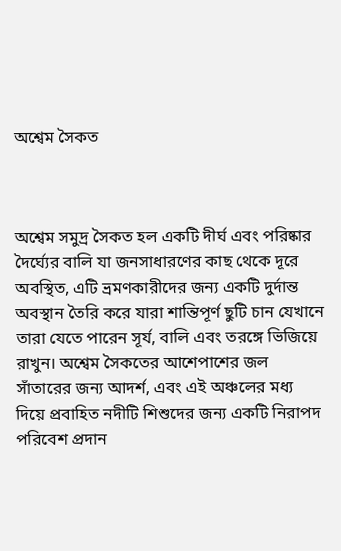অশ্বেম সৈকত



অশ্বেম সমুদ্র সৈকত হল একটি দীর্ঘ এবং পরিষ্কার দৈর্ঘ্যের বালি যা জনসাধারণের কাছ থেকে দূরে অবস্থিত, এটি ভ্রমণকারীদের জন্য একটি দুর্দান্ত অবস্থান তৈরি করে যারা শান্তিপূর্ণ ছুটি চান যেখানে তারা যেতে পারেন সূর্য, বালি এবং তরঙ্গে ভিজিয়ে রাখুন। অশ্বেম সৈকতের আশেপাশের জল সাঁতারের জন্য আদর্শ, এবং এই অঞ্চলের মধ্য দিয়ে প্রবাহিত নদীটি শিশুদের জন্য একটি নিরাপদ পরিবেশ প্রদান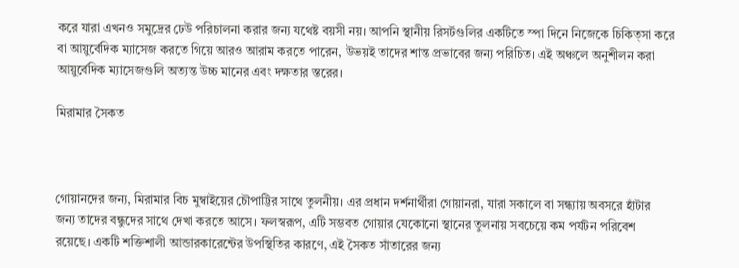করে যারা এখনও সমুদ্রের ঢেউ পরিচালনা করার জন্য যথেষ্ট বয়সী নয়। আপনি স্থানীয় রিসর্টগুলির একটিতে স্পা দিনে নিজেকে চিকিত্সা করে বা আয়ুর্বেদিক ম্যাসেজ করতে গিয়ে আরও আরাম করতে পারেন, উভয়ই তাদের শান্ত প্রভাবের জন্য পরিচিত। এই অঞ্চলে অনুশীলন করা আয়ুর্বেদিক ম্যাসেজগুলি অত্যন্ত উচ্চ মানের এবং দক্ষতার স্তরের।

মিরামার সৈকত



গোয়ানদের জন্য, মিরামার বিচ মুম্বাইয়ের চৌপাট্টির সাথে তুলনীয়। এর প্রধান দর্শনার্থীরা গোয়ানরা, যারা সকালে বা সন্ধ্যায় অবসরে হাঁটার জন্য তাদের বন্ধুদের সাথে দেখা করতে আসে। ফলস্বরূপ, এটি সম্ভবত গোয়ার যেকোনো স্থানের তুলনায় সবচেয়ে কম পর্যটন পরিবেশ রয়েছে। একটি শক্তিশালী আন্ডারকারেন্টের উপস্থিতির কারণে, এই সৈকত সাঁতারের জন্য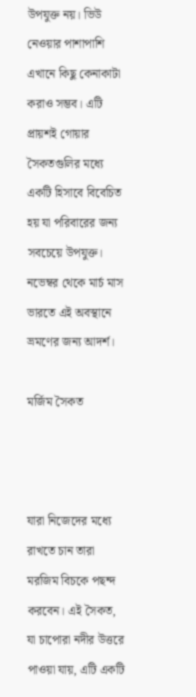উপযুক্ত নয়। ভিউ নেওয়ার পাশাপাশি এখানে কিছু কেনাকাটা করাও সম্ভব। এটি প্রায়শই গোয়ার সৈকতগুলির মধ্যে একটি হিসাবে বিবেচিত হয় যা পরিবারের জন্য সবচেয়ে উপযুক্ত। নভেম্বর থেকে মার্চ মাস ভারতে এই অবস্থানে ভ্রমণের জন্য আদর্শ।

মর্জিম সৈকত



যারা নিজেদের মধ্যে রাখতে চান তারা মরজিম বিচকে পছন্দ করবেন। এই সৈকত, যা চাপোরা নদীর উত্তরে পাওয়া যায়, এটি একটি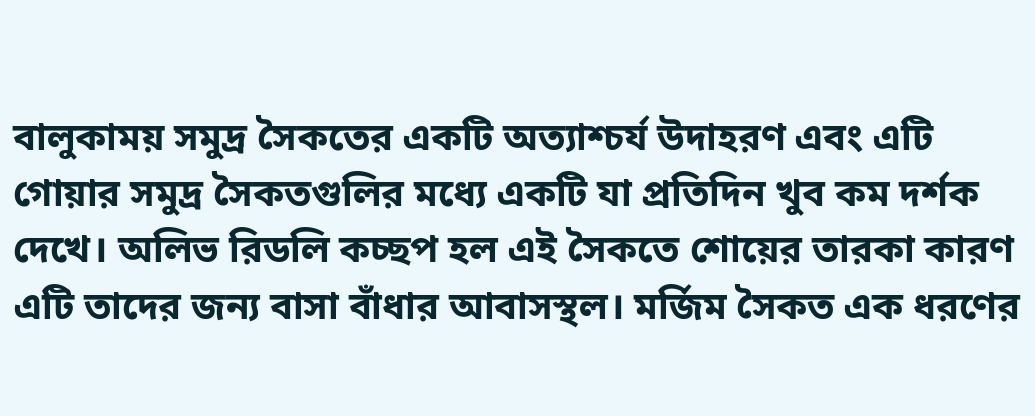বালুকাময় সমুদ্র সৈকতের একটি অত্যাশ্চর্য উদাহরণ এবং এটি গোয়ার সমুদ্র সৈকতগুলির মধ্যে একটি যা প্রতিদিন খুব কম দর্শক দেখে। অলিভ রিডলি কচ্ছপ হল এই সৈকতে শোয়ের তারকা কারণ এটি তাদের জন্য বাসা বাঁধার আবাসস্থল। মর্জিম সৈকত এক ধরণের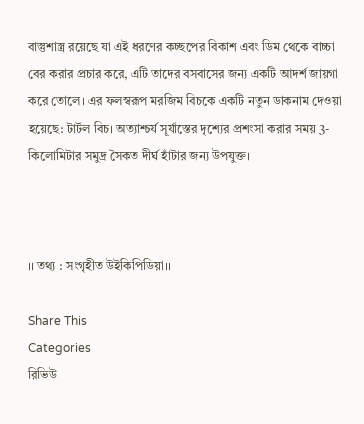বাস্তুশাস্ত্র রয়েছে যা এই ধরণের কচ্ছপের বিকাশ এবং ডিম থেকে বাচ্চা বের করার প্রচার করে, এটি তাদের বসবাসের জন্য একটি আদর্শ জায়গা করে তোলে। এর ফলস্বরূপ মরজিম বিচকে একটি নতুন ডাকনাম দেওয়া হয়েছে: টার্টল বিচ। অত্যাশ্চর্য সূর্যাস্তের দৃশ্যের প্রশংসা করার সময় 3-কিলোমিটার সমুদ্র সৈকত দীর্ঘ হাঁটার জন্য উপযুক্ত।



।। তথ্য : সংগৃহীত উইকিপিডিয়া।।

Share This
Categories
রিভিউ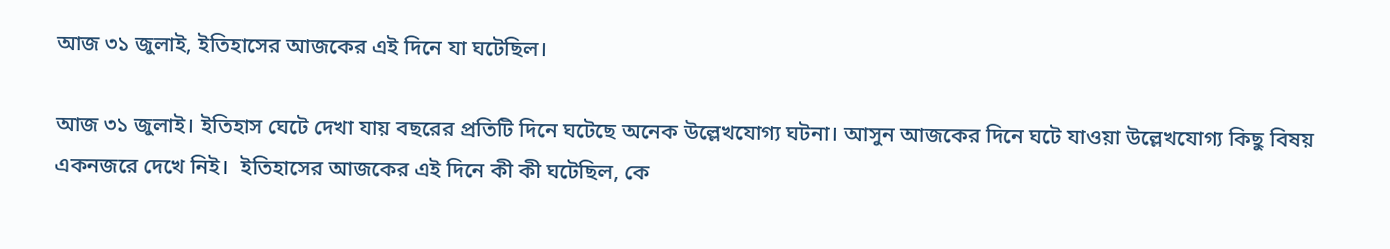আজ ৩১ জুলাই, ইতিহাসের আজকের এই দিনে যা ঘটেছিল।

আজ ৩১ জুলাই। ইতিহাস ঘেটে দেখা যায় বছরের প্রতিটি দিনে ঘটেছে অনেক উল্লেখযোগ্য ঘটনা। আসুন আজকের দিনে ঘটে যাওয়া উল্লেখযোগ্য কিছু বিষয় একনজরে দেখে নিই।  ইতিহাসের আজকের এই দিনে কী কী ঘটেছিল, কে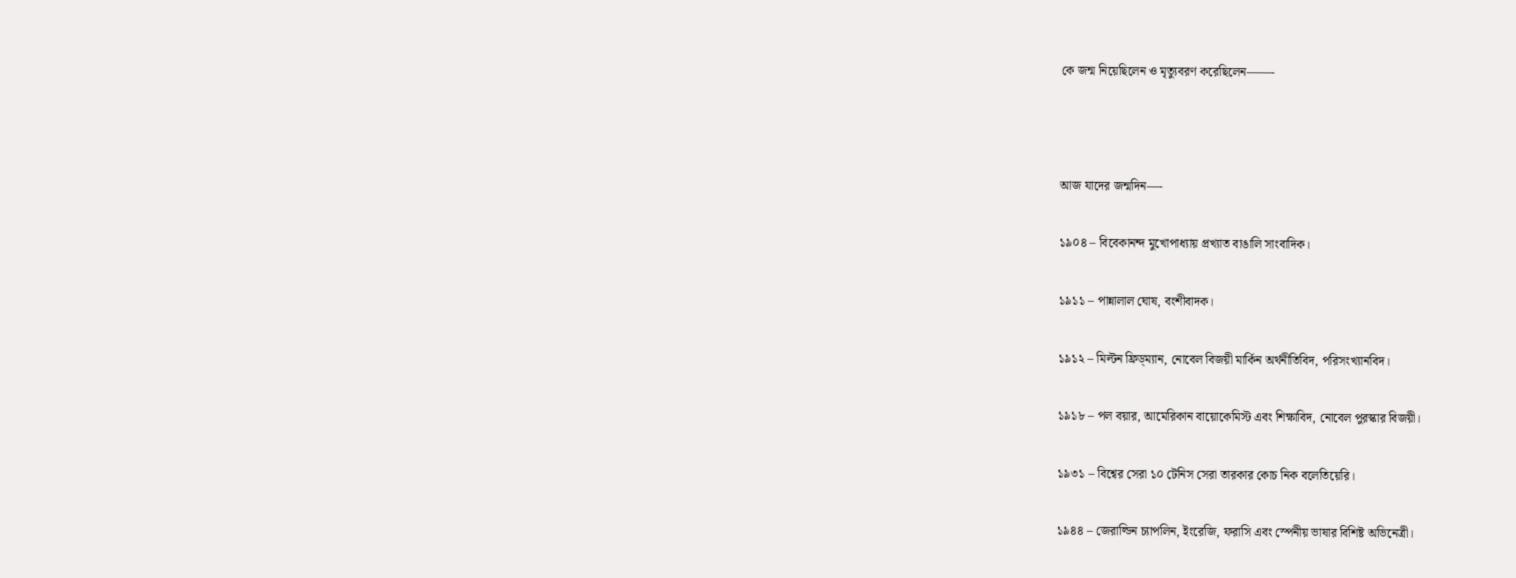কে জন্ম নিয়েছিলেন ও মৃত্যুবরণ করেছিলেন——-



আজ যাদের জন্মদিন—-

১৯০৪ – বিবেকানন্দ মুখোপাধ্যায় প্রখ্যাত বাঙালি সাংবাদিক।

১৯১১ – পান্নালাল ঘোষ, বংশীবাদক।

১৯১২ – মিল্টন ফ্রিড্‌ম্যান, নোবেল বিজয়ী মার্কিন অর্থনীতিবিদ, পরিসংখ্যানবিদ।

১৯১৮ – পল বয়ার, আমেরিকান বায়োকেমিস্ট এবং শিক্ষাবিদ, নোবেল পুরস্কার বিজয়ী।

১৯৩১ – বিশ্বের সেরা ১০ টেনিস সেরা তারকার কোচ নিক বলেতিয়েরি।

১৯৪৪ – জেরাল্ডিন চ্যাপলিন, ইংরেজি, ফরাসি এবং স্পেনীয় ভাষার বিশিষ্ট অভিনেত্রী।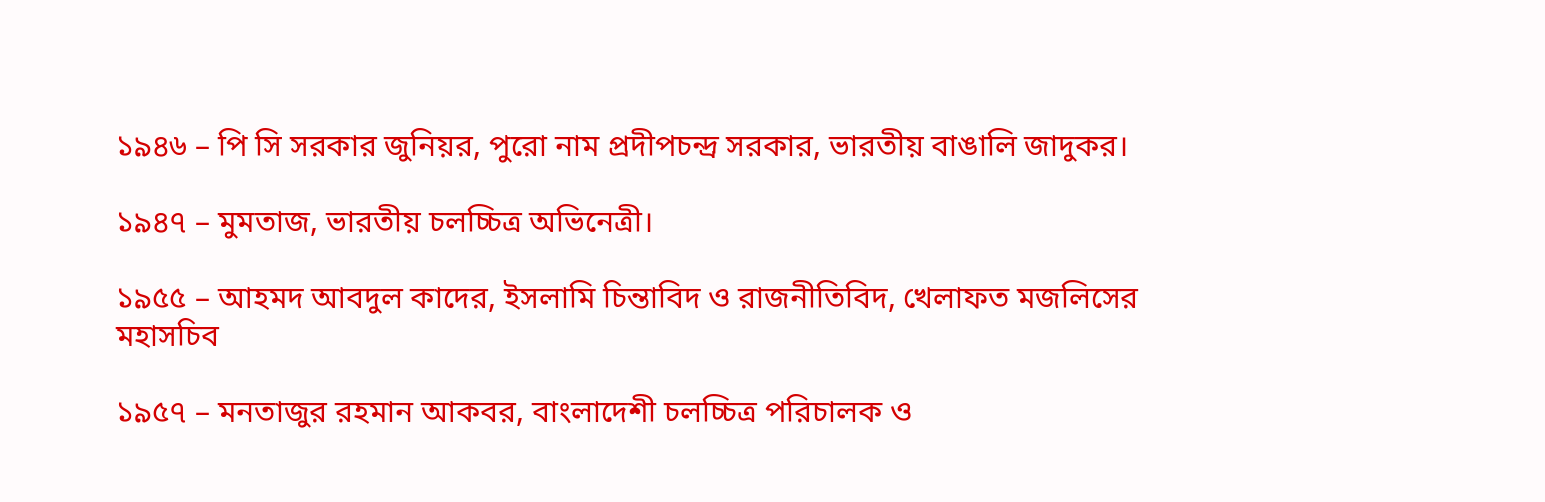১৯৪৬ – পি সি সরকার জুনিয়র, পুরো নাম প্রদীপচন্দ্র সরকার, ভারতীয় বাঙালি জাদুকর।

১৯৪৭ – মুমতাজ, ভারতীয় চলচ্চিত্র অভিনেত্রী।

১৯৫৫ – আহমদ আবদুল কাদের, ইসলামি চিন্তাবিদ ও রাজনীতিবিদ, খেলাফত মজলিসের মহাসচিব

১৯৫৭ – মনতাজুর রহমান আকবর, বাংলাদেশী চলচ্চিত্র পরিচালক ও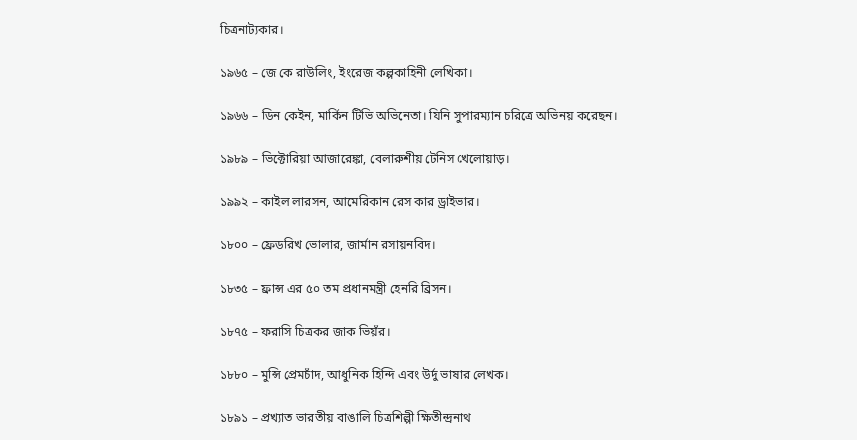চিত্রনাট্যকার।

১৯৬৫ – জে কে রাউলিং, ইংরেজ কল্পকাহিনী লেখিকা।

১৯৬৬ – ডিন কেইন, মার্কিন টিভি অভিনেতা। যিনি সুপারম্যান চরিত্রে অভিনয় করেছন।

১৯৮৯ – ভিক্টোরিয়া আজারেঙ্কা, বেলারুশীয় টেনিস খেলোয়াড়।

১৯৯২ – কাইল লারসন, আমেরিকান রেস কার ড্রাইভার।

১৮০০ – ফ্রেডরিখ ভোলার, জার্মান রসায়নবিদ।

১৮৩৫ – ফ্রান্স এর ৫০ তম প্রধানমন্ত্রী হেনরি ব্রিসন।

১৮৭৫ – ফরাসি চিত্রকর জাক ভিয়ঁর।

১৮৮০ – মুন্সি প্রেমচাঁদ, আধুনিক হিন্দি এবং উর্দু ভাষার লেখক।

১৮৯১ – প্রখ্যাত ভারতীয় বাঙালি চিত্রশিল্পী ক্ষিতীন্দ্রনাথ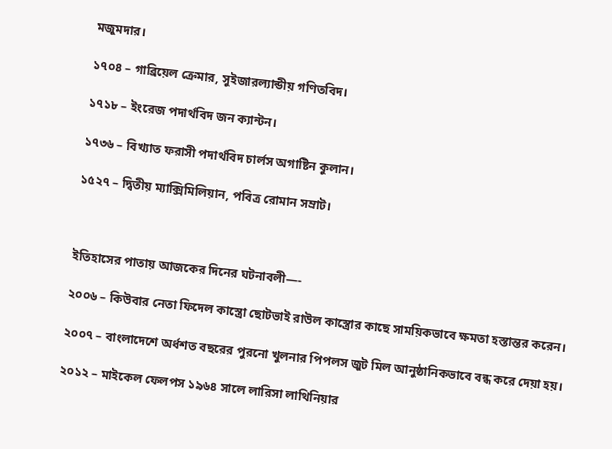মজুমদার।

১৭০৪ – গাব্রিয়েল ক্রেমার, সুইজারল্যান্ডীয় গণিতবিদ।

১৭১৮ – ইংরেজ পদার্থবিদ জন ক্যান্টন।

১৭৩৬ – বিখ্যাত ফরাসী পদার্থবিদ চার্লস অগাষ্টিন কুলান।

১৫২৭ – দ্বিতীয় ম্যাক্সিমিলিয়ান, পবিত্র রোমান সম্রাট।



ইতিহাসের পাতায় আজকের দিনের ঘটনাবলী—-

২০০৬ – কিউবার নেতা ফিদেল কাস্ত্রো ছোটভাই রাউল কাস্ত্রোর কাছে সাময়িকভাবে ক্ষমতা হস্তান্তর করেন।

২০০৭ – বাংলাদেশে অর্ধশত বছরের পুরনো খুলনার পিপলস জুট মিল আনুষ্ঠানিকভাবে বন্ধ করে দেয়া হয়।

২০১২ – মাইকেল ফেলপস ১৯৬৪ সালে লারিসা লাথিনিয়ার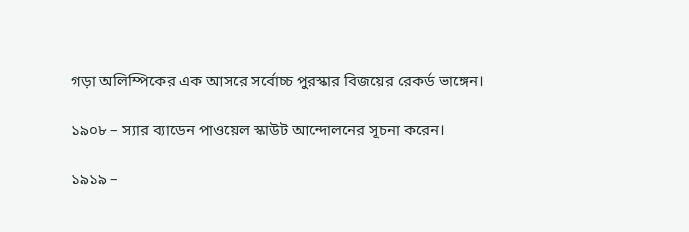গড়া অলিম্পিকের এক আসরে সর্বোচ্চ পুরস্কার বিজয়ের রেকর্ড ভাঙ্গেন।

১৯০৮ – স্যার ব্যাডেন পাওয়েল স্কাউট আন্দোলনের সূচনা করেন।

১৯১৯ –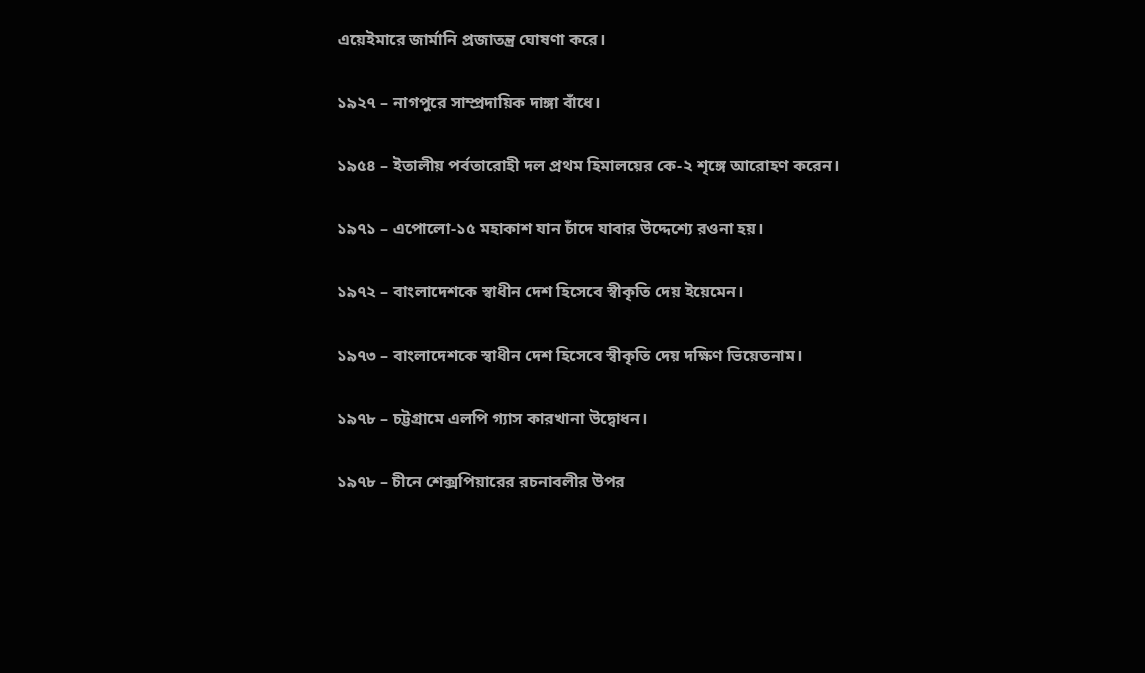এয়েইমারে জার্মানি প্রজাতন্ত্র ঘোষণা করে।

১৯২৭ – নাগপুরে সাম্প্রদায়িক দাঙ্গা বাঁধে।

১৯৫৪ – ইতালীয় পর্বতারোহী দল প্রথম হিমালয়ের কে-২ শৃঙ্গে আরোহণ করেন।

১৯৭১ – এপোলো-১৫ মহাকাশ যান চাঁদে যাবার উদ্দেশ্যে রওনা হয়।

১৯৭২ – বাংলাদেশকে স্বাধীন দেশ হিসেবে স্বীকৃতি দেয় ইয়েমেন।

১৯৭৩ – বাংলাদেশকে স্বাধীন দেশ হিসেবে স্বীকৃতি দেয় দক্ষিণ ভিয়েতনাম।

১৯৭৮ – চট্টগ্রামে এলপি গ্যাস কারখানা উদ্বোধন।

১৯৭৮ – চীনে শেক্সপিয়ারের রচনাবলীর উপর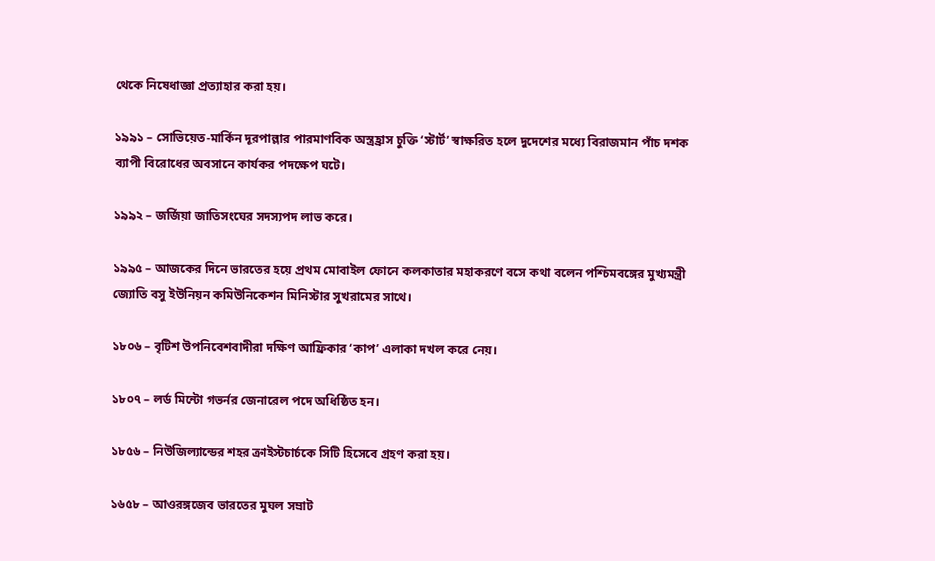থেকে নিষেধাজ্ঞা প্রত্যাহার করা হয়।

১৯৯১ – সোভিয়েত-মার্কিন দূরপাল্লার পারমাণবিক অস্ত্রহ্রাস চুক্তি ‘স্টার্ট’ স্বাক্ষরিত হলে দুদেশের মধ্যে বিরাজমান পাঁচ দশক ব্যাপী বিরোধের অবসানে কার্যকর পদক্ষেপ ঘটে।

১৯৯২ – জর্জিয়া জাতিসংঘের সদস্যপদ লাভ করে।

১৯৯৫ – আজকের দিনে ভারতের হয়ে প্রথম মোবাইল ফোনে কলকাতার মহাকরণে বসে কথা বলেন পশ্চিমবঙ্গের মুখ্যমন্ত্রী জ্যোতি বসু ইউনিয়ন কমিউনিকেশন মিনিস্টার সুখরামের সাথে।

১৮০৬ – বৃটিশ উপনিবেশবাদীরা দক্ষিণ আফ্রিকার ‘কাপ’ এলাকা দখল করে নেয়।

১৮০৭ – লর্ড মিন্টো গভর্নর জেনারেল পদে অধিষ্ঠিত হন।

১৮৫৬ – নিউজিল্যান্ডের শহর ক্রাইস্টচার্চকে সিটি হিসেবে গ্রহণ করা হয়।

১৬৫৮ – আওরঙ্গজেব ভারতের মুঘল সম্রাট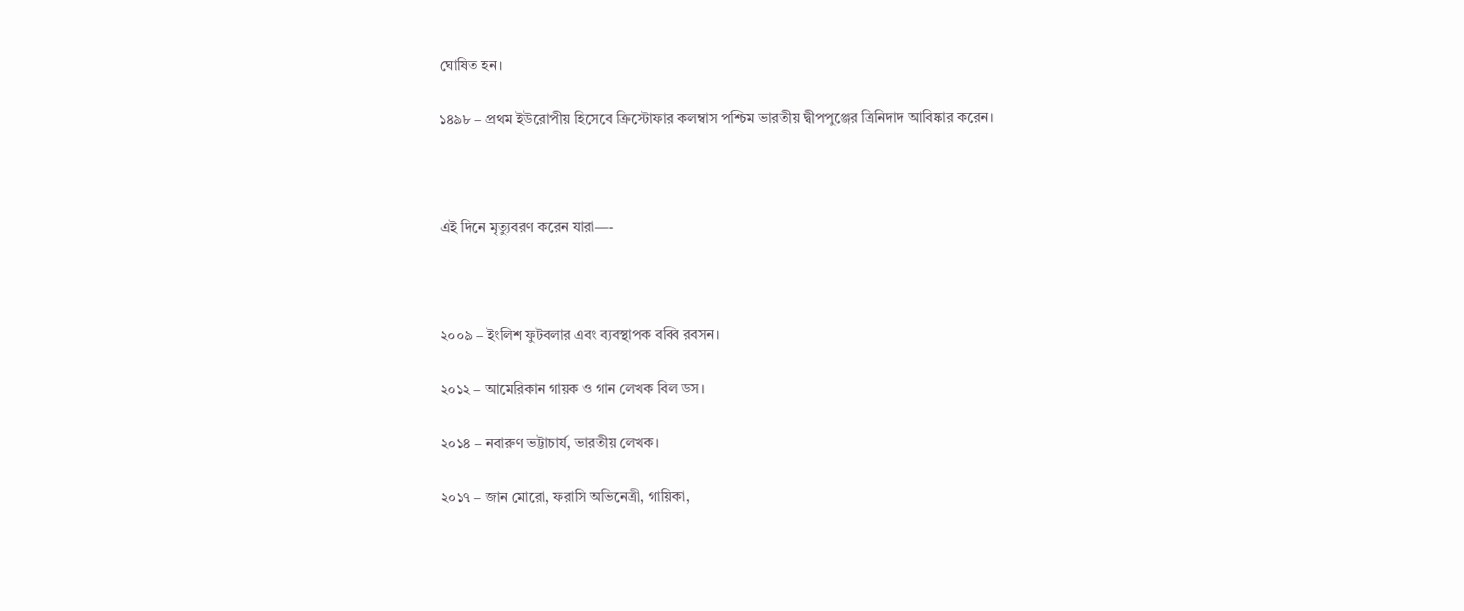ঘোষিত হন।

১৪৯৮ – প্রথম ইউরোপীয় হিসেবে ক্রিস্টোফার কলম্বাস পশ্চিম ভারতীয় দ্বীপপুঞ্জের ত্রিনিদাদ আবিষ্কার করেন।



এই দিনে মৃত্যুবরণ করেন যারা—-



২০০৯ – ইংলিশ ফুটবলার এবং ব্যবস্থাপক বব্বি রবসন।

২০১২ – আমেরিকান গায়ক ও গান লেখক বিল ডস।

২০১৪ – নবারুণ ভট্টাচার্য, ভারতীয় লেখক।

২০১৭ – জান মোরো, ফরাসি অভিনেত্রী, গায়িকা,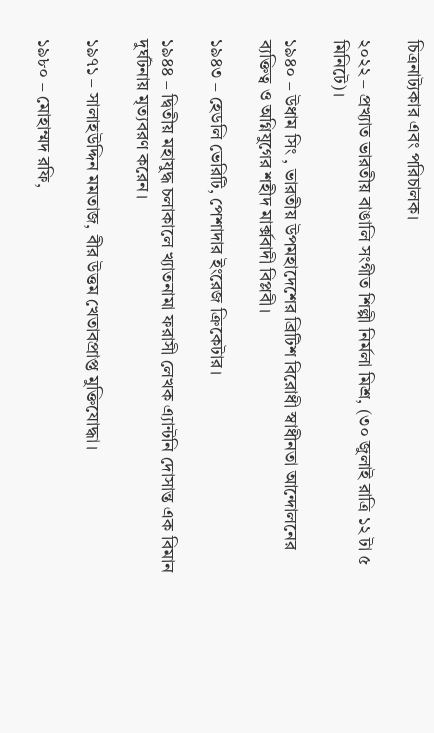চিত্রনাট্যকার এবং পরিচালক।

২০২২ – প্রখ্যাত ভারতীয় বাঙালি সংগীত শিল্পী নির্মলা মিশ্র, (৩০ জুলাই রাত্রি ১২ টা ৫ মিনিটে)।

১৯৪০ – উধাম সিং , ভারতীয় উপমহাদেশের ব্রিটিশ বিরোধী স্বাধীনতা আন্দোলনের ব্যক্তিত্ব ও অগ্নিযুগের শহীদ মার্ক্সবাদী বিপ্লবী।

১৯৪৩ – হেডলি ভেরিটি, পেশাদার ইংরেজ ক্রিকেটার।

১৯৪৪ – দ্বিতীয় মহাযুদ্ধ চলাকালে খ্যাতনামা ফরাসী লেখক এ্যান্টনি দোসান্ত এক বিমান দুর্ঘটনায় মৃত্যবরণ করেন।

১৯৭১ – সালাহউদ্দিন মমতাজ, বীর উত্তম খেতাবপ্রাপ্ত মুক্তিযোদ্ধা।

১৯৮০ – মোহাম্মদ রফি,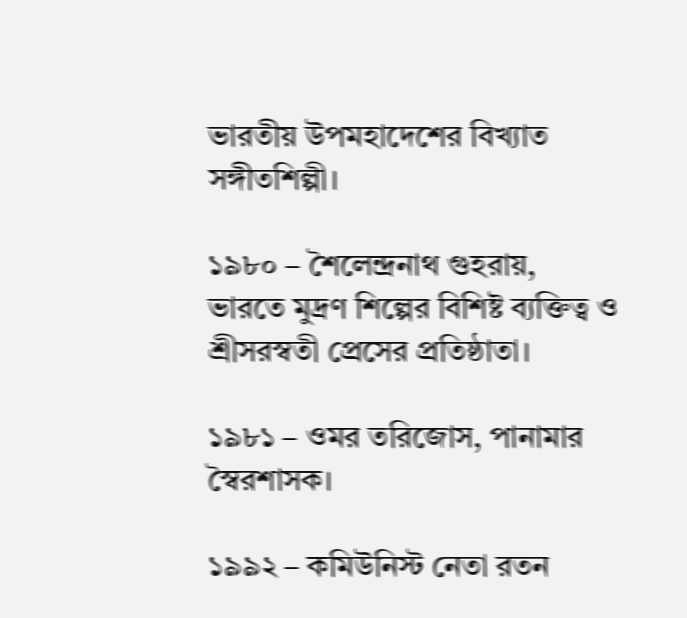ভারতীয় উপমহাদেশের বিখ্যাত সঙ্গীতশিল্পী।

১৯৮০ – শৈলেন্দ্রনাথ গুহরায়, ভারতে মুদ্রণ শিল্পের বিশিষ্ট ব্যক্তিত্ব ও শ্রীসরস্বতী প্রেসের প্রতিষ্ঠাতা।

১৯৮১ – ওমর তরিজোস, পানামার স্বৈরশাসক।

১৯৯২ – কমিউনিস্ট নেতা রতন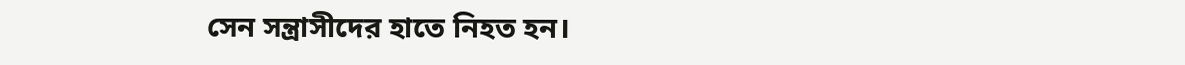সেন সন্ত্রাসীদের হাতে নিহত হন।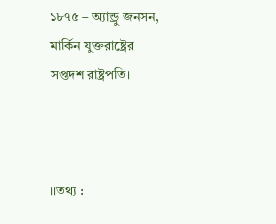১৮৭৫ – অ্যান্ড্রু জন‌সন, মার্কিন যুক্তরাষ্ট্রের সপ্তদশ রাষ্ট্রপতি।



।।তথ্য :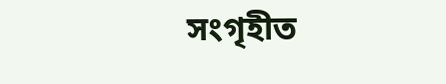সংগৃহীত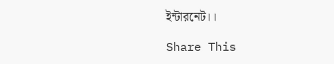ইন্টারনেট।।

Share This